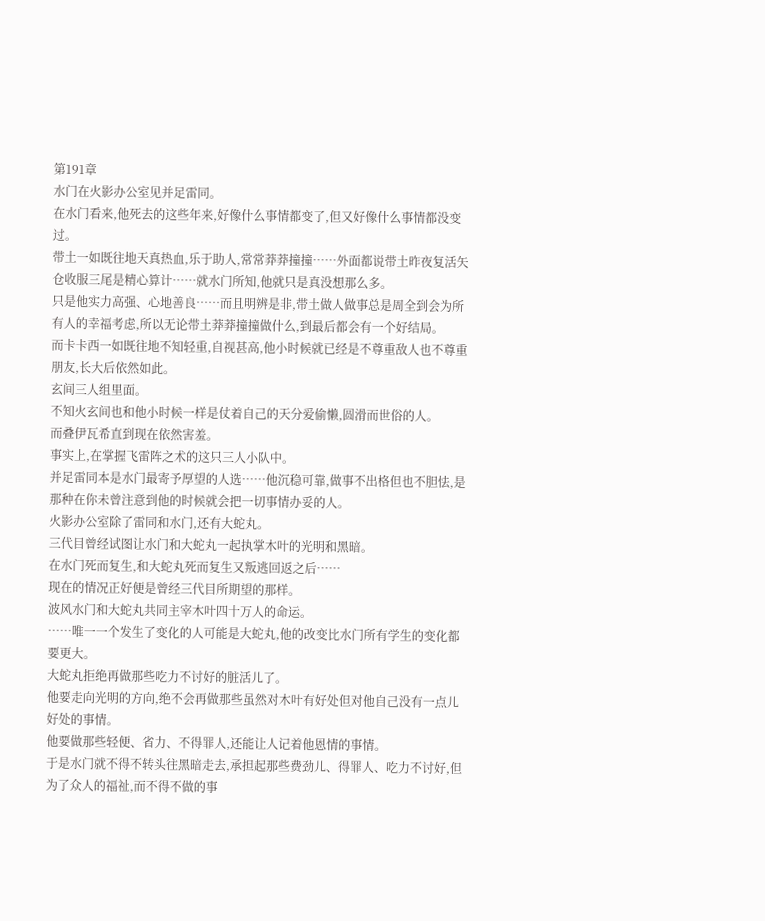第191章
水门在火影办公室见并足雷同。
在水门看来,他死去的这些年来,好像什么事情都变了,但又好像什么事情都没变过。
带土一如既往地天真热血,乐于助人,常常莽莽撞撞……外面都说带土昨夜复活矢仓收服三尾是精心算计……就水门所知,他就只是真没想那么多。
只是他实力高强、心地善良……而且明辨是非,带土做人做事总是周全到会为所有人的幸福考虑,所以无论带土莽莽撞撞做什么,到最后都会有一个好结局。
而卡卡西一如既往地不知轻重,自视甚高,他小时候就已经是不尊重敌人也不尊重朋友,长大后依然如此。
玄间三人组里面。
不知火玄间也和他小时候一样是仗着自己的天分爱偷懒,圆滑而世俗的人。
而叠伊瓦希直到现在依然害羞。
事实上,在掌握飞雷阵之术的这只三人小队中。
并足雷同本是水门最寄予厚望的人选……他沉稳可靠,做事不出格但也不胆怯,是那种在你未曾注意到他的时候就会把一切事情办妥的人。
火影办公室除了雷同和水门,还有大蛇丸。
三代目曾经试图让水门和大蛇丸一起执掌木叶的光明和黑暗。
在水门死而复生,和大蛇丸死而复生又叛逃回返之后……
现在的情况正好便是曾经三代目所期望的那样。
波风水门和大蛇丸共同主宰木叶四十万人的命运。
……唯一一个发生了变化的人可能是大蛇丸,他的改变比水门所有学生的变化都要更大。
大蛇丸拒绝再做那些吃力不讨好的脏活儿了。
他要走向光明的方向,绝不会再做那些虽然对木叶有好处但对他自己没有一点儿好处的事情。
他要做那些轻便、省力、不得罪人,还能让人记着他恩情的事情。
于是水门就不得不转头往黑暗走去,承担起那些费劲儿、得罪人、吃力不讨好,但为了众人的福祉,而不得不做的事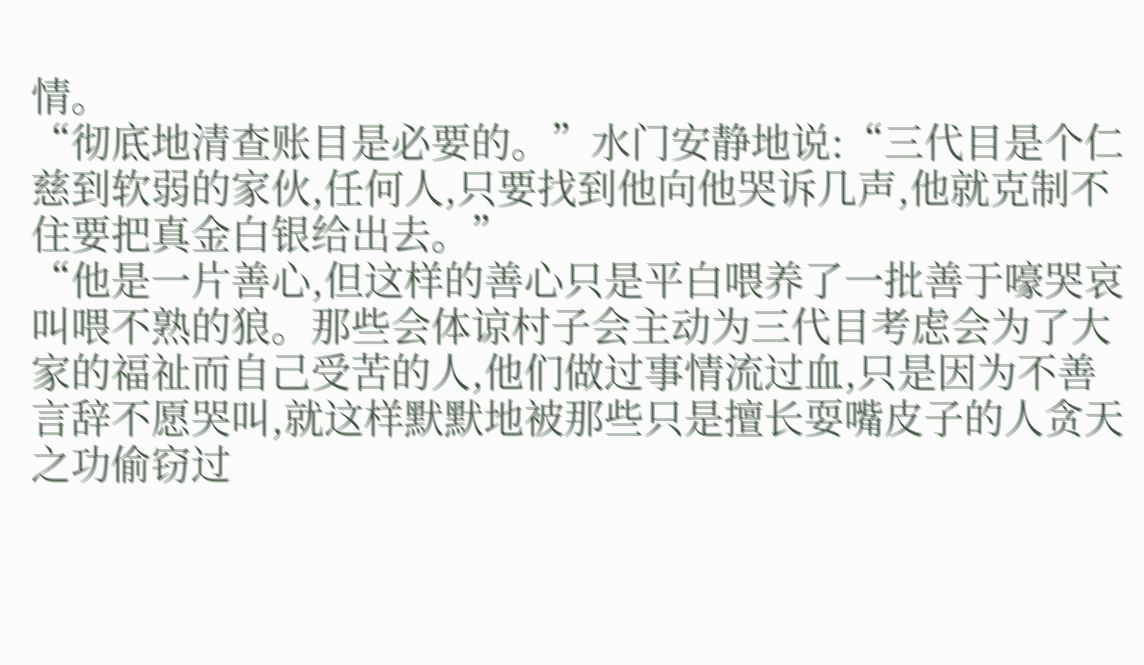情。
“彻底地清查账目是必要的。”水门安静地说:“三代目是个仁慈到软弱的家伙,任何人,只要找到他向他哭诉几声,他就克制不住要把真金白银给出去。”
“他是一片善心,但这样的善心只是平白喂养了一批善于嚎哭哀叫喂不熟的狼。那些会体谅村子会主动为三代目考虑会为了大家的福祉而自己受苦的人,他们做过事情流过血,只是因为不善言辞不愿哭叫,就这样默默地被那些只是擅长耍嘴皮子的人贪天之功偷窃过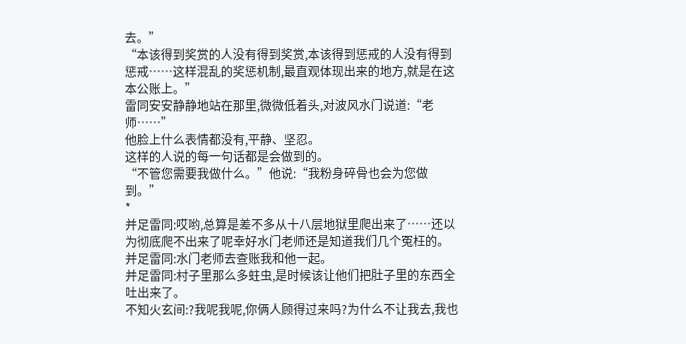去。”
“本该得到奖赏的人没有得到奖赏,本该得到惩戒的人没有得到惩戒……这样混乱的奖惩机制,最直观体现出来的地方,就是在这本公账上。”
雷同安安静静地站在那里,微微低着头,对波风水门说道:“老师……”
他脸上什么表情都没有,平静、坚忍。
这样的人说的每一句话都是会做到的。
“不管您需要我做什么。”他说:“我粉身碎骨也会为您做到。”
*
并足雷同:哎哟,总算是差不多从十八层地狱里爬出来了……还以为彻底爬不出来了呢幸好水门老师还是知道我们几个冤枉的。
并足雷同:水门老师去查账我和他一起。
并足雷同:村子里那么多蛀虫,是时候该让他们把肚子里的东西全吐出来了。
不知火玄间:?我呢我呢,你俩人顾得过来吗?为什么不让我去,我也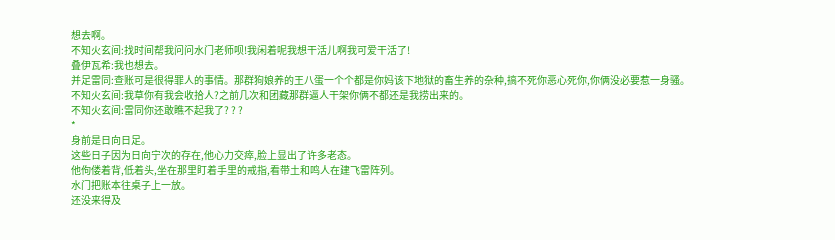想去啊。
不知火玄间:找时间帮我问问水门老师呗!我闲着呢我想干活儿啊我可爱干活了!
叠伊瓦希:我也想去。
并足雷同:查账可是很得罪人的事情。那群狗娘养的王八蛋一个个都是你妈该下地狱的畜生养的杂种,搞不死你恶心死你,你俩没必要惹一身骚。
不知火玄间:我草你有我会收拾人?之前几次和团藏那群逼人干架你俩不都还是我捞出来的。
不知火玄间:雷同你还敢瞧不起我了? ? ?
*
身前是日向日足。
这些日子因为日向宁次的存在,他心力交瘁,脸上显出了许多老态。
他佝偻着背,低着头,坐在那里盯着手里的戒指,看带土和鸣人在建飞雷阵列。
水门把账本往桌子上一放。
还没来得及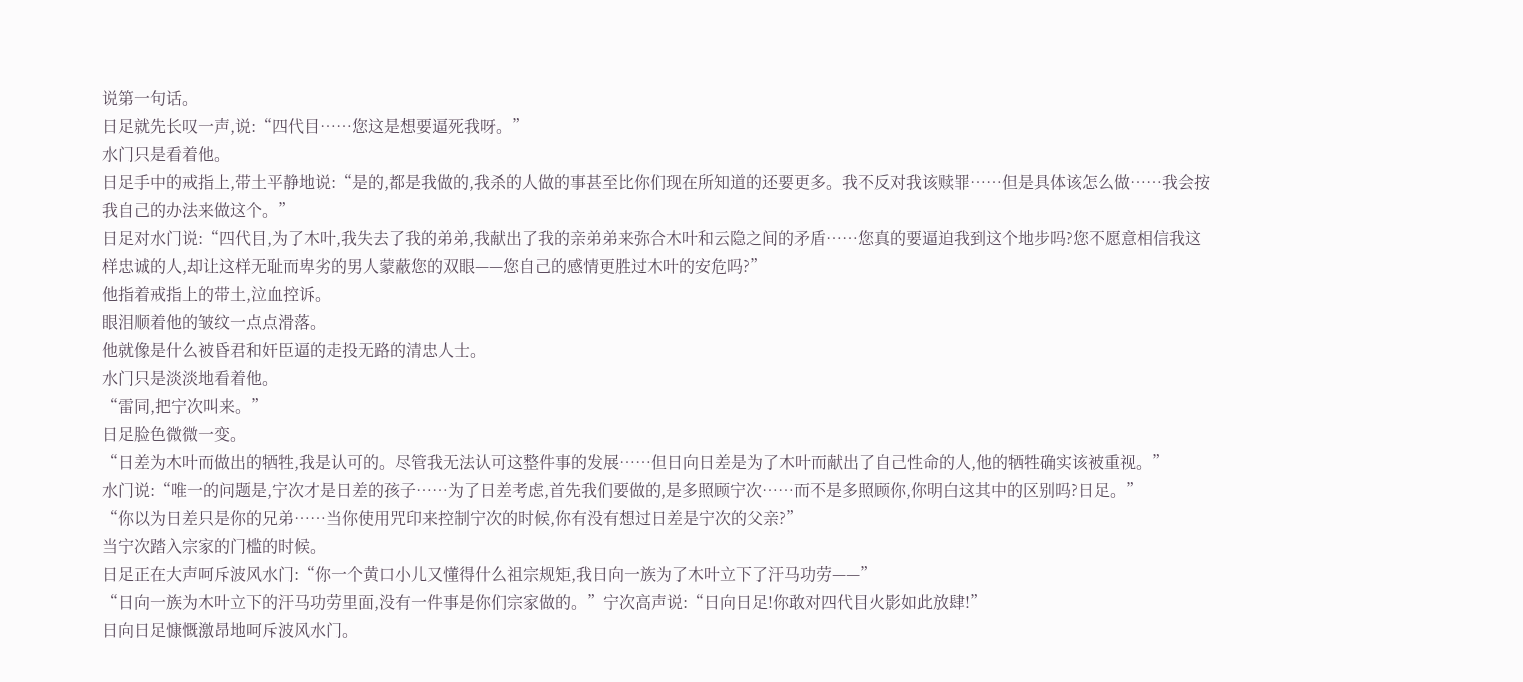说第一句话。
日足就先长叹一声,说:“四代目……您这是想要逼死我呀。”
水门只是看着他。
日足手中的戒指上,带土平静地说:“是的,都是我做的,我杀的人做的事甚至比你们现在所知道的还要更多。我不反对我该赎罪……但是具体该怎么做……我会按我自己的办法来做这个。”
日足对水门说:“四代目,为了木叶,我失去了我的弟弟,我献出了我的亲弟弟来弥合木叶和云隐之间的矛盾……您真的要逼迫我到这个地步吗?您不愿意相信我这样忠诚的人,却让这样无耻而卑劣的男人蒙蔽您的双眼——您自己的感情更胜过木叶的安危吗?”
他指着戒指上的带土,泣血控诉。
眼泪顺着他的皱纹一点点滑落。
他就像是什么被昏君和奸臣逼的走投无路的清忠人士。
水门只是淡淡地看着他。
“雷同,把宁次叫来。”
日足脸色微微一变。
“日差为木叶而做出的牺牲,我是认可的。尽管我无法认可这整件事的发展……但日向日差是为了木叶而献出了自己性命的人,他的牺牲确实该被重视。”
水门说:“唯一的问题是,宁次才是日差的孩子……为了日差考虑,首先我们要做的,是多照顾宁次……而不是多照顾你,你明白这其中的区别吗?日足。”
“你以为日差只是你的兄弟……当你使用咒印来控制宁次的时候,你有没有想过日差是宁次的父亲?”
当宁次踏入宗家的门槛的时候。
日足正在大声呵斥波风水门:“你一个黄口小儿又懂得什么祖宗规矩,我日向一族为了木叶立下了汗马功劳——”
“日向一族为木叶立下的汗马功劳里面,没有一件事是你们宗家做的。”宁次高声说:“日向日足!你敢对四代目火影如此放肆!”
日向日足慷慨激昂地呵斥波风水门。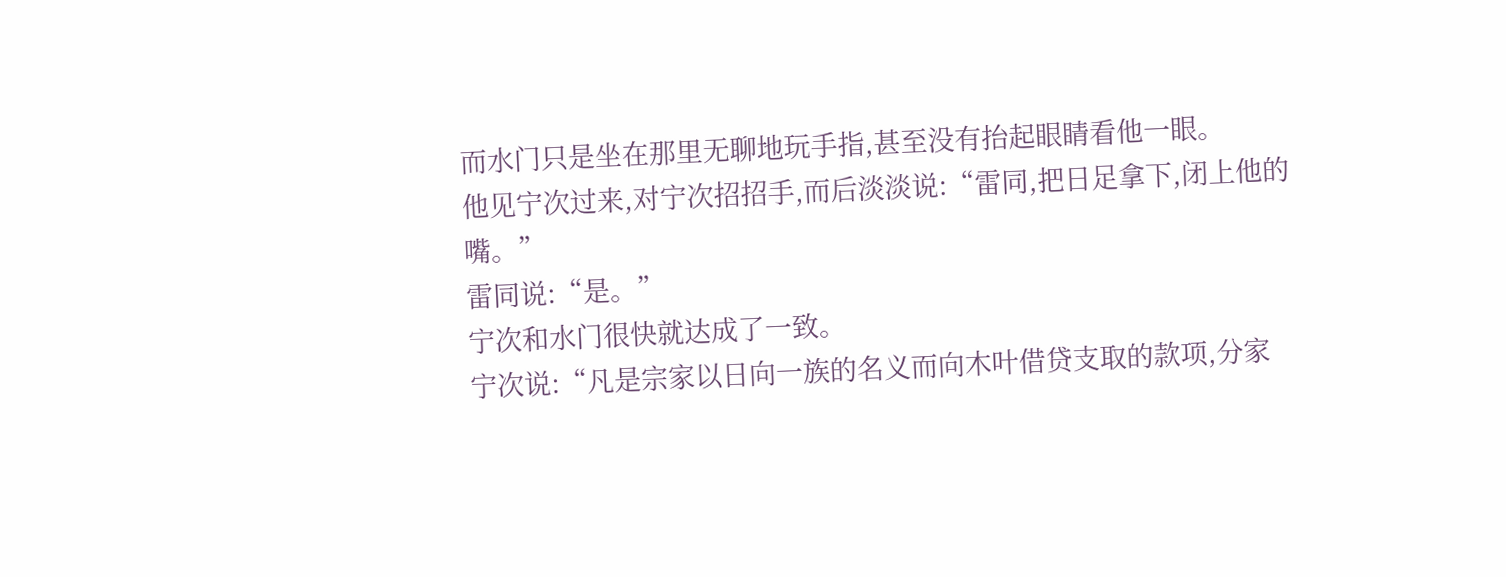而水门只是坐在那里无聊地玩手指,甚至没有抬起眼睛看他一眼。
他见宁次过来,对宁次招招手,而后淡淡说:“雷同,把日足拿下,闭上他的嘴。”
雷同说:“是。”
宁次和水门很快就达成了一致。
宁次说:“凡是宗家以日向一族的名义而向木叶借贷支取的款项,分家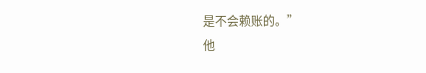是不会赖账的。”
他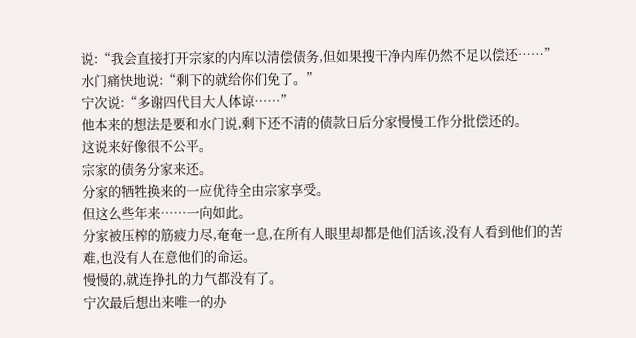说:“我会直接打开宗家的内库以清偿债务,但如果搜干净内库仍然不足以偿还……”
水门痛快地说:“剩下的就给你们免了。”
宁次说:“多谢四代目大人体谅……”
他本来的想法是要和水门说,剩下还不清的债款日后分家慢慢工作分批偿还的。
这说来好像很不公平。
宗家的债务分家来还。
分家的牺牲换来的一应优待全由宗家享受。
但这么些年来……一向如此。
分家被压榨的筋疲力尽,奄奄一息,在所有人眼里却都是他们活该,没有人看到他们的苦难,也没有人在意他们的命运。
慢慢的,就连挣扎的力气都没有了。
宁次最后想出来唯一的办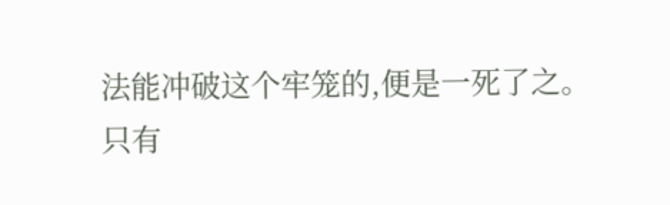法能冲破这个牢笼的,便是一死了之。
只有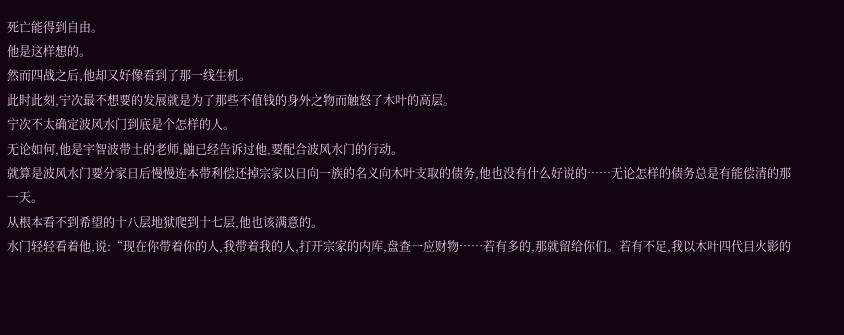死亡能得到自由。
他是这样想的。
然而四战之后,他却又好像看到了那一线生机。
此时此刻,宁次最不想要的发展就是为了那些不值钱的身外之物而触怒了木叶的高层。
宁次不太确定波风水门到底是个怎样的人。
无论如何,他是宇智波带土的老师,鼬已经告诉过他,要配合波风水门的行动。
就算是波风水门要分家日后慢慢连本带利偿还掉宗家以日向一族的名义向木叶支取的债务,他也没有什么好说的……无论怎样的债务总是有能偿清的那一天。
从根本看不到希望的十八层地狱爬到十七层,他也该满意的。
水门轻轻看着他,说:“现在你带着你的人,我带着我的人,打开宗家的内库,盘查一应财物……若有多的,那就留给你们。若有不足,我以木叶四代目火影的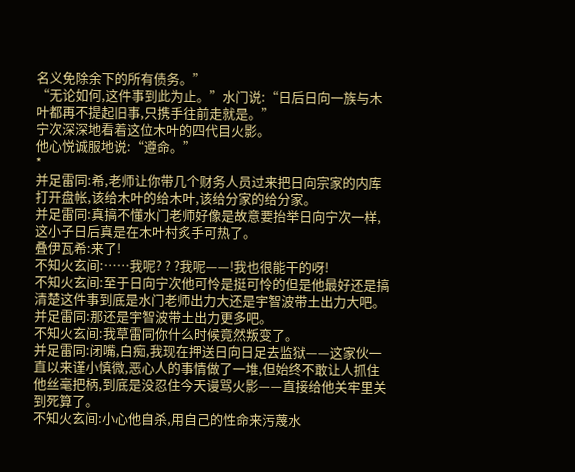名义免除余下的所有债务。”
“无论如何,这件事到此为止。”水门说:“日后日向一族与木叶都再不提起旧事,只携手往前走就是。”
宁次深深地看着这位木叶的四代目火影。
他心悦诚服地说:“遵命。”
*
并足雷同:希,老师让你带几个财务人员过来把日向宗家的内库打开盘帐,该给木叶的给木叶,该给分家的给分家。
并足雷同:真搞不懂水门老师好像是故意要抬举日向宁次一样,这小子日后真是在木叶村炙手可热了。
叠伊瓦希:来了!
不知火玄间:……我呢? ? ?我呢——!我也很能干的呀!
不知火玄间:至于日向宁次他可怜是挺可怜的但是他最好还是搞清楚这件事到底是水门老师出力大还是宇智波带土出力大吧。
并足雷同:那还是宇智波带土出力更多吧。
不知火玄间:我草雷同你什么时候竟然叛变了。
并足雷同:闭嘴,白痴,我现在押送日向日足去监狱——这家伙一直以来谨小慎微,恶心人的事情做了一堆,但始终不敢让人抓住他丝毫把柄,到底是没忍住今天谩骂火影——直接给他关牢里关到死算了。
不知火玄间:小心他自杀,用自己的性命来污蔑水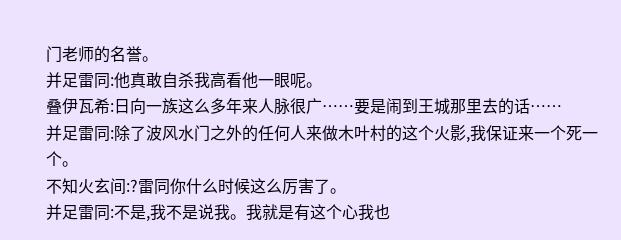门老师的名誉。
并足雷同:他真敢自杀我高看他一眼呢。
叠伊瓦希:日向一族这么多年来人脉很广……要是闹到王城那里去的话……
并足雷同:除了波风水门之外的任何人来做木叶村的这个火影,我保证来一个死一个。
不知火玄间:?雷同你什么时候这么厉害了。
并足雷同:不是,我不是说我。我就是有这个心我也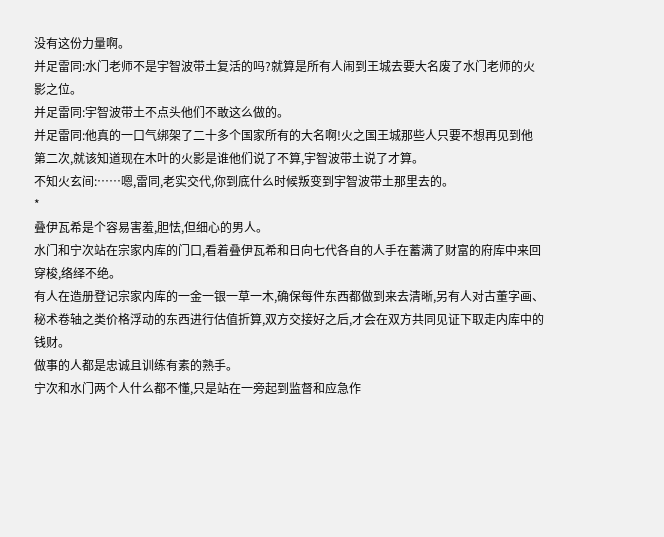没有这份力量啊。
并足雷同:水门老师不是宇智波带土复活的吗?就算是所有人闹到王城去要大名废了水门老师的火影之位。
并足雷同:宇智波带土不点头他们不敢这么做的。
并足雷同:他真的一口气绑架了二十多个国家所有的大名啊!火之国王城那些人只要不想再见到他第二次,就该知道现在木叶的火影是谁他们说了不算,宇智波带土说了才算。
不知火玄间:……嗯,雷同,老实交代,你到底什么时候叛变到宇智波带土那里去的。
*
叠伊瓦希是个容易害羞,胆怯,但细心的男人。
水门和宁次站在宗家内库的门口,看着叠伊瓦希和日向七代各自的人手在蓄满了财富的府库中来回穿梭,络绎不绝。
有人在造册登记宗家内库的一金一银一草一木,确保每件东西都做到来去清晰,另有人对古董字画、秘术卷轴之类价格浮动的东西进行估值折算,双方交接好之后,才会在双方共同见证下取走内库中的钱财。
做事的人都是忠诚且训练有素的熟手。
宁次和水门两个人什么都不懂,只是站在一旁起到监督和应急作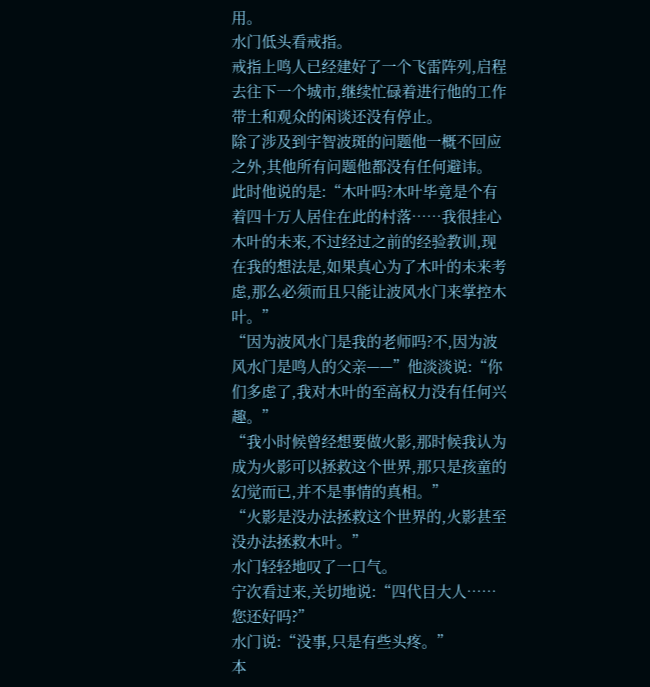用。
水门低头看戒指。
戒指上鸣人已经建好了一个飞雷阵列,启程去往下一个城市,继续忙碌着进行他的工作 带土和观众的闲谈还没有停止。
除了涉及到宇智波斑的问题他一概不回应之外,其他所有问题他都没有任何避讳。
此时他说的是:“木叶吗?木叶毕竟是个有着四十万人居住在此的村落……我很挂心木叶的未来,不过经过之前的经验教训,现在我的想法是,如果真心为了木叶的未来考虑,那么必须而且只能让波风水门来掌控木叶。”
“因为波风水门是我的老师吗?不,因为波风水门是鸣人的父亲——”他淡淡说:“你们多虑了,我对木叶的至高权力没有任何兴趣。”
“我小时候曾经想要做火影,那时候我认为成为火影可以拯救这个世界,那只是孩童的幻觉而已,并不是事情的真相。”
“火影是没办法拯救这个世界的,火影甚至没办法拯救木叶。”
水门轻轻地叹了一口气。
宁次看过来,关切地说:“四代目大人……您还好吗?”
水门说:“没事,只是有些头疼。”
本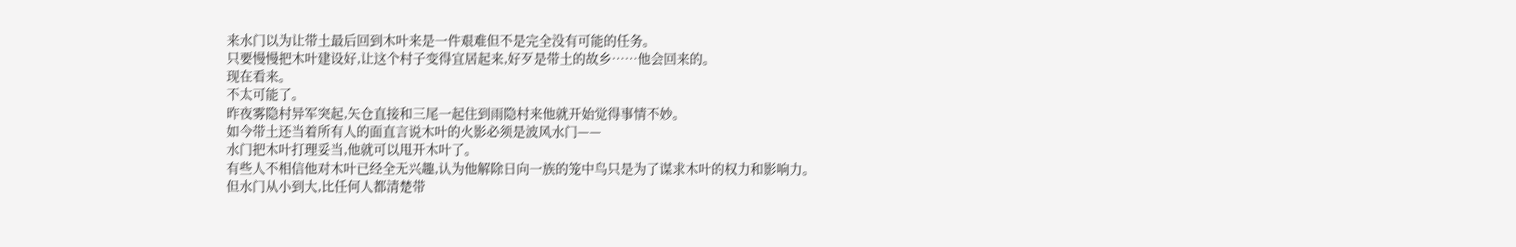来水门以为让带土最后回到木叶来是一件艰难但不是完全没有可能的任务。
只要慢慢把木叶建设好,让这个村子变得宜居起来,好歹是带土的故乡……他会回来的。
现在看来。
不太可能了。
昨夜雾隐村异军突起,矢仓直接和三尾一起住到雨隐村来他就开始觉得事情不妙。
如今带土还当着所有人的面直言说木叶的火影必须是波风水门——
水门把木叶打理妥当,他就可以甩开木叶了。
有些人不相信他对木叶已经全无兴趣,认为他解除日向一族的笼中鸟只是为了谋求木叶的权力和影响力。
但水门从小到大,比任何人都清楚带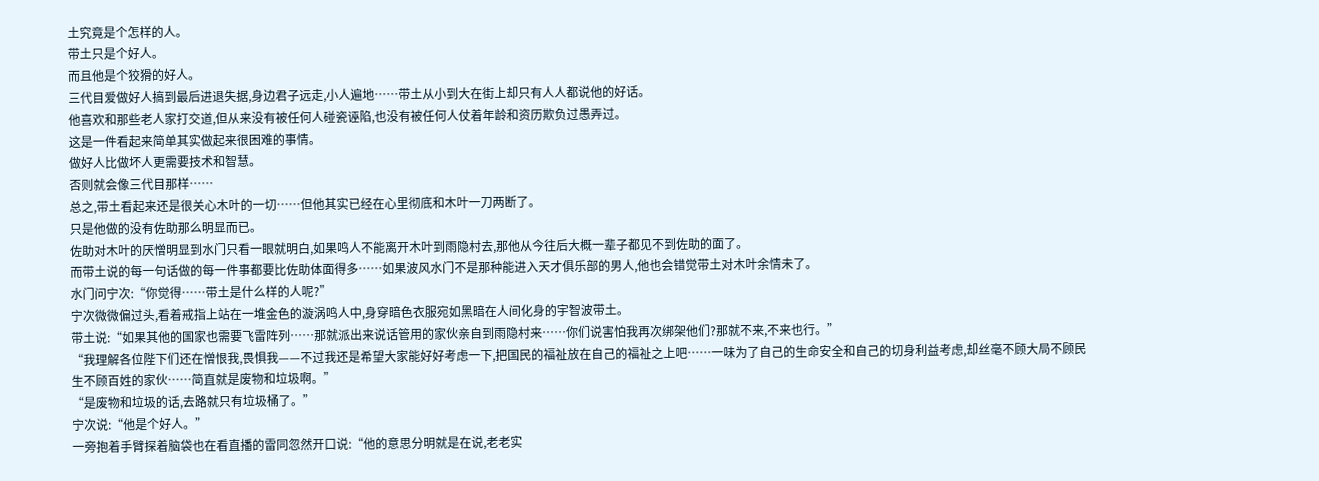土究竟是个怎样的人。
带土只是个好人。
而且他是个狡猾的好人。
三代目爱做好人搞到最后进退失据,身边君子远走,小人遍地……带土从小到大在街上却只有人人都说他的好话。
他喜欢和那些老人家打交道,但从来没有被任何人碰瓷诬陷,也没有被任何人仗着年龄和资历欺负过愚弄过。
这是一件看起来简单其实做起来很困难的事情。
做好人比做坏人更需要技术和智慧。
否则就会像三代目那样……
总之,带土看起来还是很关心木叶的一切……但他其实已经在心里彻底和木叶一刀两断了。
只是他做的没有佐助那么明显而已。
佐助对木叶的厌憎明显到水门只看一眼就明白,如果鸣人不能离开木叶到雨隐村去,那他从今往后大概一辈子都见不到佐助的面了。
而带土说的每一句话做的每一件事都要比佐助体面得多……如果波风水门不是那种能进入天才俱乐部的男人,他也会错觉带土对木叶余情未了。
水门问宁次:“你觉得……带土是什么样的人呢?”
宁次微微偏过头,看着戒指上站在一堆金色的漩涡鸣人中,身穿暗色衣服宛如黑暗在人间化身的宇智波带土。
带土说:“如果其他的国家也需要飞雷阵列……那就派出来说话管用的家伙亲自到雨隐村来……你们说害怕我再次绑架他们?那就不来,不来也行。”
“我理解各位陛下们还在憎恨我,畏惧我——不过我还是希望大家能好好考虑一下,把国民的福祉放在自己的福祉之上吧……一味为了自己的生命安全和自己的切身利益考虑,却丝毫不顾大局不顾民生不顾百姓的家伙……简直就是废物和垃圾啊。”
“是废物和垃圾的话,去路就只有垃圾桶了。”
宁次说:“他是个好人。”
一旁抱着手臂探着脑袋也在看直播的雷同忽然开口说:“他的意思分明就是在说,老老实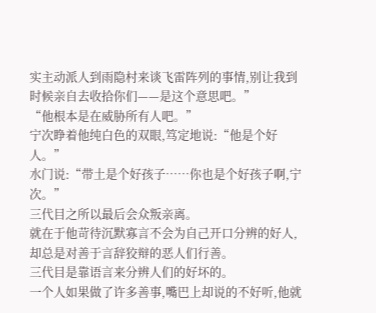实主动派人到雨隐村来谈飞雷阵列的事情,别让我到时候亲自去收拾你们——是这个意思吧。”
“他根本是在威胁所有人吧。”
宁次睁着他纯白色的双眼,笃定地说:“他是个好人。”
水门说:“带土是个好孩子……你也是个好孩子啊,宁次。”
三代目之所以最后会众叛亲离。
就在于他苛待沉默寡言不会为自己开口分辨的好人,却总是对善于言辞狡辩的恶人们行善。
三代目是靠语言来分辨人们的好坏的。
一个人如果做了许多善事,嘴巴上却说的不好听,他就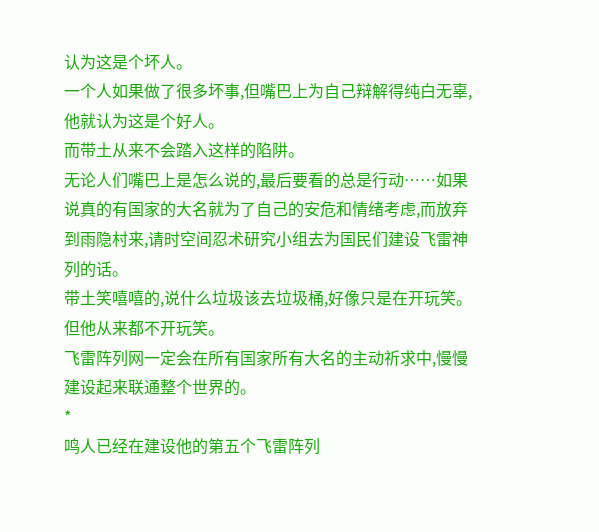认为这是个坏人。
一个人如果做了很多坏事,但嘴巴上为自己辩解得纯白无辜,他就认为这是个好人。
而带土从来不会踏入这样的陷阱。
无论人们嘴巴上是怎么说的,最后要看的总是行动……如果说真的有国家的大名就为了自己的安危和情绪考虑,而放弃到雨隐村来,请时空间忍术研究小组去为国民们建设飞雷神列的话。
带土笑嘻嘻的,说什么垃圾该去垃圾桶,好像只是在开玩笑。
但他从来都不开玩笑。
飞雷阵列网一定会在所有国家所有大名的主动祈求中,慢慢建设起来联通整个世界的。
*
鸣人已经在建设他的第五个飞雷阵列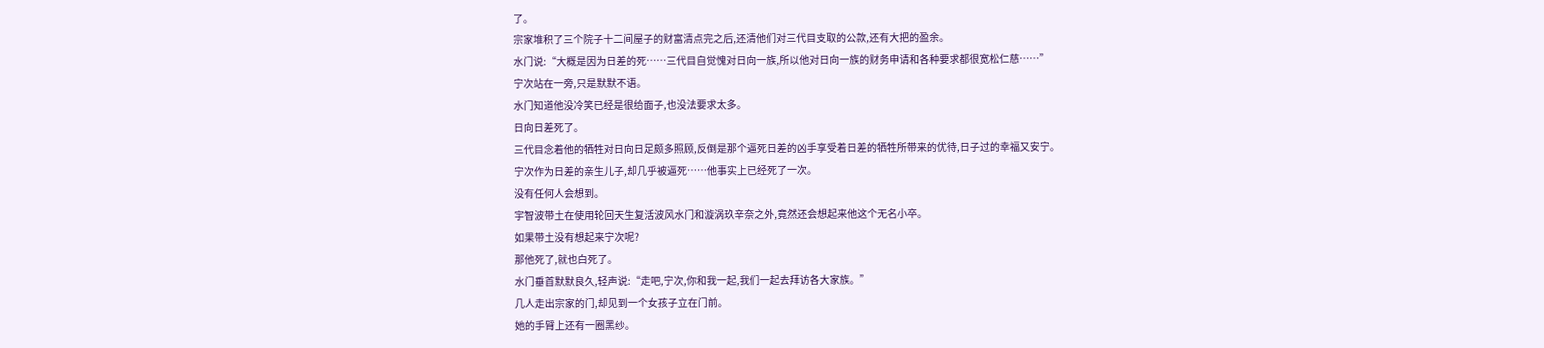了。
宗家堆积了三个院子十二间屋子的财富清点完之后,还清他们对三代目支取的公款,还有大把的盈余。
水门说:“大概是因为日差的死……三代目自觉愧对日向一族,所以他对日向一族的财务申请和各种要求都很宽松仁慈……”
宁次站在一旁,只是默默不语。
水门知道他没冷笑已经是很给面子,也没法要求太多。
日向日差死了。
三代目念着他的牺牲对日向日足颇多照顾,反倒是那个逼死日差的凶手享受着日差的牺牲所带来的优待,日子过的幸福又安宁。
宁次作为日差的亲生儿子,却几乎被逼死……他事实上已经死了一次。
没有任何人会想到。
宇智波带土在使用轮回天生复活波风水门和漩涡玖辛奈之外,竟然还会想起来他这个无名小卒。
如果带土没有想起来宁次呢?
那他死了,就也白死了。
水门垂首默默良久,轻声说:“走吧,宁次,你和我一起,我们一起去拜访各大家族。”
几人走出宗家的门,却见到一个女孩子立在门前。
她的手臂上还有一圈黑纱。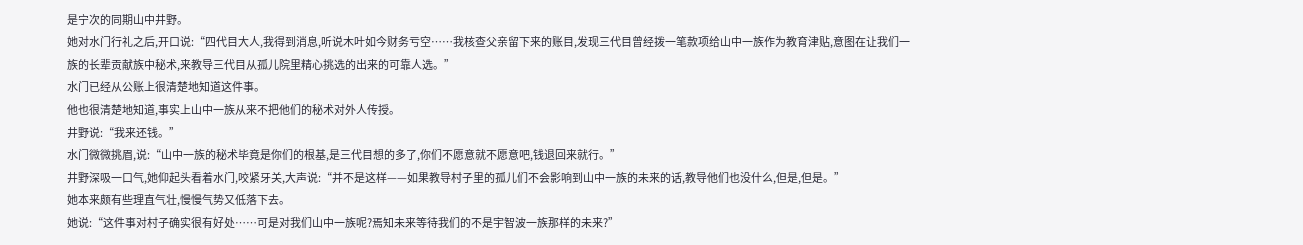是宁次的同期山中井野。
她对水门行礼之后,开口说:“四代目大人,我得到消息,听说木叶如今财务亏空……我核查父亲留下来的账目,发现三代目曾经拨一笔款项给山中一族作为教育津贴,意图在让我们一族的长辈贡献族中秘术,来教导三代目从孤儿院里精心挑选的出来的可靠人选。”
水门已经从公账上很清楚地知道这件事。
他也很清楚地知道,事实上山中一族从来不把他们的秘术对外人传授。
井野说:“我来还钱。”
水门微微挑眉,说:“山中一族的秘术毕竟是你们的根基,是三代目想的多了,你们不愿意就不愿意吧,钱退回来就行。”
井野深吸一口气,她仰起头看着水门,咬紧牙关,大声说:“并不是这样——如果教导村子里的孤儿们不会影响到山中一族的未来的话,教导他们也没什么,但是,但是。”
她本来颇有些理直气壮,慢慢气势又低落下去。
她说:“这件事对村子确实很有好处……可是对我们山中一族呢?焉知未来等待我们的不是宇智波一族那样的未来?”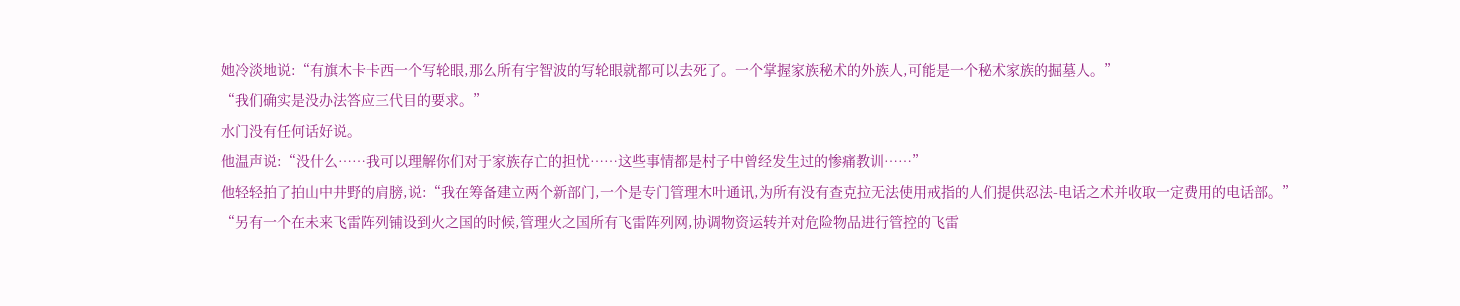她冷淡地说:“有旗木卡卡西一个写轮眼,那么所有宇智波的写轮眼就都可以去死了。一个掌握家族秘术的外族人,可能是一个秘术家族的掘墓人。”
“我们确实是没办法答应三代目的要求。”
水门没有任何话好说。
他温声说:“没什么……我可以理解你们对于家族存亡的担忧……这些事情都是村子中曾经发生过的惨痛教训……”
他轻轻拍了拍山中井野的肩膀,说:“我在筹备建立两个新部门,一个是专门管理木叶通讯,为所有没有查克拉无法使用戒指的人们提供忍法-电话之术并收取一定费用的电话部。”
“另有一个在未来飞雷阵列铺设到火之国的时候,管理火之国所有飞雷阵列网,协调物资运转并对危险物品进行管控的飞雷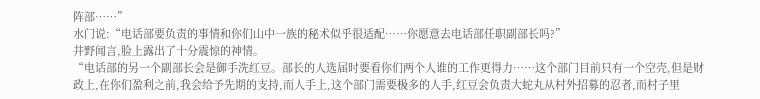阵部……”
水门说:“电话部要负责的事情和你们山中一族的秘术似乎很适配……你愿意去电话部任职副部长吗?”
井野闻言,脸上露出了十分震惊的神情。
“电话部的另一个副部长会是御手洗红豆。部长的人选届时要看你们两个人谁的工作更得力……这个部门目前只有一个空壳,但是财政上,在你们盈利之前,我会给予先期的支持,而人手上,这个部门需要极多的人手,红豆会负责大蛇丸从村外招募的忍者,而村子里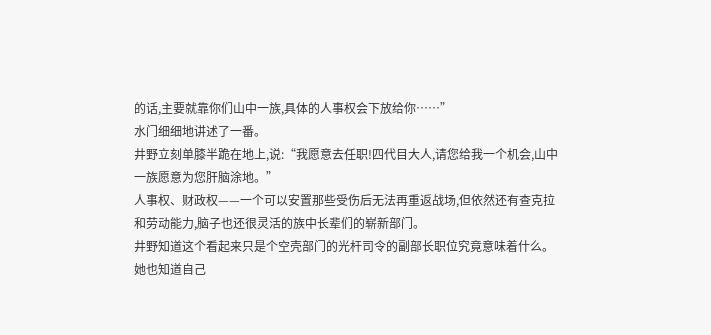的话,主要就靠你们山中一族,具体的人事权会下放给你……”
水门细细地讲述了一番。
井野立刻单膝半跪在地上,说:“我愿意去任职!四代目大人,请您给我一个机会,山中一族愿意为您肝脑涂地。”
人事权、财政权——一个可以安置那些受伤后无法再重返战场,但依然还有查克拉和劳动能力,脑子也还很灵活的族中长辈们的崭新部门。
井野知道这个看起来只是个空壳部门的光杆司令的副部长职位究竟意味着什么。
她也知道自己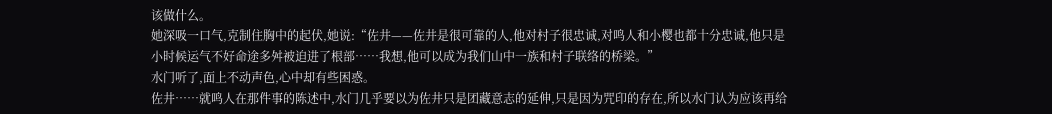该做什么。
她深吸一口气,克制住胸中的起伏,她说:“佐井——佐井是很可靠的人,他对村子很忠诚,对鸣人和小樱也都十分忠诚,他只是小时候运气不好命途多舛被迫进了根部……我想,他可以成为我们山中一族和村子联络的桥梁。”
水门听了,面上不动声色,心中却有些困惑。
佐井……就鸣人在那件事的陈述中,水门几乎要以为佐井只是团藏意志的延伸,只是因为咒印的存在,所以水门认为应该再给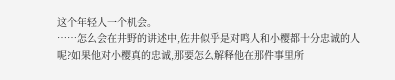这个年轻人一个机会。
……怎么会在井野的讲述中,佐井似乎是对鸣人和小樱都十分忠诚的人呢?如果他对小樱真的忠诚,那要怎么解释他在那件事里所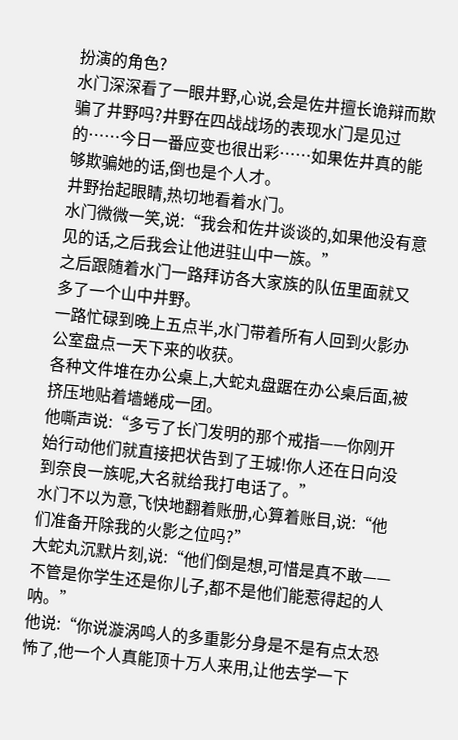扮演的角色?
水门深深看了一眼井野,心说,会是佐井擅长诡辩而欺骗了井野吗?井野在四战战场的表现水门是见过的……今日一番应变也很出彩……如果佐井真的能够欺骗她的话,倒也是个人才。
井野抬起眼睛,热切地看着水门。
水门微微一笑,说:“我会和佐井谈谈的,如果他没有意见的话,之后我会让他进驻山中一族。”
之后跟随着水门一路拜访各大家族的队伍里面就又多了一个山中井野。
一路忙碌到晚上五点半,水门带着所有人回到火影办公室盘点一天下来的收获。
各种文件堆在办公桌上,大蛇丸盘踞在办公桌后面,被挤压地贴着墙蜷成一团。
他嘶声说:“多亏了长门发明的那个戒指——你刚开始行动他们就直接把状告到了王城!你人还在日向没到奈良一族呢,大名就给我打电话了。”
水门不以为意,飞快地翻着账册,心算着账目,说:“他们准备开除我的火影之位吗?”
大蛇丸沉默片刻,说:“他们倒是想,可惜是真不敢——不管是你学生还是你儿子,都不是他们能惹得起的人呐。”
他说:“你说漩涡鸣人的多重影分身是不是有点太恐怖了,他一个人真能顶十万人来用,让他去学一下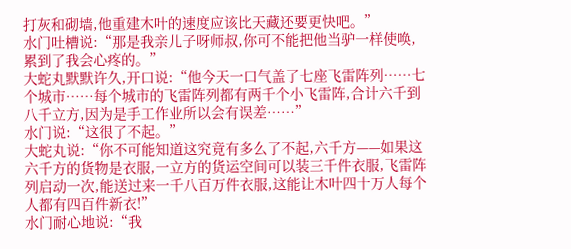打灰和砌墙,他重建木叶的速度应该比天藏还要更快吧。”
水门吐槽说:“那是我亲儿子呀师叔,你可不能把他当驴一样使唤,累到了我会心疼的。”
大蛇丸默默许久,开口说:“他今天一口气盖了七座飞雷阵列……七个城市……每个城市的飞雷阵列都有两千个小飞雷阵,合计六千到八千立方,因为是手工作业所以会有误差……”
水门说:“这很了不起。”
大蛇丸说:“你不可能知道这究竟有多么了不起,六千方——如果这六千方的货物是衣服,一立方的货运空间可以装三千件衣服,飞雷阵列启动一次,能送过来一千八百万件衣服,这能让木叶四十万人每个人都有四百件新衣!”
水门耐心地说:“我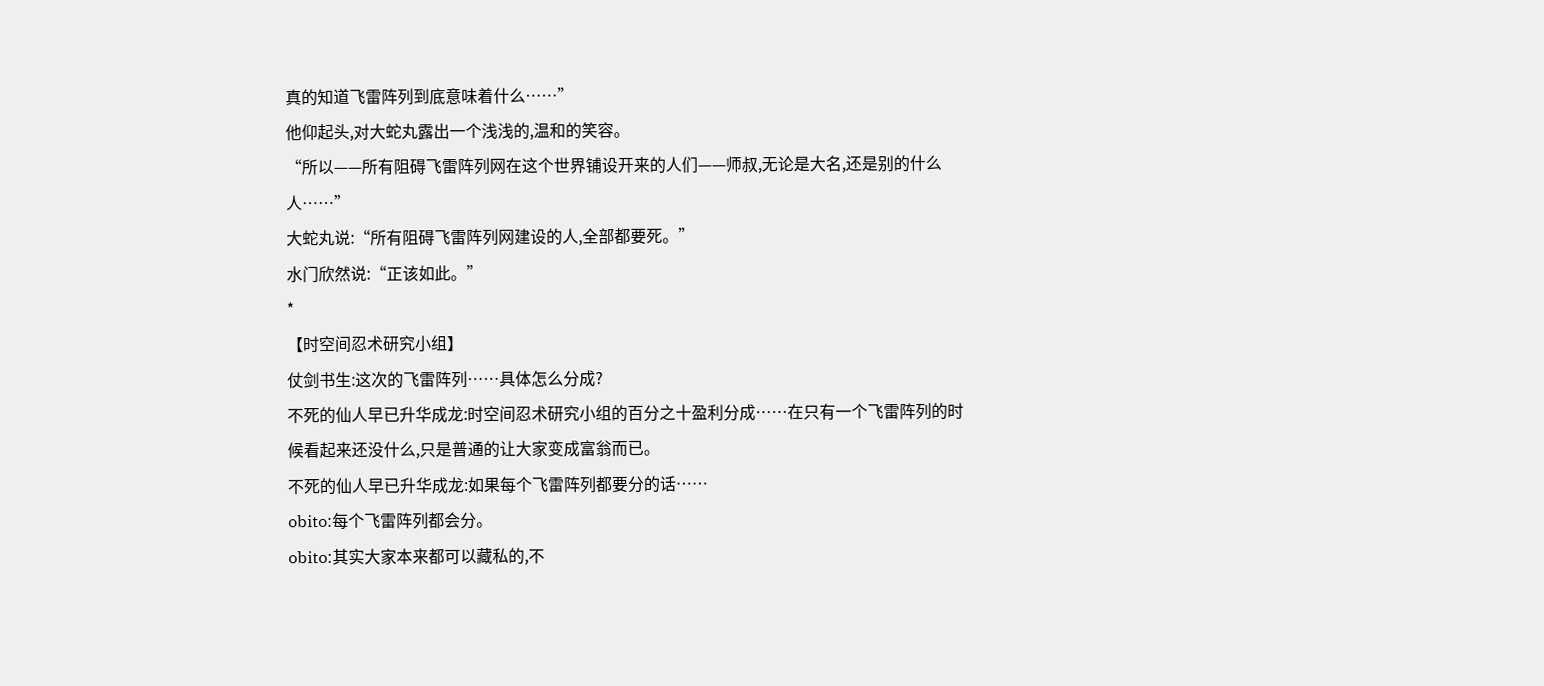真的知道飞雷阵列到底意味着什么……”
他仰起头,对大蛇丸露出一个浅浅的,温和的笑容。
“所以——所有阻碍飞雷阵列网在这个世界铺设开来的人们——师叔,无论是大名,还是别的什么人……”
大蛇丸说:“所有阻碍飞雷阵列网建设的人,全部都要死。”
水门欣然说:“正该如此。”
*
【时空间忍术研究小组】
仗剑书生:这次的飞雷阵列……具体怎么分成?
不死的仙人早已升华成龙:时空间忍术研究小组的百分之十盈利分成……在只有一个飞雷阵列的时候看起来还没什么,只是普通的让大家变成富翁而已。
不死的仙人早已升华成龙:如果每个飞雷阵列都要分的话……
obito:每个飞雷阵列都会分。
obito:其实大家本来都可以藏私的,不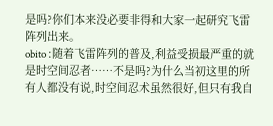是吗?你们本来没必要非得和大家一起研究飞雷阵列出来。
obito :随着飞雷阵列的普及,利益受损最严重的就是时空间忍者……不是吗?为什么当初这里的所有人都没有说,时空间忍术虽然很好,但只有我自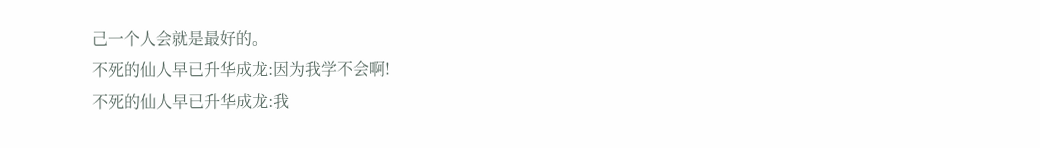己一个人会就是最好的。
不死的仙人早已升华成龙:因为我学不会啊!
不死的仙人早已升华成龙:我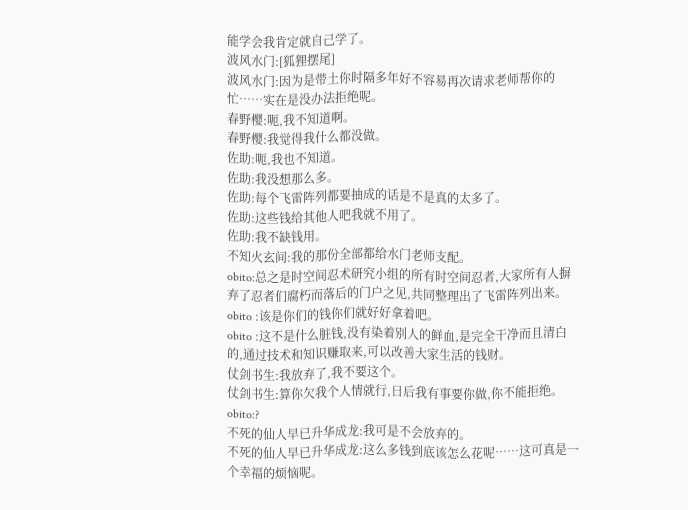能学会我肯定就自己学了。
波风水门:[狐狸摆尾]
波风水门:因为是带土你时隔多年好不容易再次请求老师帮你的忙……实在是没办法拒绝呢。
春野樱:呃,我不知道啊。
春野樱:我觉得我什么都没做。
佐助:呃,我也不知道。
佐助:我没想那么多。
佐助:每个飞雷阵列都要抽成的话是不是真的太多了。
佐助:这些钱给其他人吧我就不用了。
佐助:我不缺钱用。
不知火玄间:我的那份全部都给水门老师支配。
obito:总之是时空间忍术研究小组的所有时空间忍者,大家所有人摒弃了忍者们腐朽而落后的门户之见,共同整理出了飞雷阵列出来。
obito :该是你们的钱你们就好好拿着吧。
obito :这不是什么脏钱,没有染着别人的鲜血,是完全干净而且清白的,通过技术和知识赚取来,可以改善大家生活的钱财。
仗剑书生:我放弃了,我不要这个。
仗剑书生:算你欠我个人情就行,日后我有事要你做,你不能拒绝。
obito:?
不死的仙人早已升华成龙:我可是不会放弃的。
不死的仙人早已升华成龙:这么多钱到底该怎么花呢……这可真是一个幸福的烦恼呢。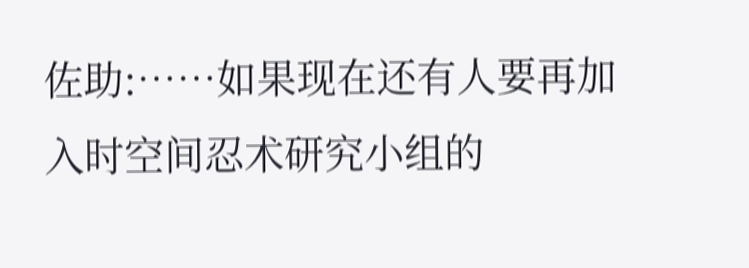佐助:……如果现在还有人要再加入时空间忍术研究小组的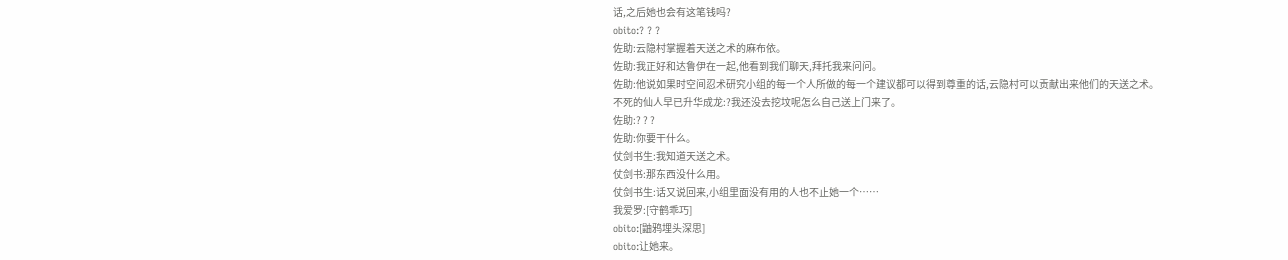话,之后她也会有这笔钱吗?
obito:? ? ?
佐助:云隐村掌握着天送之术的麻布依。
佐助:我正好和达鲁伊在一起,他看到我们聊天,拜托我来问问。
佐助:他说如果时空间忍术研究小组的每一个人所做的每一个建议都可以得到尊重的话,云隐村可以贡献出来他们的天送之术。
不死的仙人早已升华成龙:?我还没去挖坟呢怎么自己送上门来了。
佐助:? ? ?
佐助:你要干什么。
仗剑书生:我知道天送之术。
仗剑书:那东西没什么用。
仗剑书生:话又说回来,小组里面没有用的人也不止她一个……
我爱罗:[守鹤乖巧]
obito:[鼬鸦埋头深思]
obito:让她来。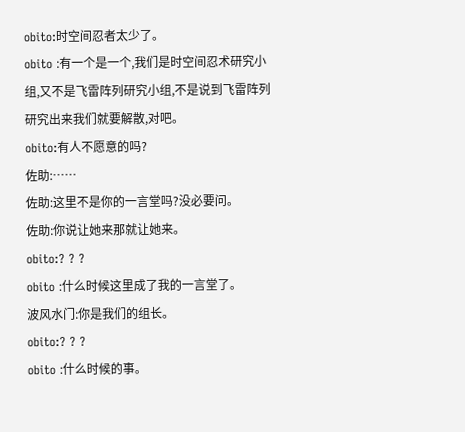obito:时空间忍者太少了。
obito :有一个是一个,我们是时空间忍术研究小组,又不是飞雷阵列研究小组,不是说到飞雷阵列研究出来我们就要解散,对吧。
obito:有人不愿意的吗?
佐助:……
佐助:这里不是你的一言堂吗?没必要问。
佐助:你说让她来那就让她来。
obito:? ? ?
obito :什么时候这里成了我的一言堂了。
波风水门:你是我们的组长。
obito:? ? ?
obito :什么时候的事。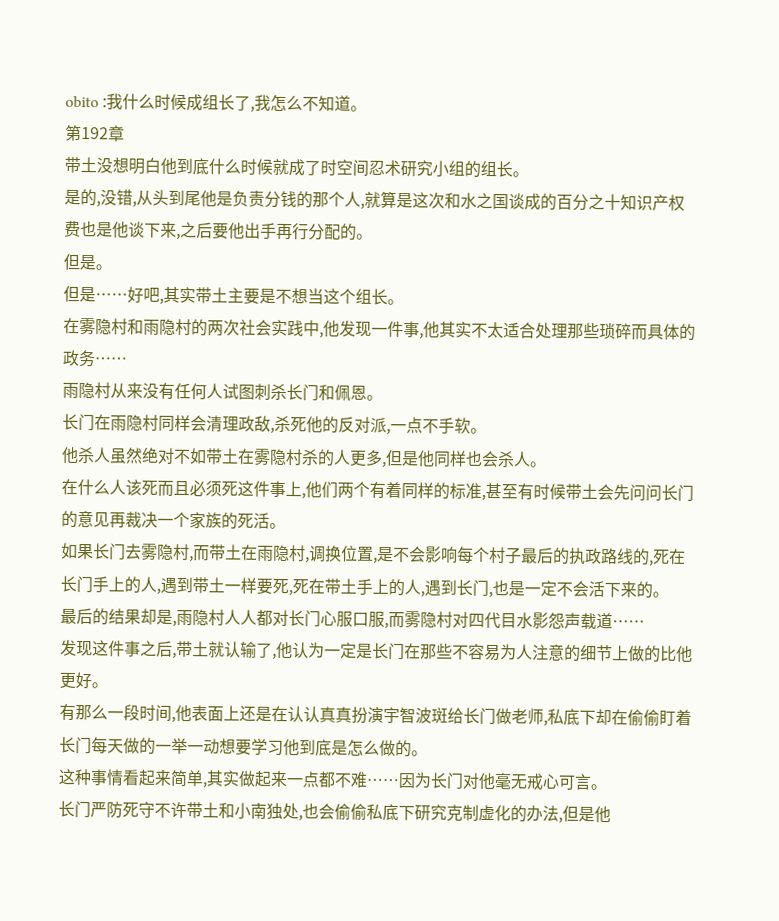obito :我什么时候成组长了,我怎么不知道。
第192章
带土没想明白他到底什么时候就成了时空间忍术研究小组的组长。
是的,没错,从头到尾他是负责分钱的那个人,就算是这次和水之国谈成的百分之十知识产权费也是他谈下来,之后要他出手再行分配的。
但是。
但是……好吧,其实带土主要是不想当这个组长。
在雾隐村和雨隐村的两次社会实践中,他发现一件事,他其实不太适合处理那些琐碎而具体的政务……
雨隐村从来没有任何人试图刺杀长门和佩恩。
长门在雨隐村同样会清理政敌,杀死他的反对派,一点不手软。
他杀人虽然绝对不如带土在雾隐村杀的人更多,但是他同样也会杀人。
在什么人该死而且必须死这件事上,他们两个有着同样的标准,甚至有时候带土会先问问长门的意见再裁决一个家族的死活。
如果长门去雾隐村,而带土在雨隐村,调换位置,是不会影响每个村子最后的执政路线的,死在长门手上的人,遇到带土一样要死,死在带土手上的人,遇到长门,也是一定不会活下来的。
最后的结果却是,雨隐村人人都对长门心服口服,而雾隐村对四代目水影怨声载道……
发现这件事之后,带土就认输了,他认为一定是长门在那些不容易为人注意的细节上做的比他更好。
有那么一段时间,他表面上还是在认认真真扮演宇智波斑给长门做老师,私底下却在偷偷盯着长门每天做的一举一动想要学习他到底是怎么做的。
这种事情看起来简单,其实做起来一点都不难……因为长门对他毫无戒心可言。
长门严防死守不许带土和小南独处,也会偷偷私底下研究克制虚化的办法,但是他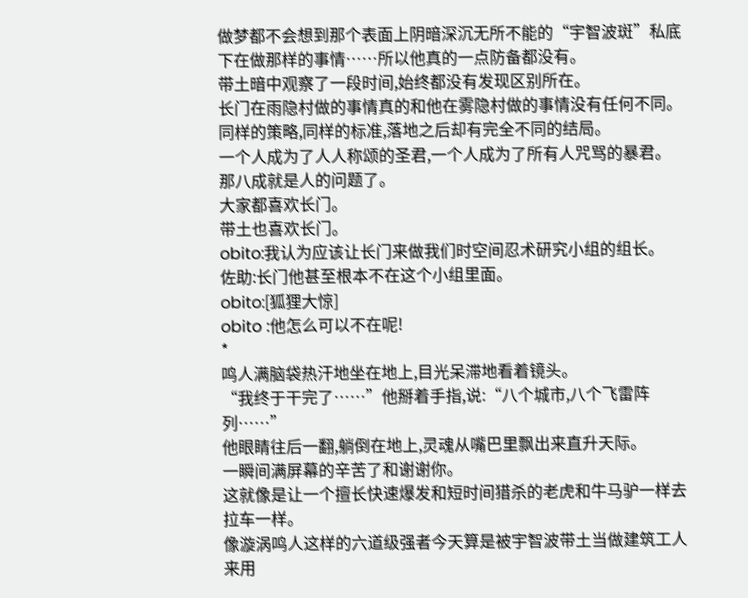做梦都不会想到那个表面上阴暗深沉无所不能的“宇智波斑”私底下在做那样的事情……所以他真的一点防备都没有。
带土暗中观察了一段时间,始终都没有发现区别所在。
长门在雨隐村做的事情真的和他在雾隐村做的事情没有任何不同。
同样的策略,同样的标准,落地之后却有完全不同的结局。
一个人成为了人人称颂的圣君,一个人成为了所有人咒骂的暴君。
那八成就是人的问题了。
大家都喜欢长门。
带土也喜欢长门。
obito:我认为应该让长门来做我们时空间忍术研究小组的组长。
佐助:长门他甚至根本不在这个小组里面。
obito:[狐狸大惊]
obito :他怎么可以不在呢!
*
鸣人满脑袋热汗地坐在地上,目光呆滞地看着镜头。
“我终于干完了……”他掰着手指,说:“八个城市,八个飞雷阵列……”
他眼睛往后一翻,躺倒在地上,灵魂从嘴巴里飘出来直升天际。
一瞬间满屏幕的辛苦了和谢谢你。
这就像是让一个擅长快速爆发和短时间猎杀的老虎和牛马驴一样去拉车一样。
像漩涡鸣人这样的六道级强者今天算是被宇智波带土当做建筑工人来用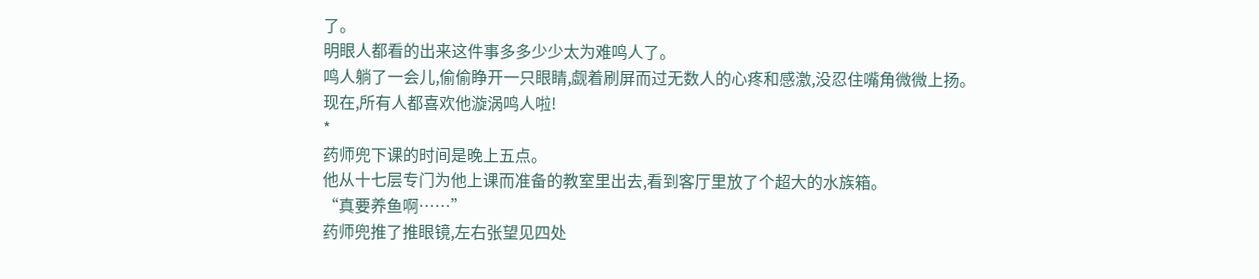了。
明眼人都看的出来这件事多多少少太为难鸣人了。
鸣人躺了一会儿,偷偷睁开一只眼睛,觑着刷屏而过无数人的心疼和感激,没忍住嘴角微微上扬。
现在,所有人都喜欢他漩涡鸣人啦!
*
药师兜下课的时间是晚上五点。
他从十七层专门为他上课而准备的教室里出去,看到客厅里放了个超大的水族箱。
“真要养鱼啊……”
药师兜推了推眼镜,左右张望见四处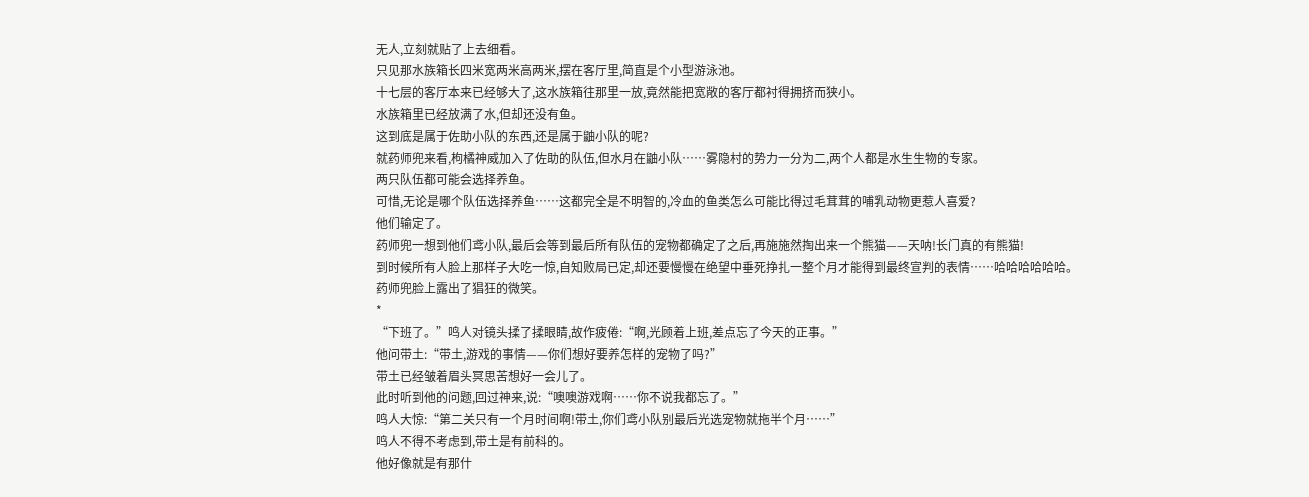无人,立刻就贴了上去细看。
只见那水族箱长四米宽两米高两米,摆在客厅里,简直是个小型游泳池。
十七层的客厅本来已经够大了,这水族箱往那里一放,竟然能把宽敞的客厅都衬得拥挤而狭小。
水族箱里已经放满了水,但却还没有鱼。
这到底是属于佐助小队的东西,还是属于鼬小队的呢?
就药师兜来看,枸橘神威加入了佐助的队伍,但水月在鼬小队……雾隐村的势力一分为二,两个人都是水生生物的专家。
两只队伍都可能会选择养鱼。
可惜,无论是哪个队伍选择养鱼……这都完全是不明智的,冷血的鱼类怎么可能比得过毛茸茸的哺乳动物更惹人喜爱?
他们输定了。
药师兜一想到他们鸢小队,最后会等到最后所有队伍的宠物都确定了之后,再施施然掏出来一个熊猫——天呐!长门真的有熊猫!
到时候所有人脸上那样子大吃一惊,自知败局已定,却还要慢慢在绝望中垂死挣扎一整个月才能得到最终宣判的表情……哈哈哈哈哈哈。
药师兜脸上露出了猖狂的微笑。
*
“下班了。”鸣人对镜头揉了揉眼睛,故作疲倦:“啊,光顾着上班,差点忘了今天的正事。”
他问带土:“带土,游戏的事情——你们想好要养怎样的宠物了吗?”
带土已经皱着眉头冥思苦想好一会儿了。
此时听到他的问题,回过神来,说:“噢噢游戏啊……你不说我都忘了。”
鸣人大惊:“第二关只有一个月时间啊!带土,你们鸢小队别最后光选宠物就拖半个月……”
鸣人不得不考虑到,带土是有前科的。
他好像就是有那什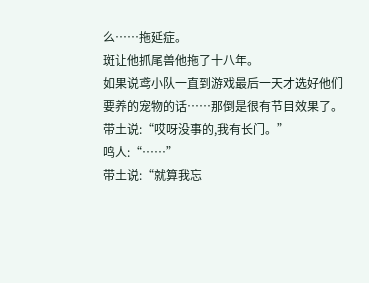么……拖延症。
斑让他抓尾兽他拖了十八年。
如果说鸢小队一直到游戏最后一天才选好他们要养的宠物的话……那倒是很有节目效果了。
带土说:“哎呀没事的,我有长门。”
鸣人:“……”
带土说:“就算我忘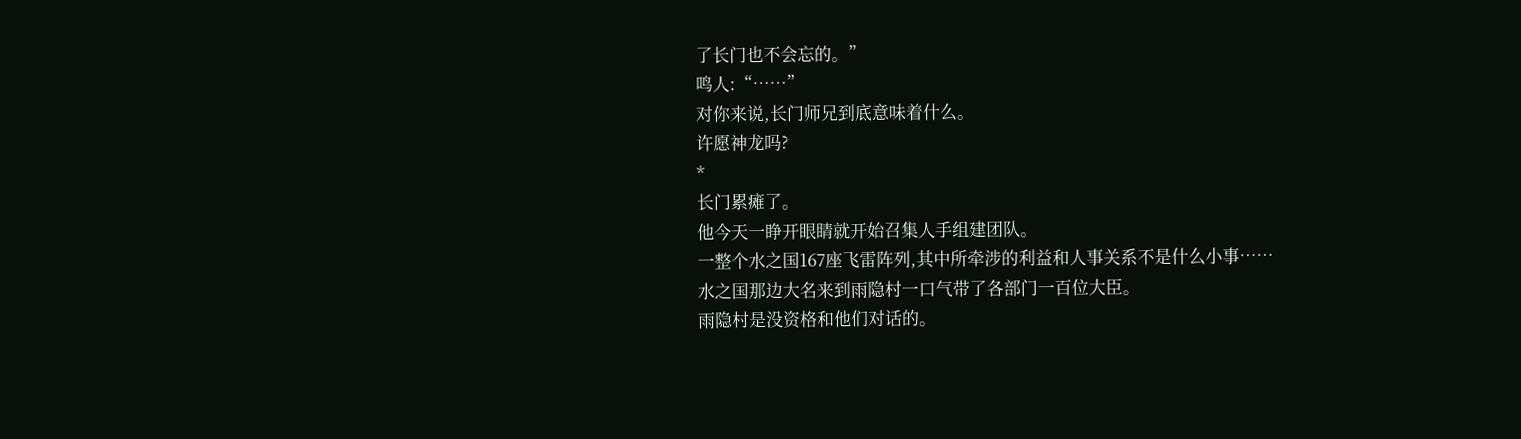了长门也不会忘的。”
鸣人:“……”
对你来说,长门师兄到底意味着什么。
许愿神龙吗?
*
长门累瘫了。
他今天一睁开眼睛就开始召集人手组建团队。
一整个水之国167座飞雷阵列,其中所牵涉的利益和人事关系不是什么小事……
水之国那边大名来到雨隐村一口气带了各部门一百位大臣。
雨隐村是没资格和他们对话的。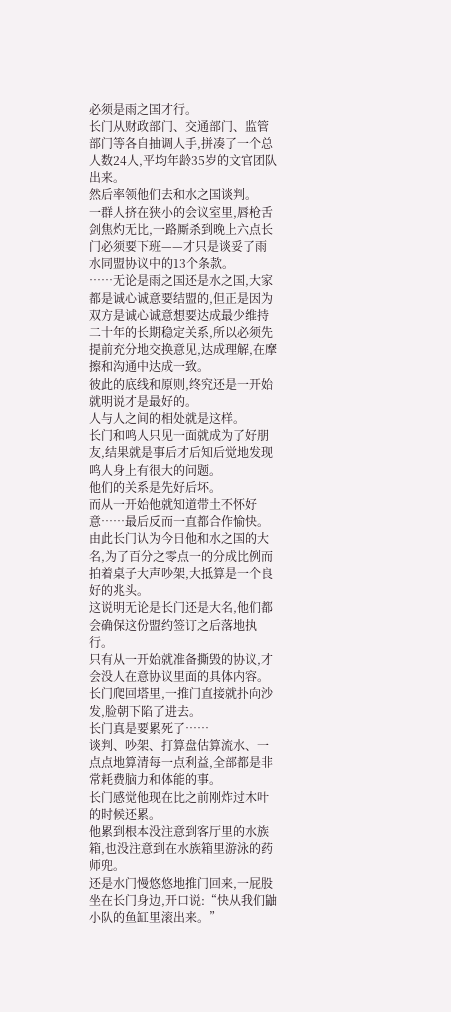必须是雨之国才行。
长门从财政部门、交通部门、监管部门等各自抽调人手,拼凑了一个总人数24人,平均年龄35岁的文官团队出来。
然后率领他们去和水之国谈判。
一群人挤在狭小的会议室里,唇枪舌剑焦灼无比,一路厮杀到晚上六点长门必须要下班——才只是谈妥了雨水同盟协议中的13个条款。
……无论是雨之国还是水之国,大家都是诚心诚意要结盟的,但正是因为双方是诚心诚意想要达成最少维持二十年的长期稳定关系,所以必须先提前充分地交换意见,达成理解,在摩擦和沟通中达成一致。
彼此的底线和原则,终究还是一开始就明说才是最好的。
人与人之间的相处就是这样。
长门和鸣人只见一面就成为了好朋友,结果就是事后才后知后觉地发现鸣人身上有很大的问题。
他们的关系是先好后坏。
而从一开始他就知道带土不怀好意……最后反而一直都合作愉快。
由此长门认为今日他和水之国的大名,为了百分之零点一的分成比例而拍着桌子大声吵架,大抵算是一个良好的兆头。
这说明无论是长门还是大名,他们都会确保这份盟约签订之后落地执行。
只有从一开始就准备撕毁的协议,才会没人在意协议里面的具体内容。
长门爬回塔里,一推门直接就扑向沙发,脸朝下陷了进去。
长门真是要累死了……
谈判、吵架、打算盘估算流水、一点点地算清每一点利益,全部都是非常耗费脑力和体能的事。
长门感觉他现在比之前刚炸过木叶的时候还累。
他累到根本没注意到客厅里的水族箱,也没注意到在水族箱里游泳的药师兜。
还是水门慢悠悠地推门回来,一屁股坐在长门身边,开口说:“快从我们鼬小队的鱼缸里滚出来。”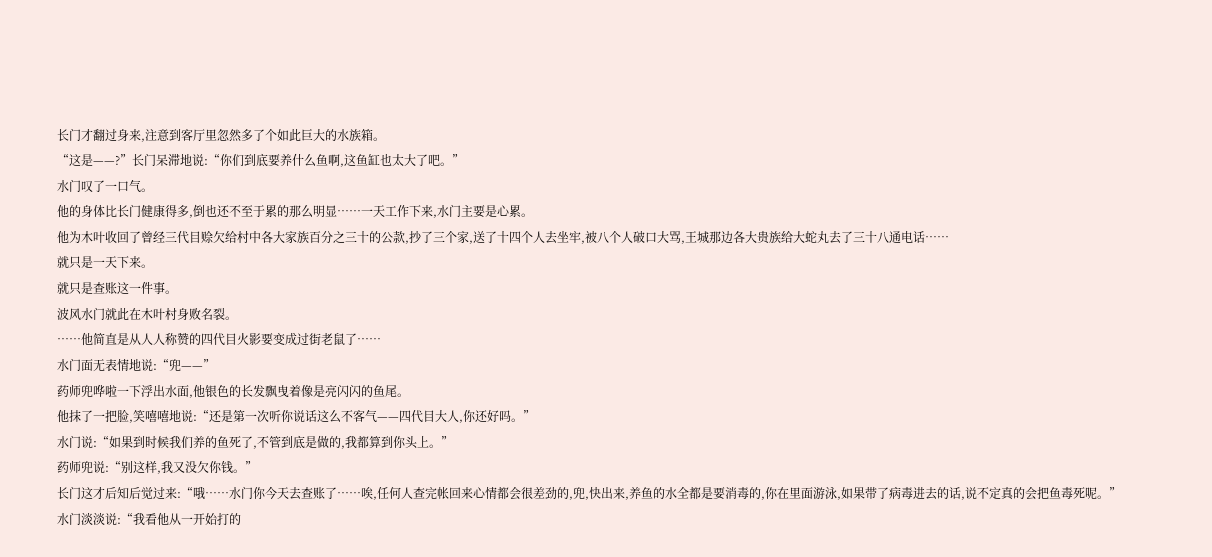长门才翻过身来,注意到客厅里忽然多了个如此巨大的水族箱。
“这是——?”长门呆滞地说:“你们到底要养什么鱼啊,这鱼缸也太大了吧。”
水门叹了一口气。
他的身体比长门健康得多,倒也还不至于累的那么明显……一天工作下来,水门主要是心累。
他为木叶收回了曾经三代目赊欠给村中各大家族百分之三十的公款,抄了三个家,送了十四个人去坐牢,被八个人破口大骂,王城那边各大贵族给大蛇丸去了三十八通电话……
就只是一天下来。
就只是查账这一件事。
波风水门就此在木叶村身败名裂。
……他简直是从人人称赞的四代目火影要变成过街老鼠了……
水门面无表情地说:“兜——”
药师兜哗啦一下浮出水面,他银色的长发飘曳着像是亮闪闪的鱼尾。
他抹了一把脸,笑嘻嘻地说:“还是第一次听你说话这么不客气——四代目大人,你还好吗。”
水门说:“如果到时候我们养的鱼死了,不管到底是做的,我都算到你头上。”
药师兜说:“别这样,我又没欠你钱。”
长门这才后知后觉过来:“哦……水门你今天去查账了……唉,任何人查完帐回来心情都会很差劲的,兜,快出来,养鱼的水全都是要消毒的,你在里面游泳,如果带了病毒进去的话,说不定真的会把鱼毒死呢。”
水门淡淡说:“我看他从一开始打的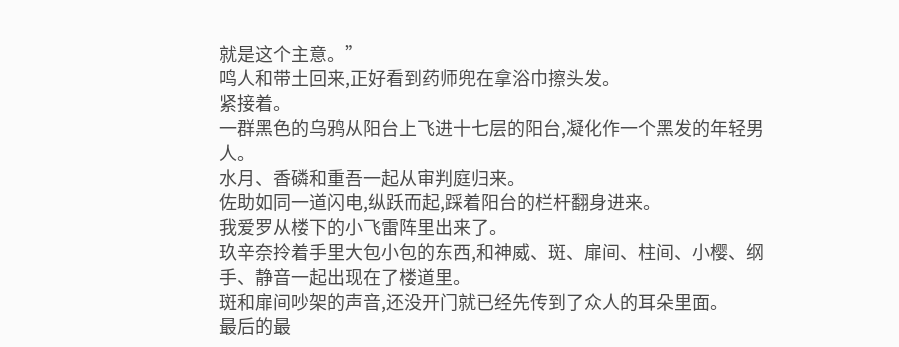就是这个主意。”
鸣人和带土回来,正好看到药师兜在拿浴巾擦头发。
紧接着。
一群黑色的乌鸦从阳台上飞进十七层的阳台,凝化作一个黑发的年轻男人。
水月、香磷和重吾一起从审判庭归来。
佐助如同一道闪电,纵跃而起,踩着阳台的栏杆翻身进来。
我爱罗从楼下的小飞雷阵里出来了。
玖辛奈拎着手里大包小包的东西,和神威、斑、扉间、柱间、小樱、纲手、静音一起出现在了楼道里。
斑和扉间吵架的声音,还没开门就已经先传到了众人的耳朵里面。
最后的最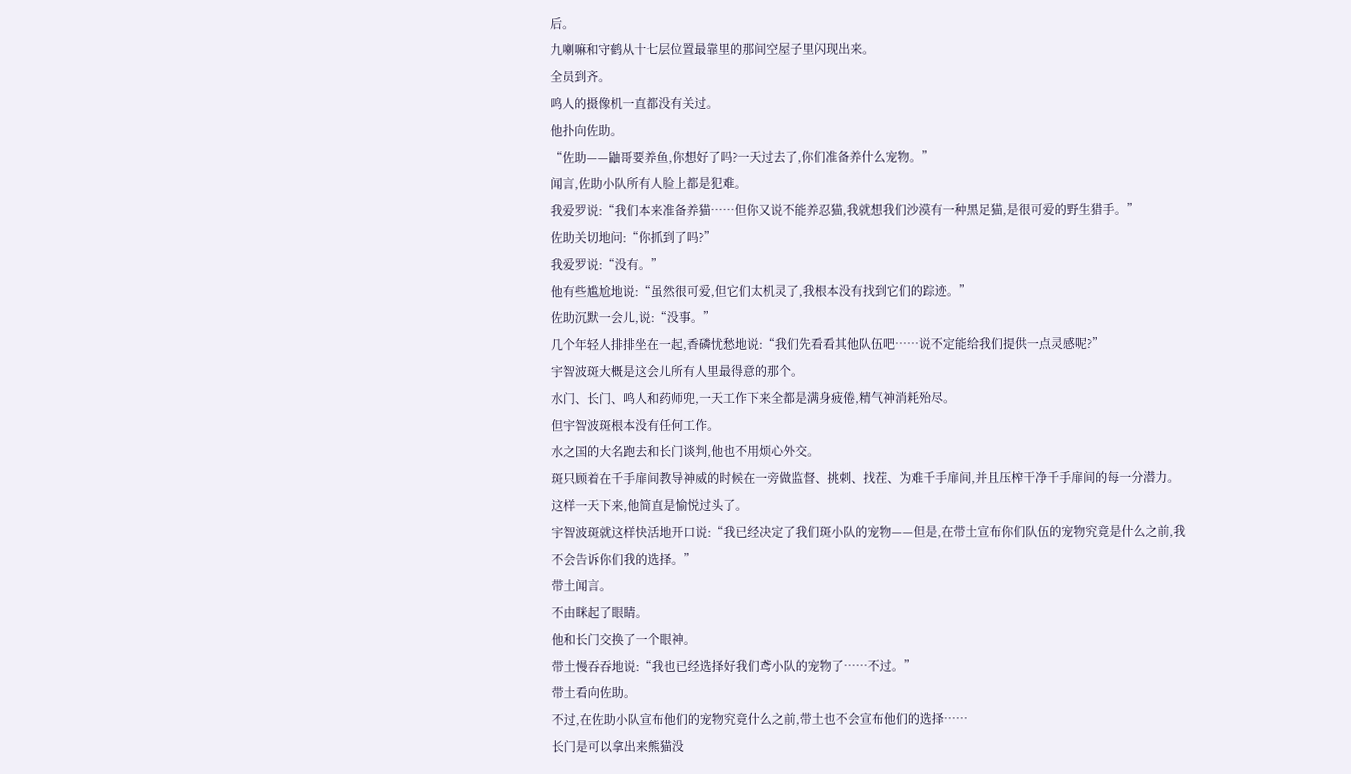后。
九喇嘛和守鹤从十七层位置最靠里的那间空屋子里闪现出来。
全员到齐。
鸣人的摄像机一直都没有关过。
他扑向佐助。
“佐助——鼬哥要养鱼,你想好了吗?一天过去了,你们准备养什么宠物。”
闻言,佐助小队所有人脸上都是犯难。
我爱罗说:“我们本来准备养猫……但你又说不能养忍猫,我就想我们沙漠有一种黑足猫,是很可爱的野生猎手。”
佐助关切地问:“你抓到了吗?”
我爱罗说:“没有。”
他有些尴尬地说:“虽然很可爱,但它们太机灵了,我根本没有找到它们的踪迹。”
佐助沉默一会儿,说:“没事。”
几个年轻人排排坐在一起,香磷忧愁地说:“我们先看看其他队伍吧……说不定能给我们提供一点灵感呢?”
宇智波斑大概是这会儿所有人里最得意的那个。
水门、长门、鸣人和药师兜,一天工作下来全都是满身疲倦,精气神消耗殆尽。
但宇智波斑根本没有任何工作。
水之国的大名跑去和长门谈判,他也不用烦心外交。
斑只顾着在千手扉间教导神威的时候在一旁做监督、挑刺、找茬、为难千手扉间,并且压榨干净千手扉间的每一分潜力。
这样一天下来,他简直是愉悦过头了。
宇智波斑就这样快活地开口说:“我已经决定了我们斑小队的宠物——但是,在带土宣布你们队伍的宠物究竟是什么之前,我不会告诉你们我的选择。”
带土闻言。
不由眯起了眼睛。
他和长门交换了一个眼神。
带土慢吞吞地说:“我也已经选择好我们鸢小队的宠物了……不过。”
带土看向佐助。
不过,在佐助小队宣布他们的宠物究竟什么之前,带土也不会宣布他们的选择……
长门是可以拿出来熊猫没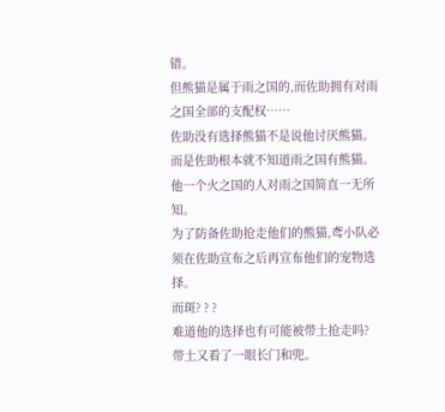错。
但熊猫是属于雨之国的,而佐助拥有对雨之国全部的支配权……
佐助没有选择熊猫不是说他讨厌熊猫。
而是佐助根本就不知道雨之国有熊猫。
他一个火之国的人对雨之国简直一无所知。
为了防备佐助抢走他们的熊猫,鸢小队必须在佐助宣布之后再宣布他们的宠物选择。
而斑? ? ?
难道他的选择也有可能被带土抢走吗?
带土又看了一眼长门和兜。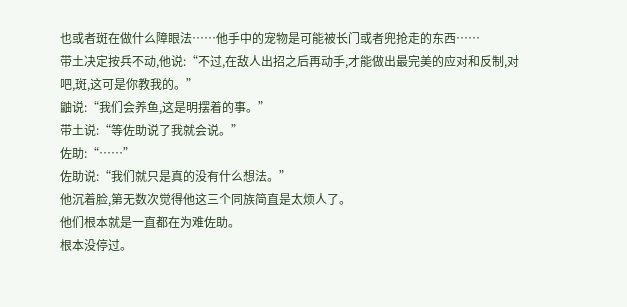也或者斑在做什么障眼法……他手中的宠物是可能被长门或者兜抢走的东西……
带土决定按兵不动,他说:“不过,在敌人出招之后再动手,才能做出最完美的应对和反制,对吧,斑,这可是你教我的。”
鼬说:“我们会养鱼,这是明摆着的事。”
带土说:“等佐助说了我就会说。”
佐助:“……”
佐助说:“我们就只是真的没有什么想法。”
他沉着脸,第无数次觉得他这三个同族简直是太烦人了。
他们根本就是一直都在为难佐助。
根本没停过。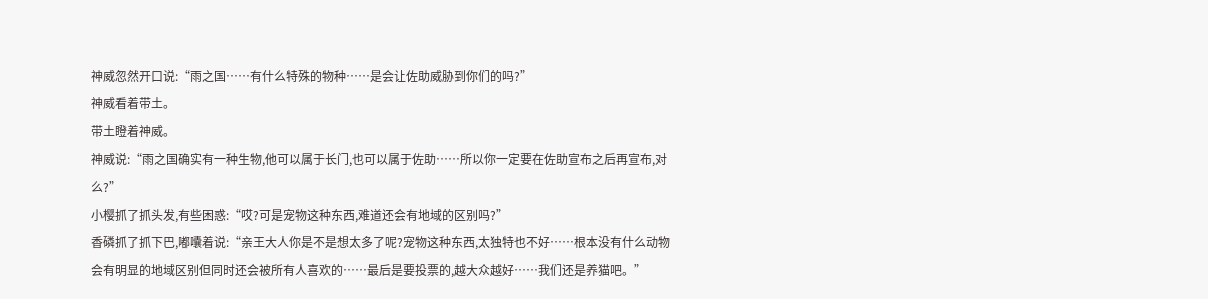神威忽然开口说:“雨之国……有什么特殊的物种……是会让佐助威胁到你们的吗?”
神威看着带土。
带土瞪着神威。
神威说:“雨之国确实有一种生物,他可以属于长门,也可以属于佐助……所以你一定要在佐助宣布之后再宣布,对么?”
小樱抓了抓头发,有些困惑:“哎?可是宠物这种东西,难道还会有地域的区别吗?”
香磷抓了抓下巴,嘟囔着说:“亲王大人你是不是想太多了呢?宠物这种东西,太独特也不好……根本没有什么动物会有明显的地域区别但同时还会被所有人喜欢的……最后是要投票的,越大众越好……我们还是养猫吧。”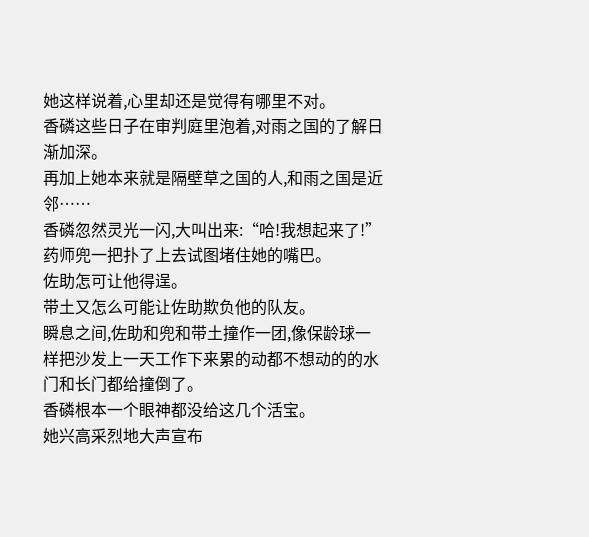她这样说着,心里却还是觉得有哪里不对。
香磷这些日子在审判庭里泡着,对雨之国的了解日渐加深。
再加上她本来就是隔壁草之国的人,和雨之国是近邻……
香磷忽然灵光一闪,大叫出来:“哈!我想起来了!”
药师兜一把扑了上去试图堵住她的嘴巴。
佐助怎可让他得逞。
带土又怎么可能让佐助欺负他的队友。
瞬息之间,佐助和兜和带土撞作一团,像保龄球一样把沙发上一天工作下来累的动都不想动的的水门和长门都给撞倒了。
香磷根本一个眼神都没给这几个活宝。
她兴高采烈地大声宣布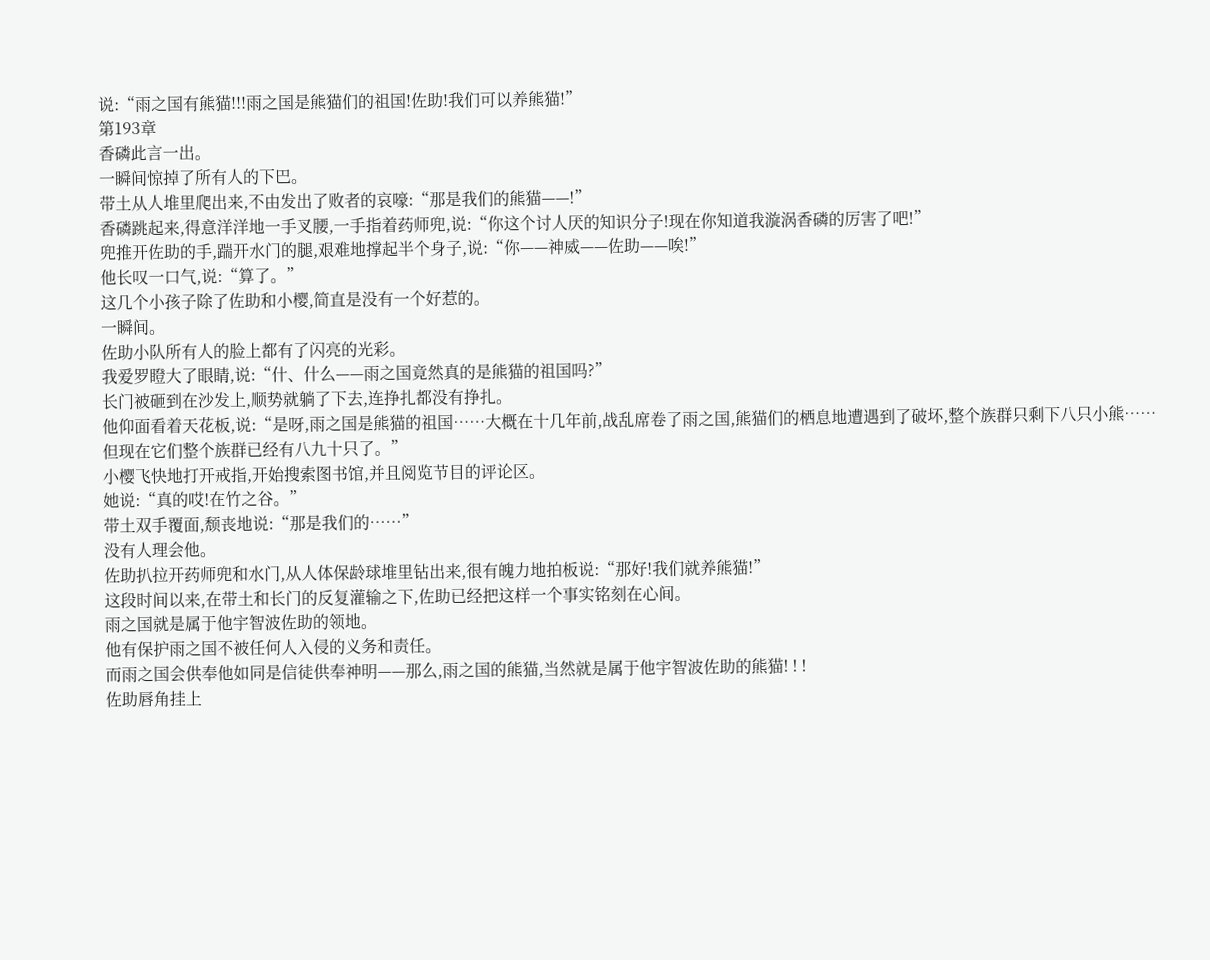说:“雨之国有熊猫!!!雨之国是熊猫们的祖国!佐助!我们可以养熊猫!”
第193章
香磷此言一出。
一瞬间惊掉了所有人的下巴。
带土从人堆里爬出来,不由发出了败者的哀嚎:“那是我们的熊猫——!”
香磷跳起来,得意洋洋地一手叉腰,一手指着药师兜,说:“你这个讨人厌的知识分子!现在你知道我漩涡香磷的厉害了吧!”
兜推开佐助的手,踹开水门的腿,艰难地撑起半个身子,说:“你——神威——佐助——唉!”
他长叹一口气,说:“算了。”
这几个小孩子除了佐助和小樱,简直是没有一个好惹的。
一瞬间。
佐助小队所有人的脸上都有了闪亮的光彩。
我爱罗瞪大了眼睛,说:“什、什么——雨之国竟然真的是熊猫的祖国吗?”
长门被砸到在沙发上,顺势就躺了下去,连挣扎都没有挣扎。
他仰面看着天花板,说:“是呀,雨之国是熊猫的祖国……大概在十几年前,战乱席卷了雨之国,熊猫们的栖息地遭遇到了破坏,整个族群只剩下八只小熊……但现在它们整个族群已经有八九十只了。”
小樱飞快地打开戒指,开始搜索图书馆,并且阅览节目的评论区。
她说:“真的哎!在竹之谷。”
带土双手覆面,颓丧地说:“那是我们的……”
没有人理会他。
佐助扒拉开药师兜和水门,从人体保龄球堆里钻出来,很有魄力地拍板说:“那好!我们就养熊猫!”
这段时间以来,在带土和长门的反复灌输之下,佐助已经把这样一个事实铭刻在心间。
雨之国就是属于他宇智波佐助的领地。
他有保护雨之国不被任何人入侵的义务和责任。
而雨之国会供奉他如同是信徒供奉神明——那么,雨之国的熊猫,当然就是属于他宇智波佐助的熊猫! ! !
佐助唇角挂上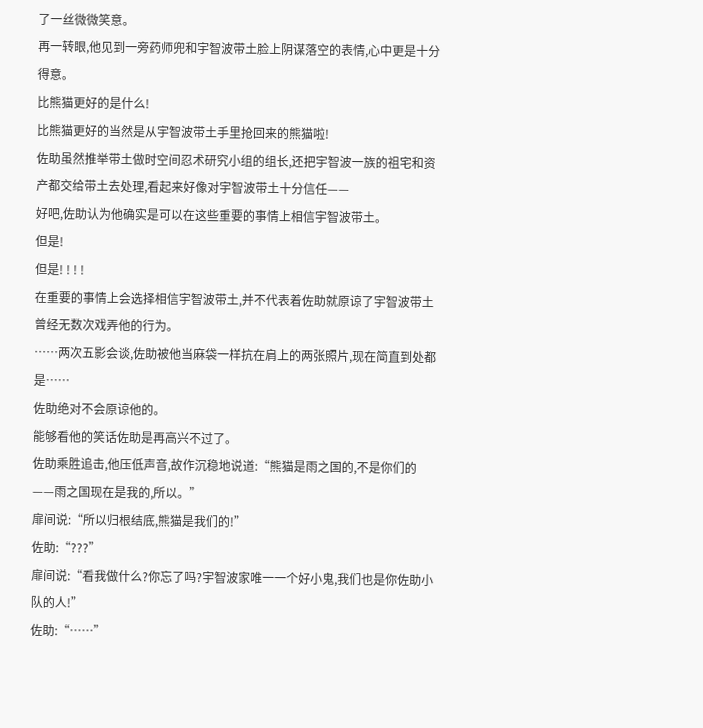了一丝微微笑意。
再一转眼,他见到一旁药师兜和宇智波带土脸上阴谋落空的表情,心中更是十分得意。
比熊猫更好的是什么!
比熊猫更好的当然是从宇智波带土手里抢回来的熊猫啦!
佐助虽然推举带土做时空间忍术研究小组的组长,还把宇智波一族的祖宅和资产都交给带土去处理,看起来好像对宇智波带土十分信任——
好吧,佐助认为他确实是可以在这些重要的事情上相信宇智波带土。
但是!
但是! ! ! !
在重要的事情上会选择相信宇智波带土,并不代表着佐助就原谅了宇智波带土曾经无数次戏弄他的行为。
……两次五影会谈,佐助被他当麻袋一样抗在肩上的两张照片,现在简直到处都是……
佐助绝对不会原谅他的。
能够看他的笑话佐助是再高兴不过了。
佐助乘胜追击,他压低声音,故作沉稳地说道:“熊猫是雨之国的,不是你们的——雨之国现在是我的,所以。”
扉间说:“所以归根结底,熊猫是我们的!”
佐助:“???”
扉间说:“看我做什么?你忘了吗?宇智波家唯一一个好小鬼,我们也是你佐助小队的人!”
佐助:“……”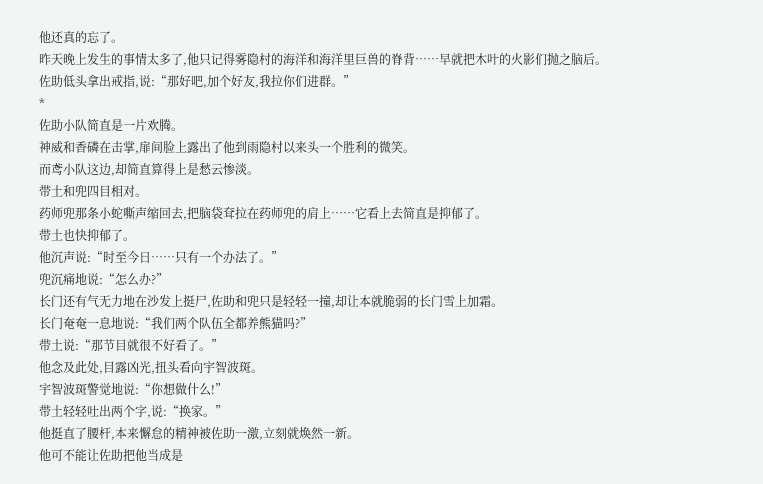他还真的忘了。
昨天晚上发生的事情太多了,他只记得雾隐村的海洋和海洋里巨兽的脊背……早就把木叶的火影们抛之脑后。
佐助低头拿出戒指,说:“那好吧,加个好友,我拉你们进群。”
*
佐助小队简直是一片欢腾。
神威和香磷在击掌,扉间脸上露出了他到雨隐村以来头一个胜利的微笑。
而鸢小队这边,却简直算得上是愁云惨淡。
带土和兜四目相对。
药师兜那条小蛇嘶声缩回去,把脑袋耷拉在药师兜的肩上……它看上去简直是抑郁了。
带土也快抑郁了。
他沉声说:“时至今日……只有一个办法了。”
兜沉痛地说:“怎么办?”
长门还有气无力地在沙发上挺尸,佐助和兜只是轻轻一撞,却让本就脆弱的长门雪上加霜。
长门奄奄一息地说:“我们两个队伍全都养熊猫吗?”
带土说:“那节目就很不好看了。”
他念及此处,目露凶光,扭头看向宇智波斑。
宇智波斑警觉地说:“你想做什么!”
带土轻轻吐出两个字,说:“换家。”
他挺直了腰杆,本来懈怠的精神被佐助一激,立刻就焕然一新。
他可不能让佐助把他当成是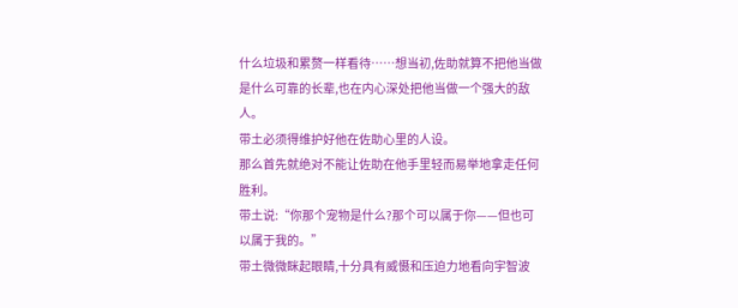什么垃圾和累赘一样看待……想当初,佐助就算不把他当做是什么可靠的长辈,也在内心深处把他当做一个强大的敌人。
带土必须得维护好他在佐助心里的人设。
那么首先就绝对不能让佐助在他手里轻而易举地拿走任何胜利。
带土说:“你那个宠物是什么?那个可以属于你——但也可以属于我的。”
带土微微眯起眼睛,十分具有威慑和压迫力地看向宇智波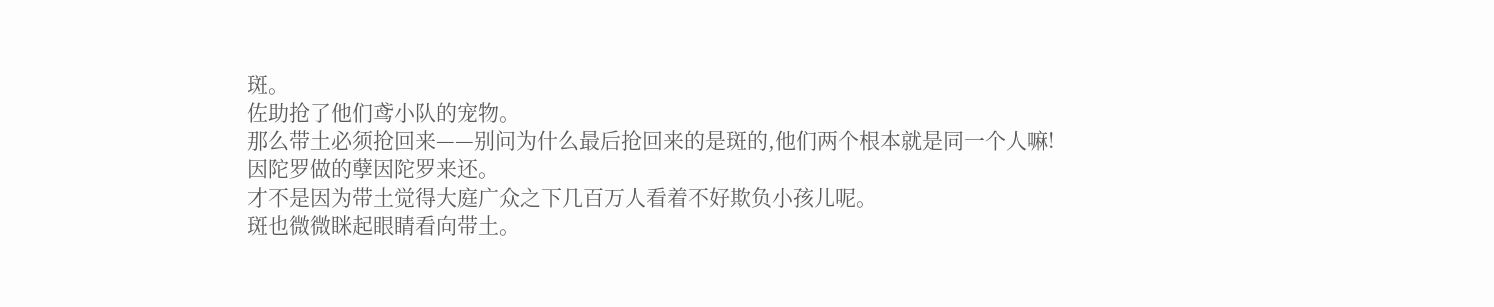斑。
佐助抢了他们鸢小队的宠物。
那么带土必须抢回来——别问为什么最后抢回来的是斑的,他们两个根本就是同一个人嘛!
因陀罗做的孽因陀罗来还。
才不是因为带土觉得大庭广众之下几百万人看着不好欺负小孩儿呢。
斑也微微眯起眼睛看向带土。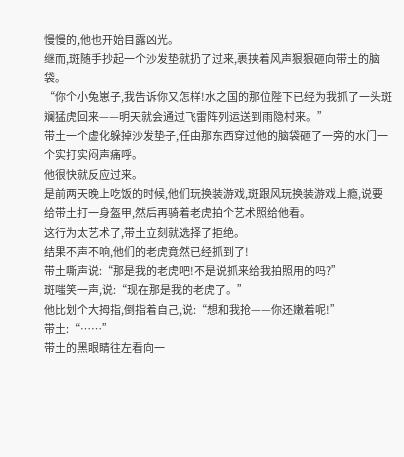慢慢的,他也开始目露凶光。
继而,斑随手抄起一个沙发垫就扔了过来,裹挟着风声狠狠砸向带土的脑袋。
“你个小兔崽子,我告诉你又怎样!水之国的那位陛下已经为我抓了一头斑斓猛虎回来——明天就会通过飞雷阵列运送到雨隐村来。”
带土一个虚化躲掉沙发垫子,任由那东西穿过他的脑袋砸了一旁的水门一个实打实闷声痛呼。
他很快就反应过来。
是前两天晚上吃饭的时候,他们玩换装游戏,斑跟风玩换装游戏上瘾,说要给带土打一身盔甲,然后再骑着老虎拍个艺术照给他看。
这行为太艺术了,带土立刻就选择了拒绝。
结果不声不响,他们的老虎竟然已经抓到了!
带土嘶声说:“那是我的老虎吧!不是说抓来给我拍照用的吗?”
斑嗤笑一声,说:“现在那是我的老虎了。”
他比划个大拇指,倒指着自己,说:“想和我抢——你还嫩着呢!”
带土:“……”
带土的黑眼睛往左看向一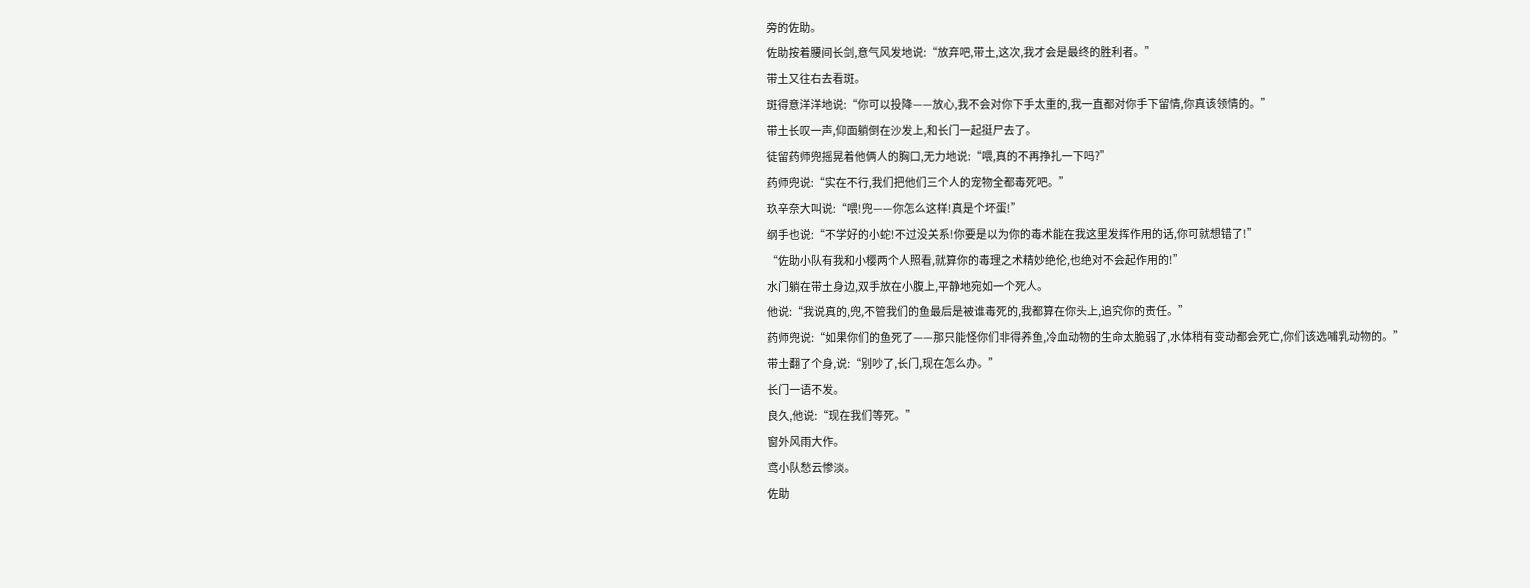旁的佐助。
佐助按着腰间长剑,意气风发地说:“放弃吧,带土,这次,我才会是最终的胜利者。”
带土又往右去看斑。
斑得意洋洋地说:“你可以投降——放心,我不会对你下手太重的,我一直都对你手下留情,你真该领情的。”
带土长叹一声,仰面躺倒在沙发上,和长门一起挺尸去了。
徒留药师兜摇晃着他俩人的胸口,无力地说:“喂,真的不再挣扎一下吗?”
药师兜说:“实在不行,我们把他们三个人的宠物全都毒死吧。”
玖辛奈大叫说:“喂!兜——你怎么这样!真是个坏蛋!”
纲手也说:“不学好的小蛇!不过没关系!你要是以为你的毒术能在我这里发挥作用的话,你可就想错了!”
“佐助小队有我和小樱两个人照看,就算你的毒理之术精妙绝伦,也绝对不会起作用的!”
水门躺在带土身边,双手放在小腹上,平静地宛如一个死人。
他说:“我说真的,兜,不管我们的鱼最后是被谁毒死的,我都算在你头上,追究你的责任。”
药师兜说:“如果你们的鱼死了——那只能怪你们非得养鱼,冷血动物的生命太脆弱了,水体稍有变动都会死亡,你们该选哺乳动物的。”
带土翻了个身,说:“别吵了,长门,现在怎么办。”
长门一语不发。
良久,他说:“现在我们等死。”
窗外风雨大作。
鸢小队愁云惨淡。
佐助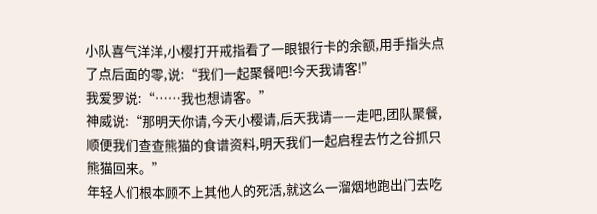小队喜气洋洋,小樱打开戒指看了一眼银行卡的余额,用手指头点了点后面的零,说:“我们一起聚餐吧!今天我请客!”
我爱罗说:“……我也想请客。”
神威说:“那明天你请,今天小樱请,后天我请——走吧,团队聚餐,顺便我们查查熊猫的食谱资料,明天我们一起启程去竹之谷抓只熊猫回来。”
年轻人们根本顾不上其他人的死活,就这么一溜烟地跑出门去吃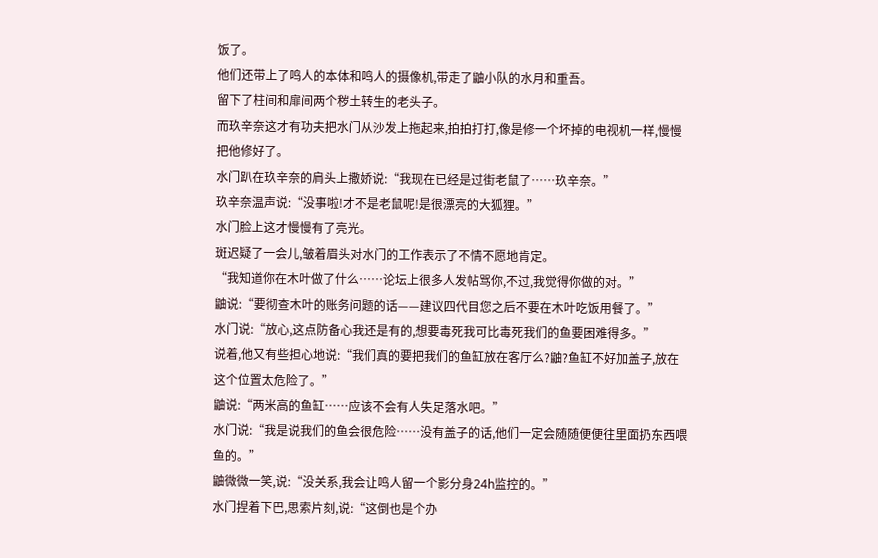饭了。
他们还带上了鸣人的本体和鸣人的摄像机,带走了鼬小队的水月和重吾。
留下了柱间和扉间两个秽土转生的老头子。
而玖辛奈这才有功夫把水门从沙发上拖起来,拍拍打打,像是修一个坏掉的电视机一样,慢慢把他修好了。
水门趴在玖辛奈的肩头上撒娇说:“我现在已经是过街老鼠了……玖辛奈。”
玖辛奈温声说:“没事啦!才不是老鼠呢!是很漂亮的大狐狸。”
水门脸上这才慢慢有了亮光。
斑迟疑了一会儿,皱着眉头对水门的工作表示了不情不愿地肯定。
“我知道你在木叶做了什么……论坛上很多人发帖骂你,不过,我觉得你做的对。”
鼬说:“要彻查木叶的账务问题的话——建议四代目您之后不要在木叶吃饭用餐了。”
水门说:“放心,这点防备心我还是有的,想要毒死我可比毒死我们的鱼要困难得多。”
说着,他又有些担心地说:“我们真的要把我们的鱼缸放在客厅么?鼬?鱼缸不好加盖子,放在这个位置太危险了。”
鼬说:“两米高的鱼缸……应该不会有人失足落水吧。”
水门说:“我是说我们的鱼会很危险……没有盖子的话,他们一定会随随便便往里面扔东西喂鱼的。”
鼬微微一笑,说:“没关系,我会让鸣人留一个影分身24h监控的。”
水门捏着下巴,思索片刻,说:“这倒也是个办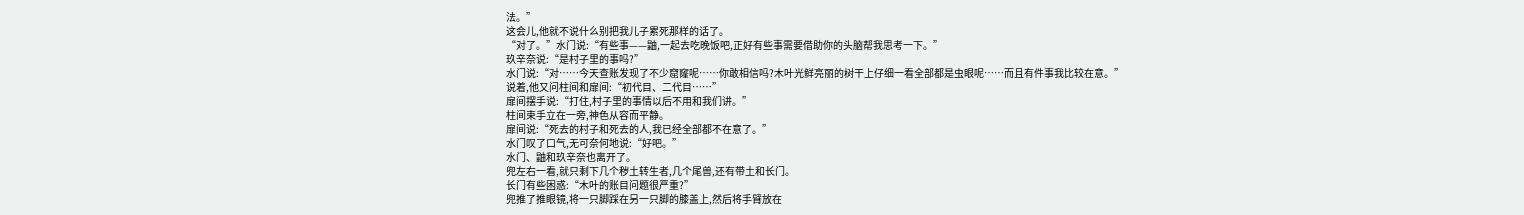法。”
这会儿,他就不说什么别把我儿子累死那样的话了。
“对了。”水门说:“有些事——鼬,一起去吃晚饭吧,正好有些事需要借助你的头脑帮我思考一下。”
玖辛奈说:“是村子里的事吗?”
水门说:“对……今天查账发现了不少窟窿呢……你敢相信吗?木叶光鲜亮丽的树干上仔细一看全部都是虫眼呢……而且有件事我比较在意。”
说着,他又问柱间和扉间:“初代目、二代目……”
扉间摆手说:“打住,村子里的事情以后不用和我们讲。”
柱间束手立在一旁,神色从容而平静。
扉间说:“死去的村子和死去的人,我已经全部都不在意了。”
水门叹了口气,无可奈何地说:“好吧。”
水门、鼬和玖辛奈也离开了。
兜左右一看,就只剩下几个秽土转生者,几个尾兽,还有带土和长门。
长门有些困惑:“木叶的账目问题很严重?”
兜推了推眼镜,将一只脚踩在另一只脚的膝盖上,然后将手臂放在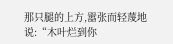那只腿的上方,嚣张而轻蔑地说:“木叶烂到你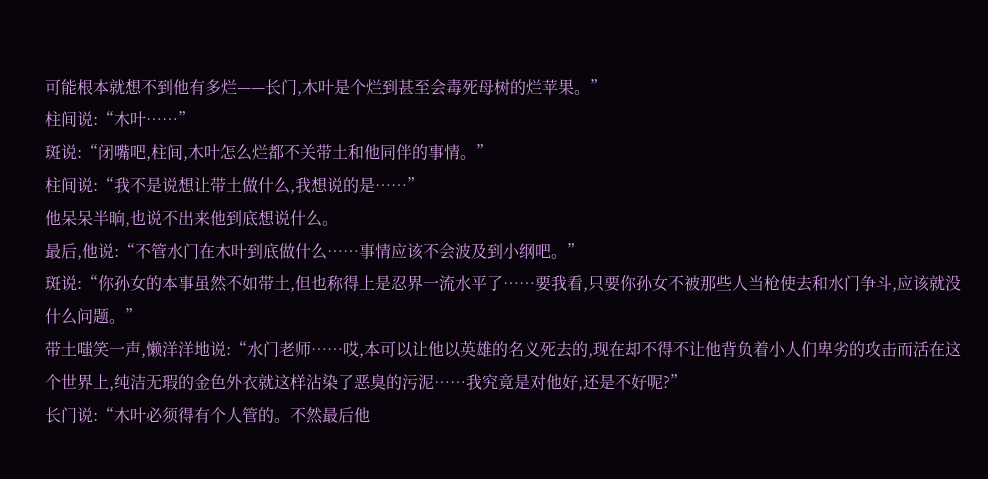可能根本就想不到他有多烂——长门,木叶是个烂到甚至会毒死母树的烂苹果。”
柱间说:“木叶……”
斑说:“闭嘴吧,柱间,木叶怎么烂都不关带土和他同伴的事情。”
柱间说:“我不是说想让带土做什么,我想说的是……”
他呆呆半晌,也说不出来他到底想说什么。
最后,他说:“不管水门在木叶到底做什么……事情应该不会波及到小纲吧。”
斑说:“你孙女的本事虽然不如带土,但也称得上是忍界一流水平了……要我看,只要你孙女不被那些人当枪使去和水门争斗,应该就没什么问题。”
带土嗤笑一声,懒洋洋地说:“水门老师……哎,本可以让他以英雄的名义死去的,现在却不得不让他背负着小人们卑劣的攻击而活在这个世界上,纯洁无瑕的金色外衣就这样沾染了恶臭的污泥……我究竟是对他好,还是不好呢?”
长门说:“木叶必须得有个人管的。不然最后他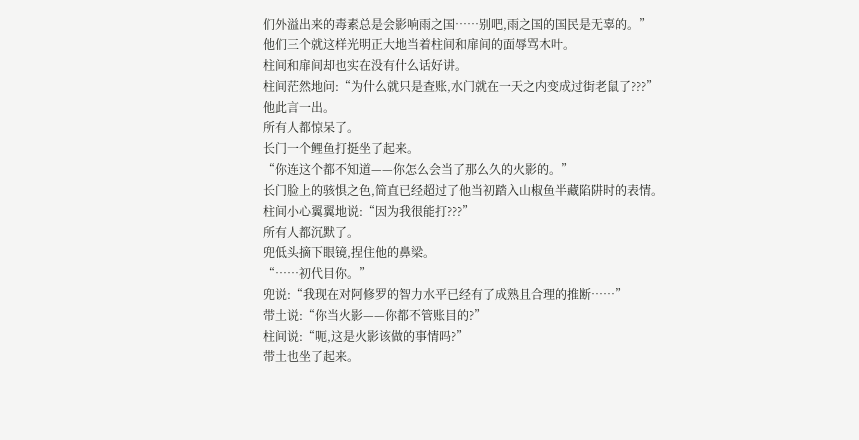们外溢出来的毒素总是会影响雨之国……别吧,雨之国的国民是无辜的。”
他们三个就这样光明正大地当着柱间和扉间的面辱骂木叶。
柱间和扉间却也实在没有什么话好讲。
柱间茫然地问:“为什么就只是查账,水门就在一天之内变成过街老鼠了???”
他此言一出。
所有人都惊呆了。
长门一个鲤鱼打挺坐了起来。
“你连这个都不知道——你怎么会当了那么久的火影的。”
长门脸上的骇惧之色,简直已经超过了他当初踏入山椒鱼半藏陷阱时的表情。
柱间小心翼翼地说:“因为我很能打???”
所有人都沉默了。
兜低头摘下眼镜,捏住他的鼻梁。
“……初代目你。”
兜说:“我现在对阿修罗的智力水平已经有了成熟且合理的推断……”
带土说:“你当火影——你都不管账目的?”
柱间说:“呃,这是火影该做的事情吗?”
带土也坐了起来。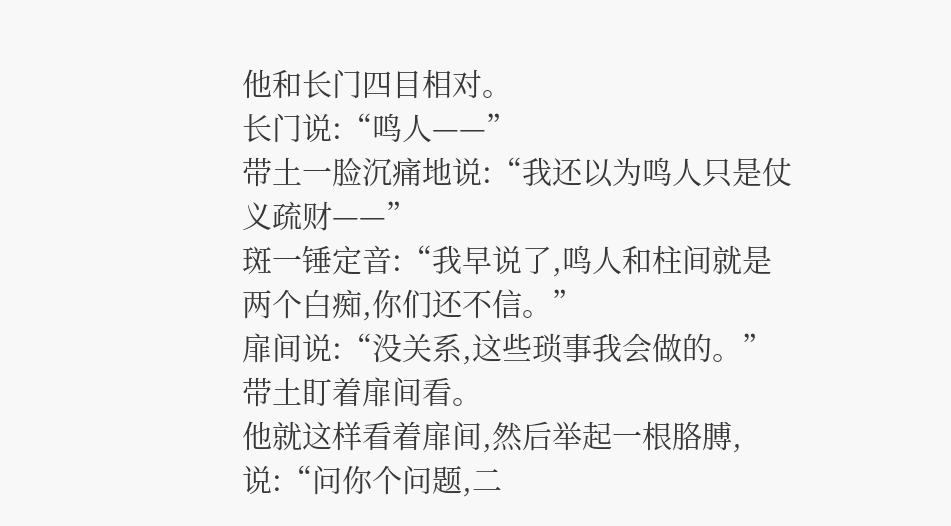他和长门四目相对。
长门说:“鸣人——”
带土一脸沉痛地说:“我还以为鸣人只是仗义疏财——”
斑一锤定音:“我早说了,鸣人和柱间就是两个白痴,你们还不信。”
扉间说:“没关系,这些琐事我会做的。”
带土盯着扉间看。
他就这样看着扉间,然后举起一根胳膊,说:“问你个问题,二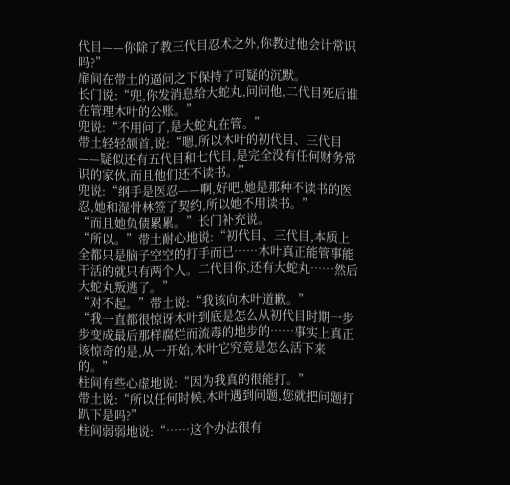代目——你除了教三代目忍术之外,你教过他会计常识吗?”
扉间在带土的逼问之下保持了可疑的沉默。
长门说:“兜,你发消息给大蛇丸,问问他,二代目死后谁在管理木叶的公账。”
兜说:“不用问了,是大蛇丸在管。”
带土轻轻颔首,说:“嗯,所以木叶的初代目、三代目——疑似还有五代目和七代目,是完全没有任何财务常识的家伙,而且他们还不读书。”
兜说:“纲手是医忍——啊,好吧,她是那种不读书的医忍,她和湿骨林签了契约,所以她不用读书。”
“而且她负债累累。”长门补充说。
“所以。”带土耐心地说:“初代目、三代目,本质上全都只是脑子空空的打手而已……木叶真正能管事能干活的就只有两个人。二代目你,还有大蛇丸……然后大蛇丸叛逃了。”
“对不起。”带土说:“我该向木叶道歉。”
“我一直都很惊讶木叶到底是怎么从初代目时期一步步变成最后那样腐烂而流毒的地步的……事实上真正该惊奇的是,从一开始,木叶它究竟是怎么活下来的。”
柱间有些心虚地说:“因为我真的很能打。”
带土说:“所以任何时候,木叶遇到问题,您就把问题打趴下是吗?”
柱间弱弱地说:“……这个办法很有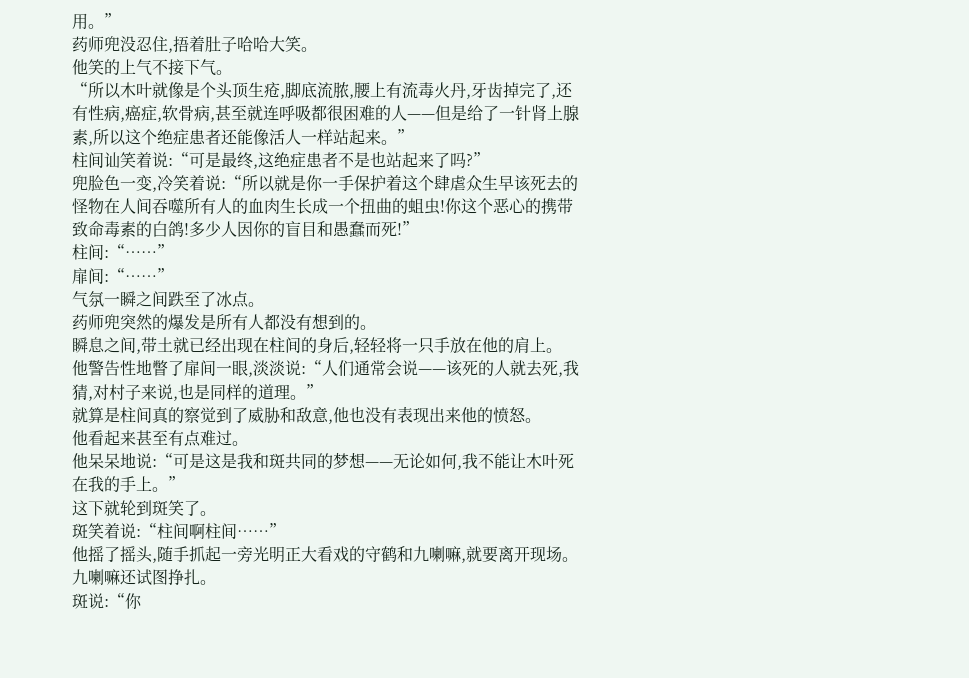用。”
药师兜没忍住,捂着肚子哈哈大笑。
他笑的上气不接下气。
“所以木叶就像是个头顶生疮,脚底流脓,腰上有流毒火丹,牙齿掉完了,还有性病,癌症,软骨病,甚至就连呼吸都很困难的人——但是给了一针肾上腺素,所以这个绝症患者还能像活人一样站起来。”
柱间讪笑着说:“可是最终,这绝症患者不是也站起来了吗?”
兜脸色一变,冷笑着说:“所以就是你一手保护着这个肆虐众生早该死去的怪物在人间吞噬所有人的血肉生长成一个扭曲的蛆虫!你这个恶心的携带致命毒素的白鸽!多少人因你的盲目和愚蠢而死!”
柱间:“……”
扉间:“……”
气氛一瞬之间跌至了冰点。
药师兜突然的爆发是所有人都没有想到的。
瞬息之间,带土就已经出现在柱间的身后,轻轻将一只手放在他的肩上。
他警告性地瞥了扉间一眼,淡淡说:“人们通常会说——该死的人就去死,我猜,对村子来说,也是同样的道理。”
就算是柱间真的察觉到了威胁和敌意,他也没有表现出来他的愤怒。
他看起来甚至有点难过。
他呆呆地说:“可是这是我和斑共同的梦想——无论如何,我不能让木叶死在我的手上。”
这下就轮到斑笑了。
斑笑着说:“柱间啊柱间……”
他摇了摇头,随手抓起一旁光明正大看戏的守鹤和九喇嘛,就要离开现场。
九喇嘛还试图挣扎。
斑说:“你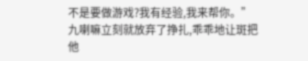不是要做游戏?我有经验,我来帮你。”
九喇嘛立刻就放弃了挣扎,乖乖地让斑把他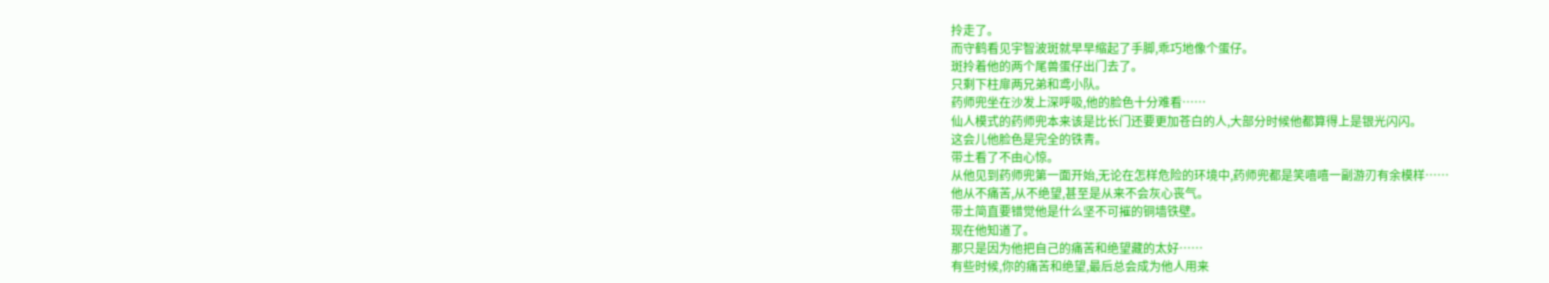拎走了。
而守鹤看见宇智波斑就早早缩起了手脚,乖巧地像个蛋仔。
斑拎着他的两个尾兽蛋仔出门去了。
只剩下柱扉两兄弟和鸢小队。
药师兜坐在沙发上深呼吸,他的脸色十分难看……
仙人模式的药师兜本来该是比长门还要更加苍白的人,大部分时候他都算得上是银光闪闪。
这会儿他脸色是完全的铁青。
带土看了不由心惊。
从他见到药师兜第一面开始,无论在怎样危险的环境中,药师兜都是笑嘻嘻一副游刃有余模样……
他从不痛苦,从不绝望,甚至是从来不会灰心丧气。
带土简直要错觉他是什么坚不可摧的铜墙铁壁。
现在他知道了。
那只是因为他把自己的痛苦和绝望藏的太好……
有些时候,你的痛苦和绝望,最后总会成为他人用来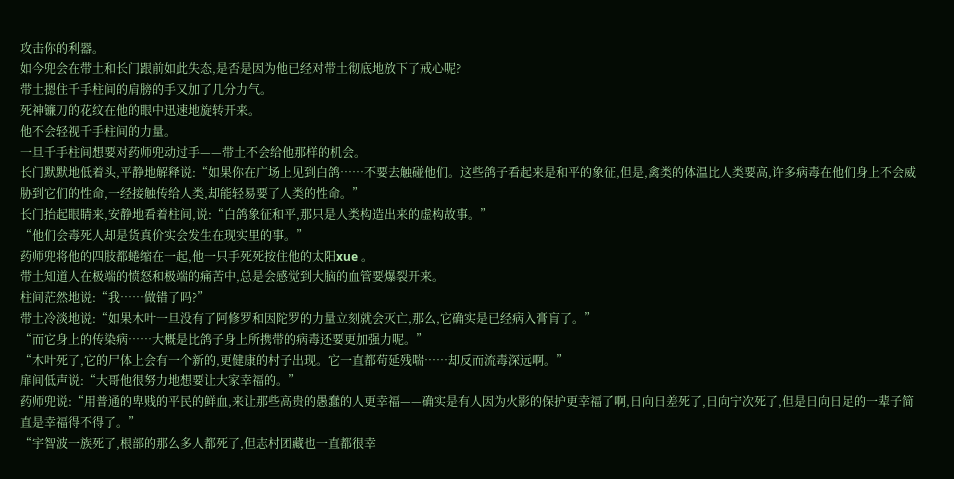攻击你的利器。
如今兜会在带土和长门跟前如此失态,是否是因为他已经对带土彻底地放下了戒心呢?
带土摁住千手柱间的肩膀的手又加了几分力气。
死神镰刀的花纹在他的眼中迅速地旋转开来。
他不会轻视千手柱间的力量。
一旦千手柱间想要对药师兜动过手——带土不会给他那样的机会。
长门默默地低着头,平静地解释说:“如果你在广场上见到白鸽……不要去触碰他们。这些鸽子看起来是和平的象征,但是,禽类的体温比人类要高,许多病毒在他们身上不会威胁到它们的性命,一经接触传给人类,却能轻易要了人类的性命。”
长门抬起眼睛来,安静地看着柱间,说:“白鸽象征和平,那只是人类构造出来的虚构故事。”
“他们会毒死人却是货真价实会发生在现实里的事。”
药师兜将他的四肢都蜷缩在一起,他一只手死死按住他的太阳xue 。
带土知道人在极端的愤怒和极端的痛苦中,总是会感觉到大脑的血管要爆裂开来。
柱间茫然地说:“我……做错了吗?”
带土冷淡地说:“如果木叶一旦没有了阿修罗和因陀罗的力量立刻就会灭亡,那么,它确实是已经病入膏肓了。”
“而它身上的传染病……大概是比鸽子身上所携带的病毒还要更加强力呢。”
“木叶死了,它的尸体上会有一个新的,更健康的村子出现。它一直都苟延残喘……却反而流毒深远啊。”
扉间低声说:“大哥他很努力地想要让大家幸福的。”
药师兜说:“用普通的卑贱的平民的鲜血,来让那些高贵的愚蠢的人更幸福——确实是有人因为火影的保护更幸福了啊,日向日差死了,日向宁次死了,但是日向日足的一辈子简直是幸福得不得了。”
“宇智波一族死了,根部的那么多人都死了,但志村团藏也一直都很幸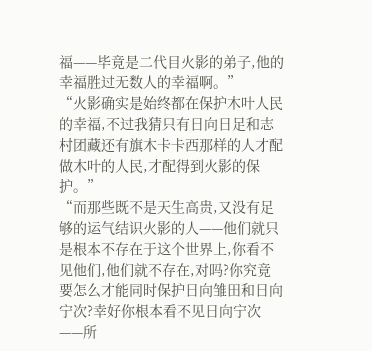福——毕竟是二代目火影的弟子,他的幸福胜过无数人的幸福啊。”
“火影确实是始终都在保护木叶人民的幸福,不过我猜只有日向日足和志村团藏还有旗木卡卡西那样的人才配做木叶的人民,才配得到火影的保护。”
“而那些既不是天生高贵,又没有足够的运气结识火影的人——他们就只是根本不存在于这个世界上,你看不见他们,他们就不存在,对吗?你究竟要怎么才能同时保护日向雏田和日向宁次?幸好你根本看不见日向宁次——所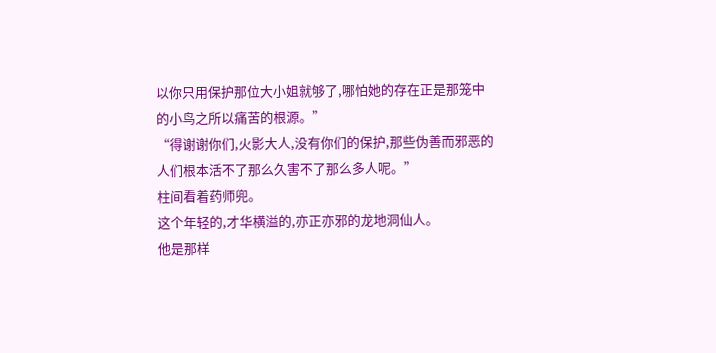以你只用保护那位大小姐就够了,哪怕她的存在正是那笼中的小鸟之所以痛苦的根源。”
“得谢谢你们,火影大人,没有你们的保护,那些伪善而邪恶的人们根本活不了那么久害不了那么多人呢。”
柱间看着药师兜。
这个年轻的,才华横溢的,亦正亦邪的龙地洞仙人。
他是那样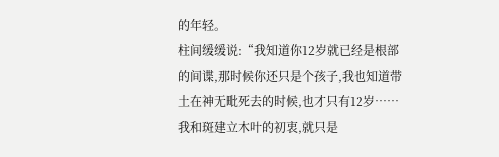的年轻。
柱间缓缓说:“我知道你12岁就已经是根部的间谍,那时候你还只是个孩子,我也知道带土在神无毗死去的时候,也才只有12岁……我和斑建立木叶的初衷,就只是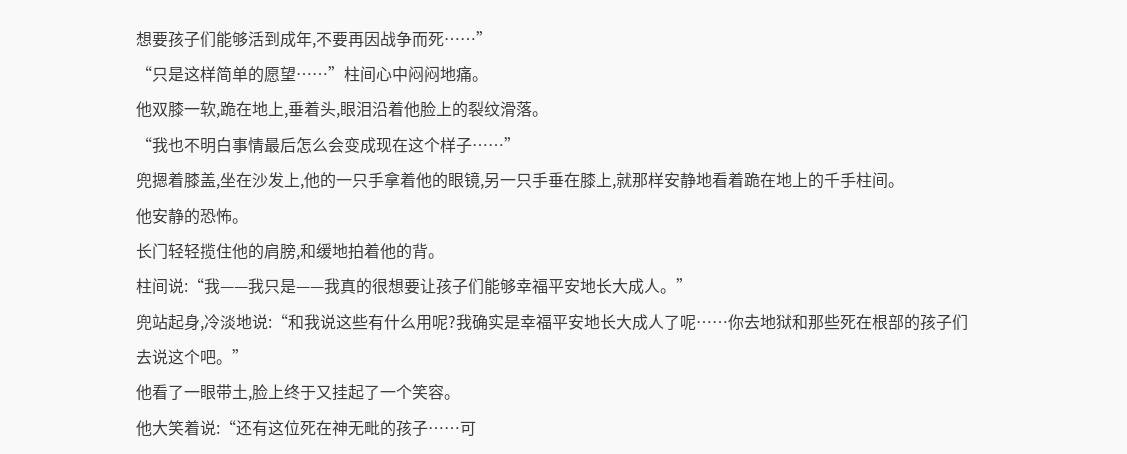想要孩子们能够活到成年,不要再因战争而死……”
“只是这样简单的愿望……”柱间心中闷闷地痛。
他双膝一软,跪在地上,垂着头,眼泪沿着他脸上的裂纹滑落。
“我也不明白事情最后怎么会变成现在这个样子……”
兜摁着膝盖,坐在沙发上,他的一只手拿着他的眼镜,另一只手垂在膝上,就那样安静地看着跪在地上的千手柱间。
他安静的恐怖。
长门轻轻揽住他的肩膀,和缓地拍着他的背。
柱间说:“我——我只是——我真的很想要让孩子们能够幸福平安地长大成人。”
兜站起身,冷淡地说:“和我说这些有什么用呢?我确实是幸福平安地长大成人了呢……你去地狱和那些死在根部的孩子们去说这个吧。”
他看了一眼带土,脸上终于又挂起了一个笑容。
他大笑着说:“还有这位死在神无毗的孩子……可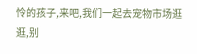怜的孩子,来吧,我们一起去宠物市场逛逛,别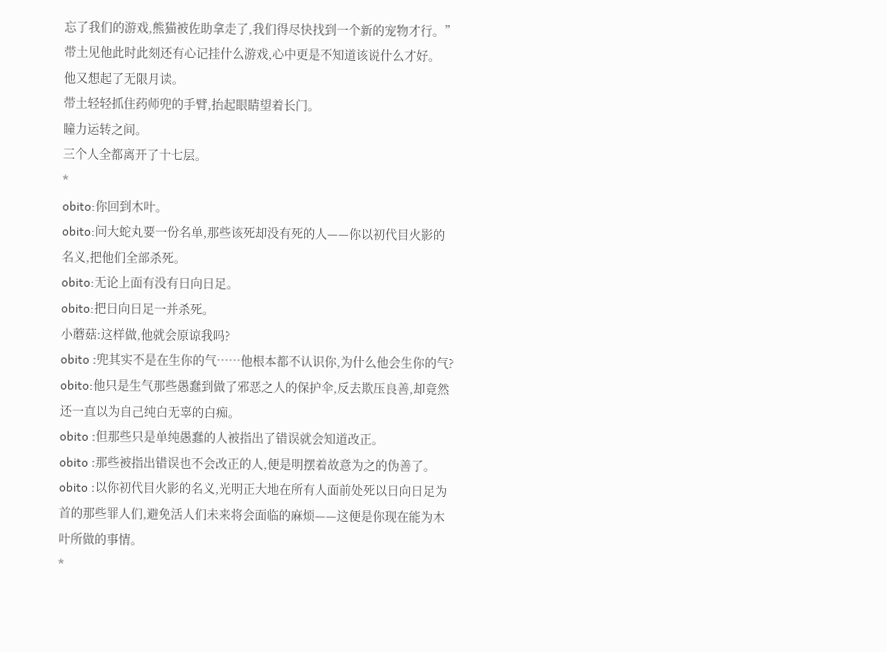忘了我们的游戏,熊猫被佐助拿走了,我们得尽快找到一个新的宠物才行。”
带土见他此时此刻还有心记挂什么游戏,心中更是不知道该说什么才好。
他又想起了无限月读。
带土轻轻抓住药师兜的手臂,抬起眼睛望着长门。
瞳力运转之间。
三个人全都离开了十七层。
*
obito:你回到木叶。
obito:问大蛇丸要一份名单,那些该死却没有死的人——你以初代目火影的名义,把他们全部杀死。
obito:无论上面有没有日向日足。
obito:把日向日足一并杀死。
小蘑菇:这样做,他就会原谅我吗?
obito :兜其实不是在生你的气……他根本都不认识你,为什么他会生你的气?
obito:他只是生气那些愚蠢到做了邪恶之人的保护伞,反去欺压良善,却竟然还一直以为自己纯白无辜的白痴。
obito :但那些只是单纯愚蠢的人被指出了错误就会知道改正。
obito :那些被指出错误也不会改正的人,便是明摆着故意为之的伪善了。
obito :以你初代目火影的名义,光明正大地在所有人面前处死以日向日足为首的那些罪人们,避免活人们未来将会面临的麻烦——这便是你现在能为木叶所做的事情。
*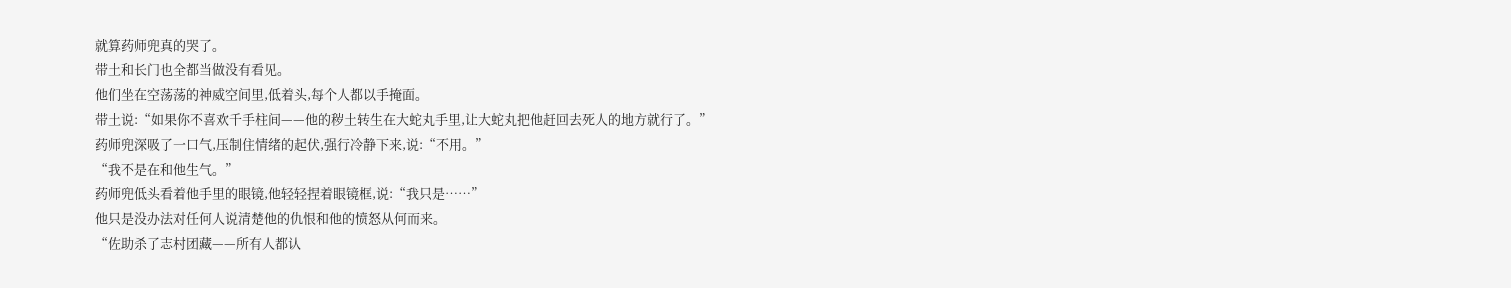就算药师兜真的哭了。
带土和长门也全都当做没有看见。
他们坐在空荡荡的神威空间里,低着头,每个人都以手掩面。
带土说:“如果你不喜欢千手柱间——他的秽土转生在大蛇丸手里,让大蛇丸把他赶回去死人的地方就行了。”
药师兜深吸了一口气,压制住情绪的起伏,强行冷静下来,说:“不用。”
“我不是在和他生气。”
药师兜低头看着他手里的眼镜,他轻轻捏着眼镜框,说:“我只是……”
他只是没办法对任何人说清楚他的仇恨和他的愤怒从何而来。
“佐助杀了志村团藏——所有人都认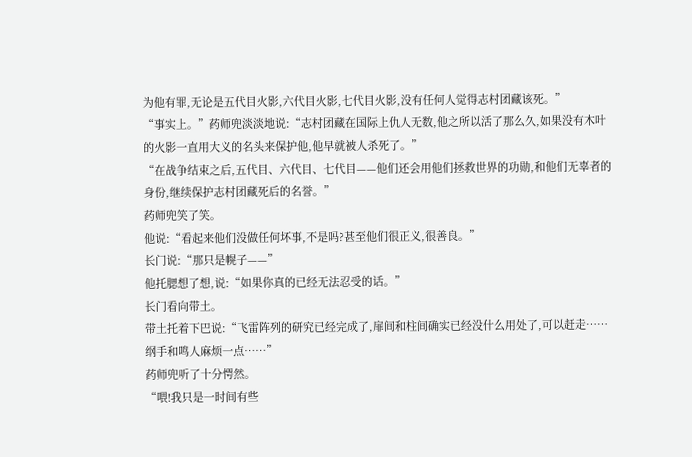为他有罪,无论是五代目火影,六代目火影,七代目火影,没有任何人觉得志村团藏该死。”
“事实上。”药师兜淡淡地说:“志村团藏在国际上仇人无数,他之所以活了那么久,如果没有木叶的火影一直用大义的名头来保护他,他早就被人杀死了。”
“在战争结束之后,五代目、六代目、七代目——他们还会用他们拯救世界的功勋,和他们无辜者的身份,继续保护志村团藏死后的名誉。”
药师兜笑了笑。
他说:“看起来他们没做任何坏事,不是吗?甚至他们很正义,很善良。”
长门说:“那只是幌子——”
他托腮想了想,说:“如果你真的已经无法忍受的话。”
长门看向带土。
带土托着下巴说:“飞雷阵列的研究已经完成了,扉间和柱间确实已经没什么用处了,可以赶走……纲手和鸣人麻烦一点……”
药师兜听了十分愕然。
“喂!我只是一时间有些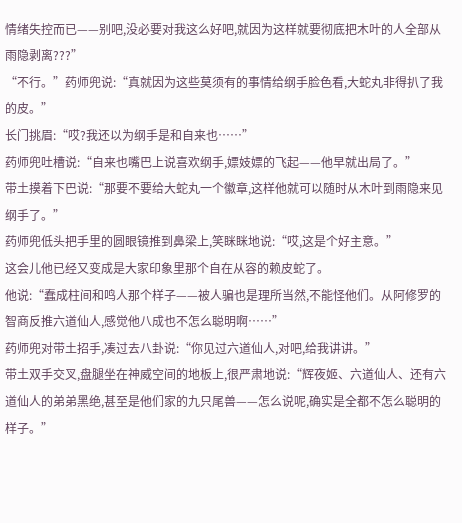情绪失控而已——别吧,没必要对我这么好吧,就因为这样就要彻底把木叶的人全部从雨隐剥离???”
“不行。”药师兜说:“真就因为这些莫须有的事情给纲手脸色看,大蛇丸非得扒了我的皮。”
长门挑眉:“哎?我还以为纲手是和自来也……”
药师兜吐槽说:“自来也嘴巴上说喜欢纲手,嫖妓嫖的飞起——他早就出局了。”
带土摸着下巴说:“那要不要给大蛇丸一个徽章,这样他就可以随时从木叶到雨隐来见纲手了。”
药师兜低头把手里的圆眼镜推到鼻梁上,笑眯眯地说:“哎,这是个好主意。”
这会儿他已经又变成是大家印象里那个自在从容的赖皮蛇了。
他说:“蠢成柱间和鸣人那个样子——被人骗也是理所当然,不能怪他们。从阿修罗的智商反推六道仙人,感觉他八成也不怎么聪明啊……”
药师兜对带土招手,凑过去八卦说:“你见过六道仙人,对吧,给我讲讲。”
带土双手交叉,盘腿坐在神威空间的地板上,很严肃地说:“辉夜姬、六道仙人、还有六道仙人的弟弟黑绝,甚至是他们家的九只尾兽——怎么说呢,确实是全都不怎么聪明的样子。”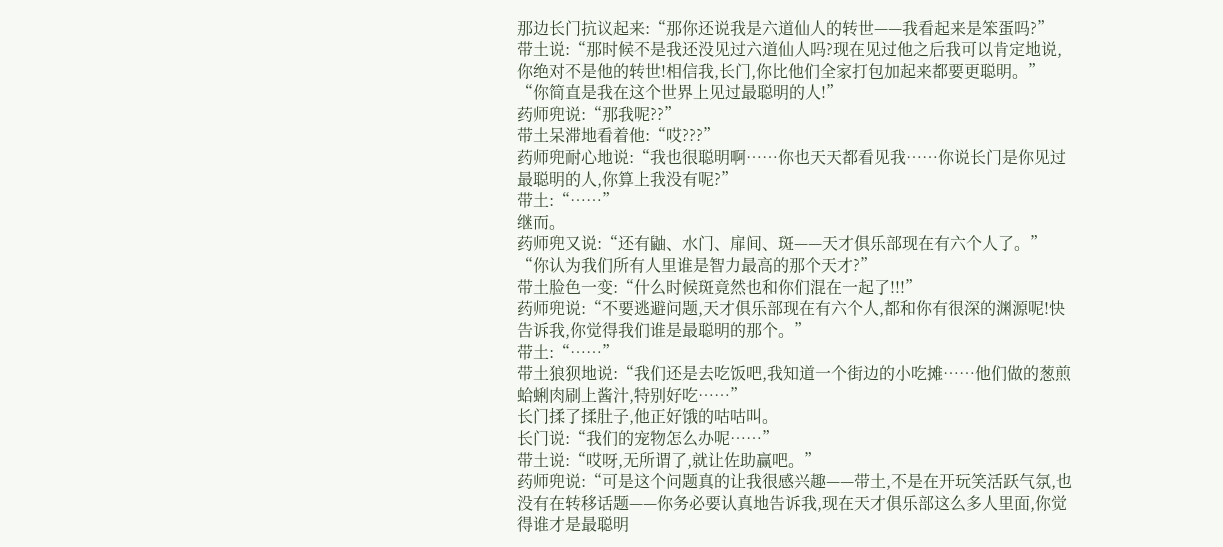那边长门抗议起来:“那你还说我是六道仙人的转世——我看起来是笨蛋吗?”
带土说:“那时候不是我还没见过六道仙人吗?现在见过他之后我可以肯定地说,你绝对不是他的转世!相信我,长门,你比他们全家打包加起来都要更聪明。”
“你简直是我在这个世界上见过最聪明的人!”
药师兜说:“那我呢??”
带土呆滞地看着他:“哎???”
药师兜耐心地说:“我也很聪明啊……你也天天都看见我……你说长门是你见过最聪明的人,你算上我没有呢?”
带土:“……”
继而。
药师兜又说:“还有鼬、水门、扉间、斑——天才俱乐部现在有六个人了。”
“你认为我们所有人里谁是智力最高的那个天才?”
带土脸色一变:“什么时候斑竟然也和你们混在一起了!!!”
药师兜说:“不要逃避问题,天才俱乐部现在有六个人,都和你有很深的渊源呢!快告诉我,你觉得我们谁是最聪明的那个。”
带土:“……”
带土狼狈地说:“我们还是去吃饭吧,我知道一个街边的小吃摊……他们做的葱煎蛤蜊肉刷上酱汁,特别好吃……”
长门揉了揉肚子,他正好饿的咕咕叫。
长门说:“我们的宠物怎么办呢……”
带土说:“哎呀,无所谓了,就让佐助赢吧。”
药师兜说:“可是这个问题真的让我很感兴趣——带土,不是在开玩笑活跃气氛,也没有在转移话题——你务必要认真地告诉我,现在天才俱乐部这么多人里面,你觉得谁才是最聪明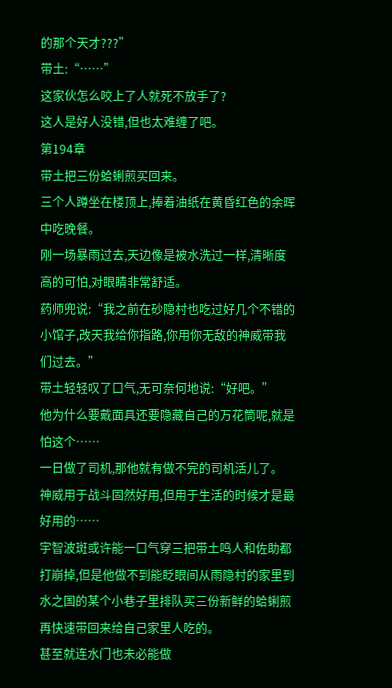的那个天才???”
带土:“……”
这家伙怎么咬上了人就死不放手了?
这人是好人没错,但也太难缠了吧。
第194章
带土把三份蛤蜊煎买回来。
三个人蹲坐在楼顶上,捧着油纸在黄昏红色的余晖中吃晚餐。
刚一场暴雨过去,天边像是被水洗过一样,清晰度高的可怕,对眼睛非常舒适。
药师兜说:“我之前在砂隐村也吃过好几个不错的小馆子,改天我给你指路,你用你无敌的神威带我们过去。”
带土轻轻叹了口气,无可奈何地说:“好吧。”
他为什么要戴面具还要隐藏自己的万花筒呢,就是怕这个……
一日做了司机,那他就有做不完的司机活儿了。
神威用于战斗固然好用,但用于生活的时候才是最好用的……
宇智波斑或许能一口气穿三把带土鸣人和佐助都打崩掉,但是他做不到能眨眼间从雨隐村的家里到水之国的某个小巷子里排队买三份新鲜的蛤蜊煎再快速带回来给自己家里人吃的。
甚至就连水门也未必能做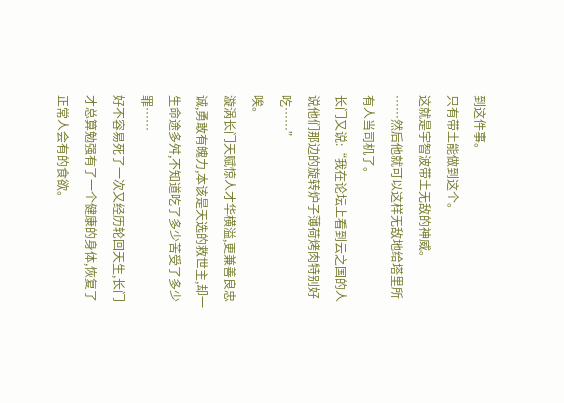到这件事。
只有带土能做到这个。
这就是宇智波带土无敌的神威。
……然后他就可以这样无敌地给塔里所有人当司机了。
长门又说:“我在论坛上看到云之国的人说他们那边的旋转炉子薄荷烤肉特别好吃……”
唉。
漩涡长门天赋惊人才华横溢,更兼善良忠诚,勇敢有魄力,本该是天选的救世主,却一生命途多舛,不知道吃了多少苦受了多少罪……
好不容易死了一次又经历轮回天生,长门才总算勉强有了一个健康的身体,恢复了正常人会有的食欲。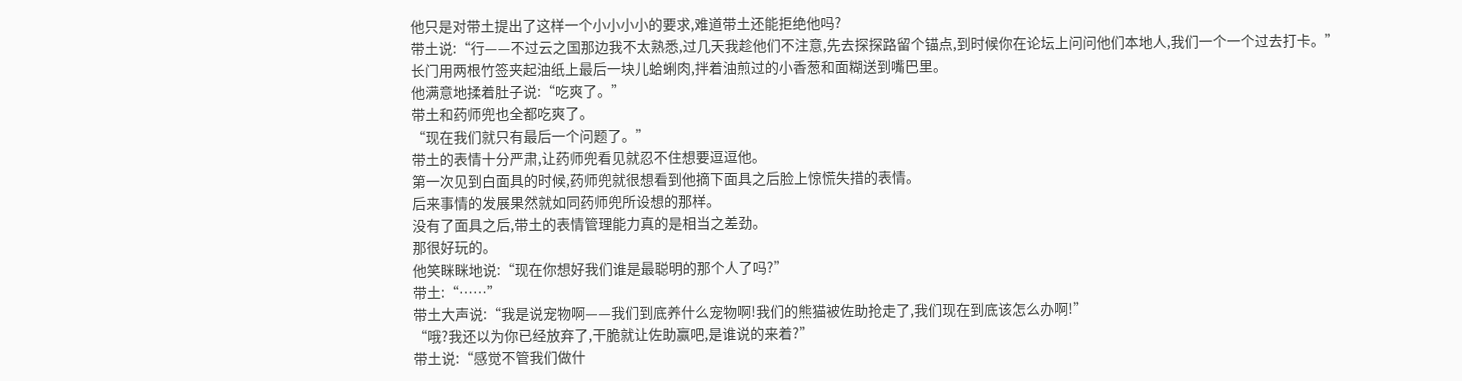他只是对带土提出了这样一个小小小小的要求,难道带土还能拒绝他吗?
带土说:“行——不过云之国那边我不太熟悉,过几天我趁他们不注意,先去探探路留个锚点,到时候你在论坛上问问他们本地人,我们一个一个过去打卡。”
长门用两根竹签夹起油纸上最后一块儿蛤蜊肉,拌着油煎过的小香葱和面糊送到嘴巴里。
他满意地揉着肚子说:“吃爽了。”
带土和药师兜也全都吃爽了。
“现在我们就只有最后一个问题了。”
带土的表情十分严肃,让药师兜看见就忍不住想要逗逗他。
第一次见到白面具的时候,药师兜就很想看到他摘下面具之后脸上惊慌失措的表情。
后来事情的发展果然就如同药师兜所设想的那样。
没有了面具之后,带土的表情管理能力真的是相当之差劲。
那很好玩的。
他笑眯眯地说:“现在你想好我们谁是最聪明的那个人了吗?”
带土:“……”
带土大声说:“我是说宠物啊——我们到底养什么宠物啊!我们的熊猫被佐助抢走了,我们现在到底该怎么办啊!”
“哦?我还以为你已经放弃了,干脆就让佐助赢吧,是谁说的来着?”
带土说:“感觉不管我们做什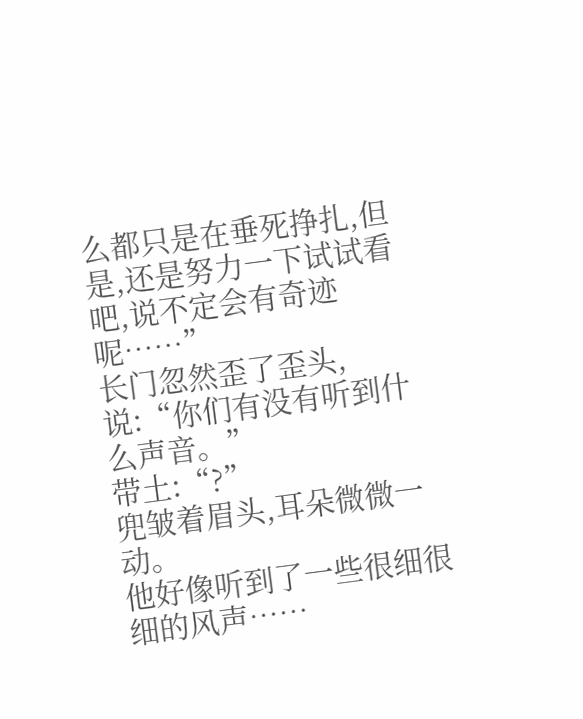么都只是在垂死挣扎,但是,还是努力一下试试看吧,说不定会有奇迹呢……”
长门忽然歪了歪头,说:“你们有没有听到什么声音。”
带土:“?”
兜皱着眉头,耳朵微微一动。
他好像听到了一些很细很细的风声……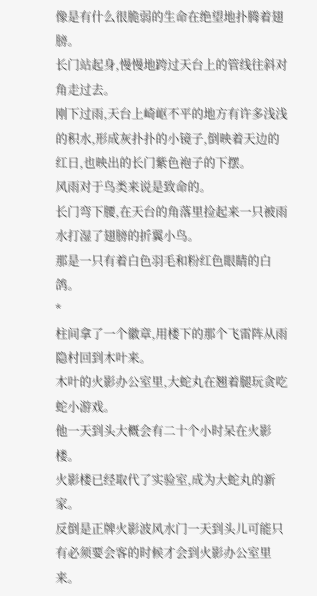像是有什么很脆弱的生命在绝望地扑腾着翅膀。
长门站起身,慢慢地跨过天台上的管线往斜对角走过去。
刚下过雨,天台上崎岖不平的地方有许多浅浅的积水,形成灰扑扑的小镜子,倒映着天边的红日,也映出的长门紫色袍子的下摆。
风雨对于鸟类来说是致命的。
长门弯下腰,在天台的角落里捡起来一只被雨水打湿了翅膀的折翼小鸟。
那是一只有着白色羽毛和粉红色眼睛的白鸽。
*
柱间拿了一个徽章,用楼下的那个飞雷阵从雨隐村回到木叶来。
木叶的火影办公室里,大蛇丸在翘着腿玩贪吃蛇小游戏。
他一天到头大概会有二十个小时呆在火影楼。
火影楼已经取代了实验室,成为大蛇丸的新家。
反倒是正牌火影波风水门一天到头儿可能只有必须要会客的时候才会到火影办公室里来。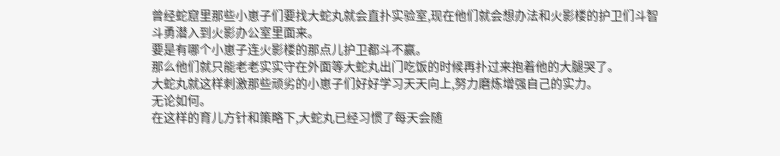曾经蛇窟里那些小崽子们要找大蛇丸就会直扑实验室,现在他们就会想办法和火影楼的护卫们斗智斗勇潜入到火影办公室里面来。
要是有哪个小崽子连火影楼的那点儿护卫都斗不赢。
那么他们就只能老老实实守在外面等大蛇丸出门吃饭的时候再扑过来抱着他的大腿哭了。
大蛇丸就这样刺激那些顽劣的小崽子们好好学习天天向上,努力磨炼增强自己的实力。
无论如何。
在这样的育儿方针和策略下,大蛇丸已经习惯了每天会随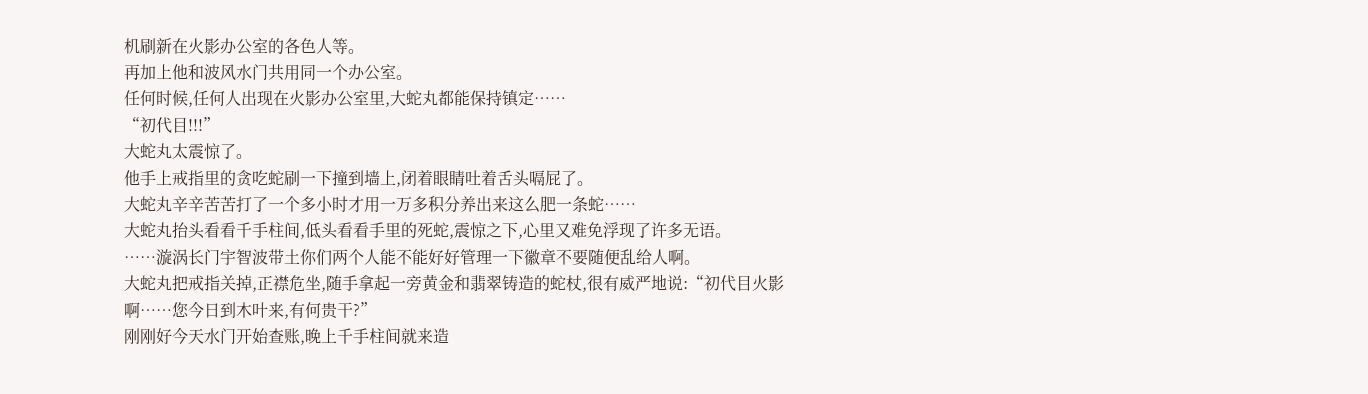机刷新在火影办公室的各色人等。
再加上他和波风水门共用同一个办公室。
任何时候,任何人出现在火影办公室里,大蛇丸都能保持镇定……
“初代目!!!”
大蛇丸太震惊了。
他手上戒指里的贪吃蛇刷一下撞到墙上,闭着眼睛吐着舌头嗝屁了。
大蛇丸辛辛苦苦打了一个多小时才用一万多积分养出来这么肥一条蛇……
大蛇丸抬头看看千手柱间,低头看看手里的死蛇,震惊之下,心里又难免浮现了许多无语。
……漩涡长门宇智波带土你们两个人能不能好好管理一下徽章不要随便乱给人啊。
大蛇丸把戒指关掉,正襟危坐,随手拿起一旁黄金和翡翠铸造的蛇杖,很有威严地说:“初代目火影啊……您今日到木叶来,有何贵干?”
刚刚好今天水门开始查账,晚上千手柱间就来造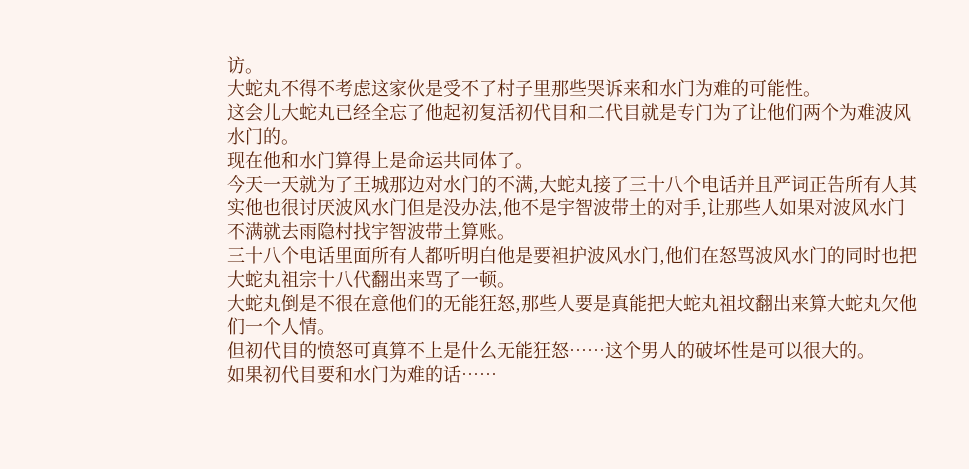访。
大蛇丸不得不考虑这家伙是受不了村子里那些哭诉来和水门为难的可能性。
这会儿大蛇丸已经全忘了他起初复活初代目和二代目就是专门为了让他们两个为难波风水门的。
现在他和水门算得上是命运共同体了。
今天一天就为了王城那边对水门的不满,大蛇丸接了三十八个电话并且严词正告所有人其实他也很讨厌波风水门但是没办法,他不是宇智波带土的对手,让那些人如果对波风水门不满就去雨隐村找宇智波带土算账。
三十八个电话里面所有人都听明白他是要袒护波风水门,他们在怒骂波风水门的同时也把大蛇丸祖宗十八代翻出来骂了一顿。
大蛇丸倒是不很在意他们的无能狂怒,那些人要是真能把大蛇丸祖坟翻出来算大蛇丸欠他们一个人情。
但初代目的愤怒可真算不上是什么无能狂怒……这个男人的破坏性是可以很大的。
如果初代目要和水门为难的话……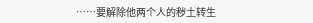……要解除他两个人的秽土转生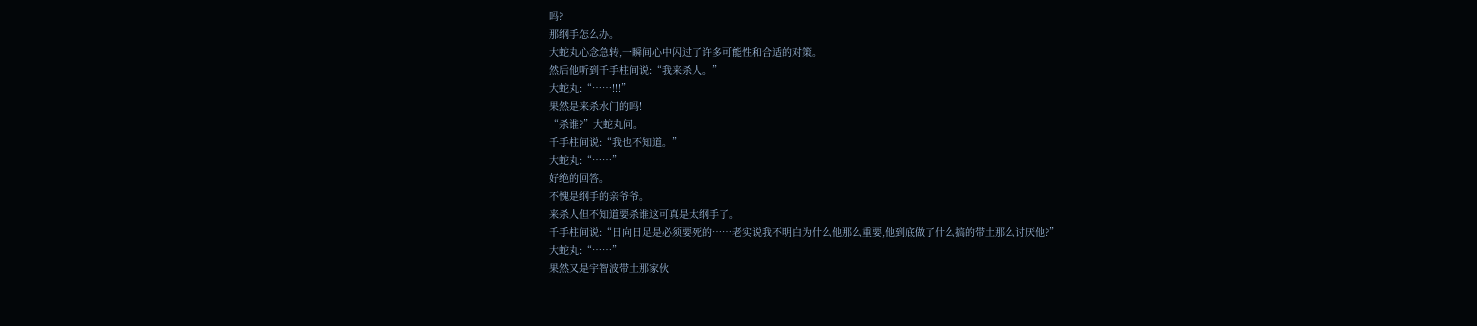吗?
那纲手怎么办。
大蛇丸心念急转,一瞬间心中闪过了许多可能性和合适的对策。
然后他听到千手柱间说:“我来杀人。”
大蛇丸:“……!!!”
果然是来杀水门的吗!
“杀谁?”大蛇丸问。
千手柱间说:“我也不知道。”
大蛇丸:“……”
好绝的回答。
不愧是纲手的亲爷爷。
来杀人但不知道要杀谁这可真是太纲手了。
千手柱间说:“日向日足是必须要死的……老实说我不明白为什么他那么重要,他到底做了什么搞的带土那么讨厌他?”
大蛇丸:“……”
果然又是宇智波带土那家伙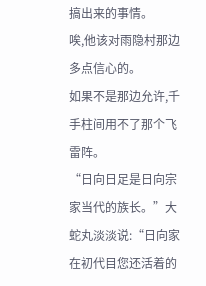搞出来的事情。
唉,他该对雨隐村那边多点信心的。
如果不是那边允许,千手柱间用不了那个飞雷阵。
“日向日足是日向宗家当代的族长。”大蛇丸淡淡说:“日向家在初代目您还活着的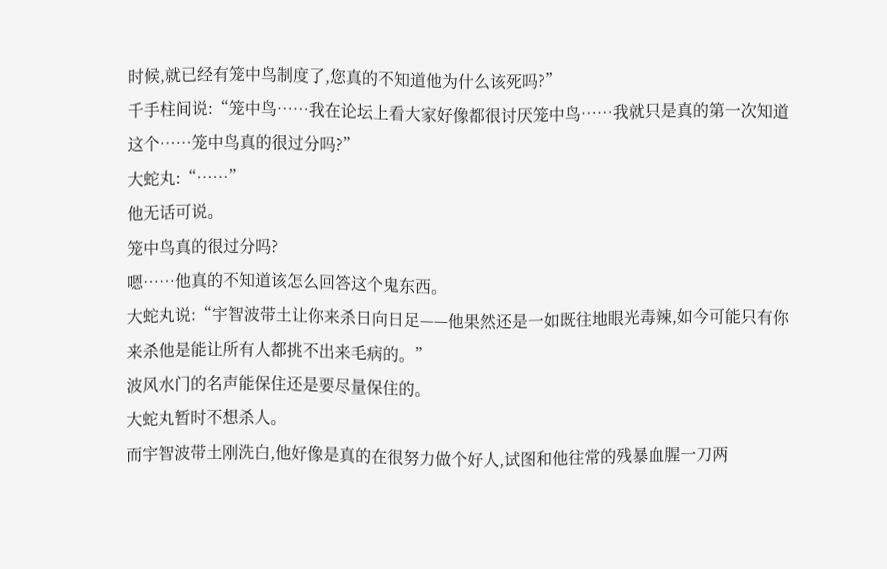时候,就已经有笼中鸟制度了,您真的不知道他为什么该死吗?”
千手柱间说:“笼中鸟……我在论坛上看大家好像都很讨厌笼中鸟……我就只是真的第一次知道这个……笼中鸟真的很过分吗?”
大蛇丸:“……”
他无话可说。
笼中鸟真的很过分吗?
嗯……他真的不知道该怎么回答这个鬼东西。
大蛇丸说:“宇智波带土让你来杀日向日足——他果然还是一如既往地眼光毒辣,如今可能只有你来杀他是能让所有人都挑不出来毛病的。”
波风水门的名声能保住还是要尽量保住的。
大蛇丸暂时不想杀人。
而宇智波带土刚洗白,他好像是真的在很努力做个好人,试图和他往常的残暴血腥一刀两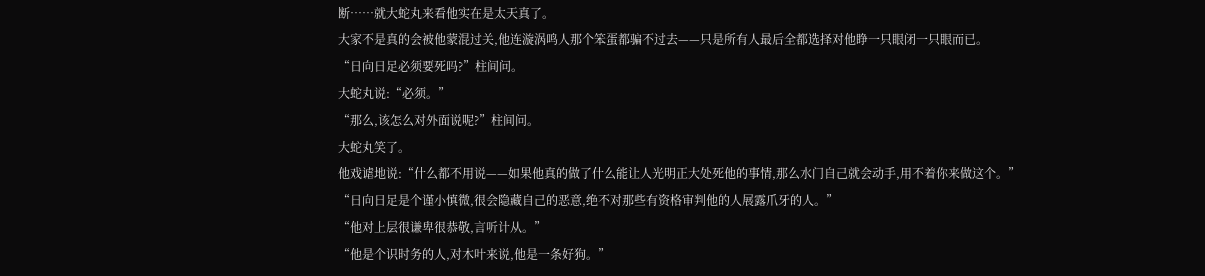断……就大蛇丸来看他实在是太天真了。
大家不是真的会被他蒙混过关,他连漩涡鸣人那个笨蛋都骗不过去——只是所有人最后全都选择对他睁一只眼闭一只眼而已。
“日向日足必须要死吗?”柱间问。
大蛇丸说:“必须。”
“那么,该怎么对外面说呢?”柱间问。
大蛇丸笑了。
他戏谑地说:“什么都不用说——如果他真的做了什么能让人光明正大处死他的事情,那么水门自己就会动手,用不着你来做这个。”
“日向日足是个谨小慎微,很会隐藏自己的恶意,绝不对那些有资格审判他的人展露爪牙的人。”
“他对上层很谦卑很恭敬,言听计从。”
“他是个识时务的人,对木叶来说,他是一条好狗。”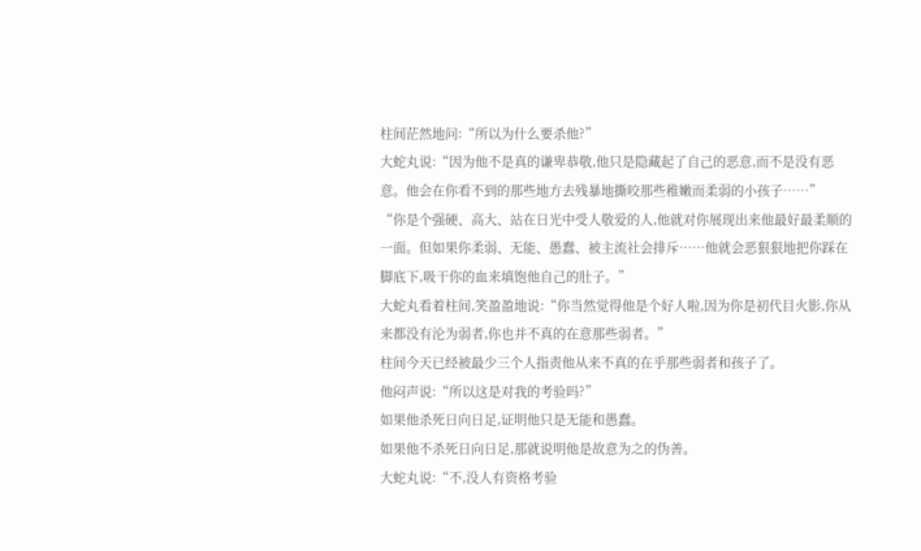柱间茫然地问:“所以为什么要杀他?”
大蛇丸说:“因为他不是真的谦卑恭敬,他只是隐藏起了自己的恶意,而不是没有恶意。他会在你看不到的那些地方去残暴地撕咬那些稚嫩而柔弱的小孩子……”
“你是个强硬、高大、站在日光中受人敬爱的人,他就对你展现出来他最好最柔顺的一面。但如果你柔弱、无能、愚蠢、被主流社会排斥……他就会恶狠狠地把你踩在脚底下,吸干你的血来填饱他自己的肚子。”
大蛇丸看着柱间,笑盈盈地说:“你当然觉得他是个好人啦,因为你是初代目火影,你从来都没有沦为弱者,你也并不真的在意那些弱者。”
柱间今天已经被最少三个人指责他从来不真的在乎那些弱者和孩子了。
他闷声说:“所以这是对我的考验吗?”
如果他杀死日向日足,证明他只是无能和愚蠢。
如果他不杀死日向日足,那就说明他是故意为之的伪善。
大蛇丸说:“不,没人有资格考验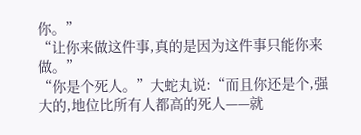你。”
“让你来做这件事,真的是因为这件事只能你来做。”
“你是个死人。”大蛇丸说:“而且你还是个,强大的,地位比所有人都高的死人——就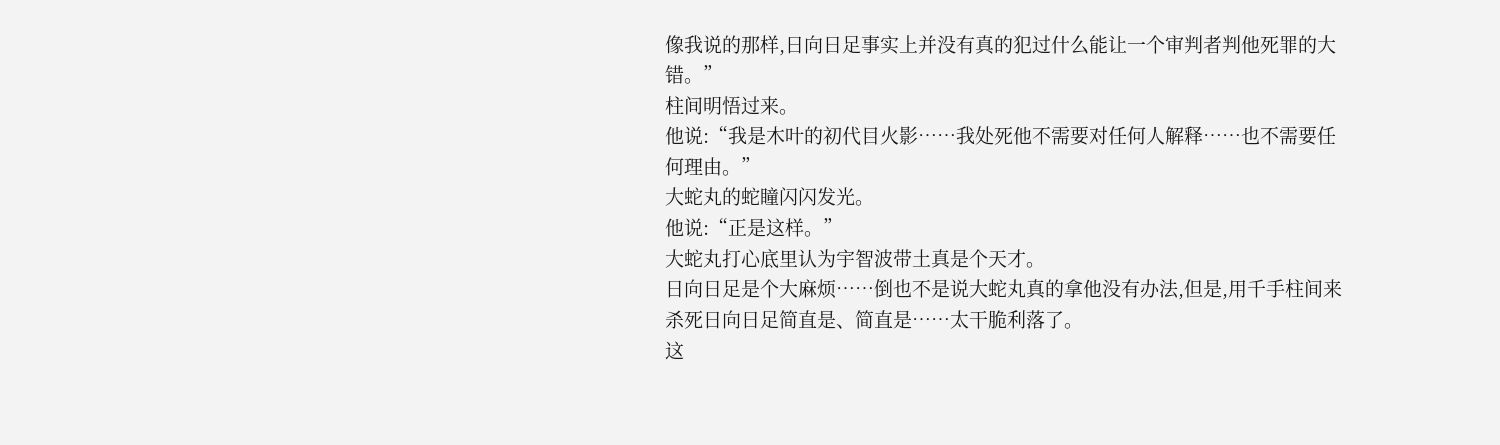像我说的那样,日向日足事实上并没有真的犯过什么能让一个审判者判他死罪的大错。”
柱间明悟过来。
他说:“我是木叶的初代目火影……我处死他不需要对任何人解释……也不需要任何理由。”
大蛇丸的蛇瞳闪闪发光。
他说:“正是这样。”
大蛇丸打心底里认为宇智波带土真是个天才。
日向日足是个大麻烦……倒也不是说大蛇丸真的拿他没有办法,但是,用千手柱间来杀死日向日足简直是、简直是……太干脆利落了。
这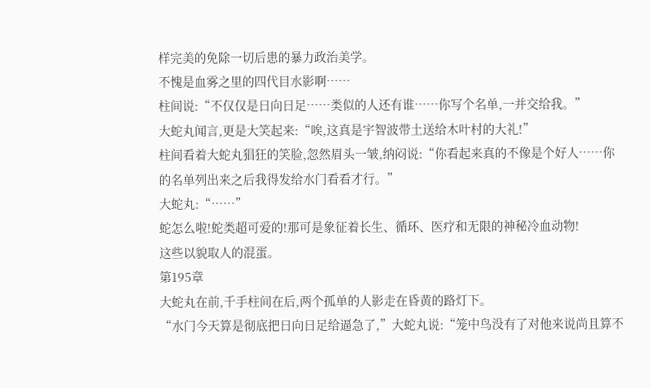样完美的免除一切后患的暴力政治美学。
不愧是血雾之里的四代目水影啊……
柱间说:“不仅仅是日向日足……类似的人还有谁……你写个名单,一并交给我。”
大蛇丸闻言,更是大笑起来:“唉,这真是宇智波带土送给木叶村的大礼!”
柱间看着大蛇丸猖狂的笑脸,忽然眉头一皱,纳闷说:“你看起来真的不像是个好人……你的名单列出来之后我得发给水门看看才行。”
大蛇丸:“……”
蛇怎么啦!蛇类超可爱的!那可是象征着长生、循环、医疗和无限的神秘冷血动物!
这些以貌取人的混蛋。
第195章
大蛇丸在前,千手柱间在后,两个孤单的人影走在昏黄的路灯下。
“水门今天算是彻底把日向日足给逼急了,”大蛇丸说:“笼中鸟没有了对他来说尚且算不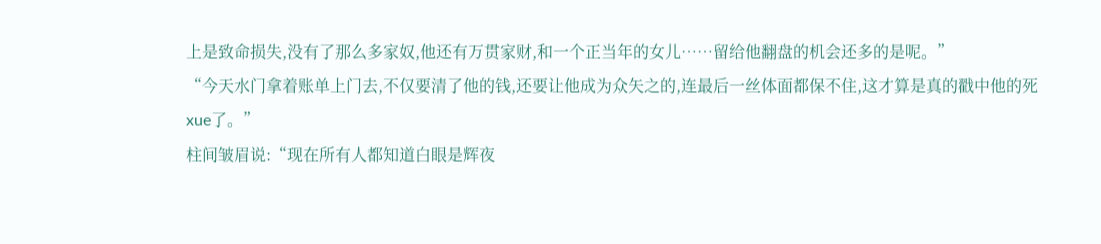上是致命损失,没有了那么多家奴,他还有万贯家财,和一个正当年的女儿……留给他翻盘的机会还多的是呢。”
“今天水门拿着账单上门去,不仅要清了他的钱,还要让他成为众矢之的,连最后一丝体面都保不住,这才算是真的戳中他的死xue了。”
柱间皱眉说:“现在所有人都知道白眼是辉夜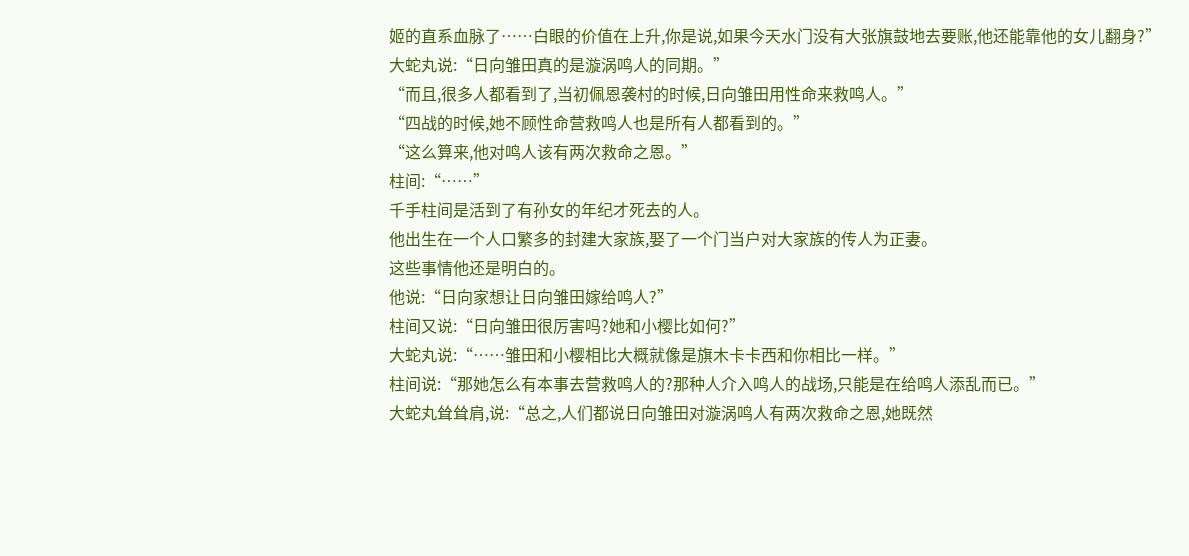姬的直系血脉了……白眼的价值在上升,你是说,如果今天水门没有大张旗鼓地去要账,他还能靠他的女儿翻身?”
大蛇丸说:“日向雏田真的是漩涡鸣人的同期。”
“而且,很多人都看到了,当初佩恩袭村的时候,日向雏田用性命来救鸣人。”
“四战的时候,她不顾性命营救鸣人也是所有人都看到的。”
“这么算来,他对鸣人该有两次救命之恩。”
柱间:“……”
千手柱间是活到了有孙女的年纪才死去的人。
他出生在一个人口繁多的封建大家族,娶了一个门当户对大家族的传人为正妻。
这些事情他还是明白的。
他说:“日向家想让日向雏田嫁给鸣人?”
柱间又说:“日向雏田很厉害吗?她和小樱比如何?”
大蛇丸说:“……雏田和小樱相比大概就像是旗木卡卡西和你相比一样。”
柱间说:“那她怎么有本事去营救鸣人的?那种人介入鸣人的战场,只能是在给鸣人添乱而已。”
大蛇丸耸耸肩,说:“总之,人们都说日向雏田对漩涡鸣人有两次救命之恩,她既然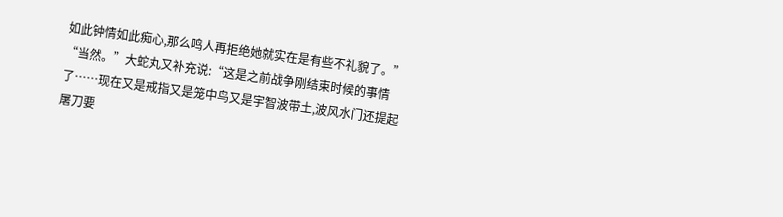如此钟情如此痴心,那么鸣人再拒绝她就实在是有些不礼貌了。”
“当然。”大蛇丸又补充说:“这是之前战争刚结束时候的事情了……现在又是戒指又是笼中鸟又是宇智波带土,波风水门还提起屠刀要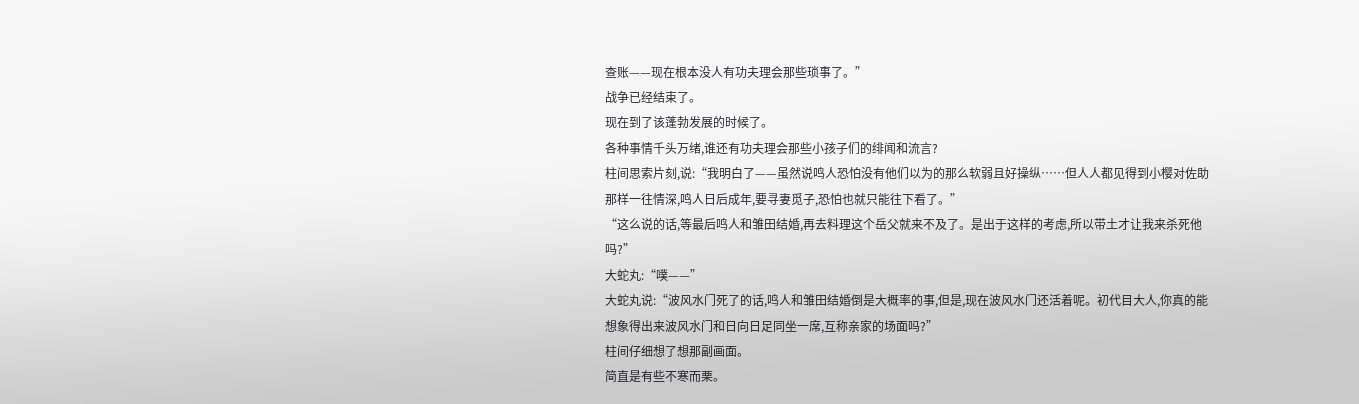查账——现在根本没人有功夫理会那些琐事了。”
战争已经结束了。
现在到了该蓬勃发展的时候了。
各种事情千头万绪,谁还有功夫理会那些小孩子们的绯闻和流言?
柱间思索片刻,说:“我明白了——虽然说鸣人恐怕没有他们以为的那么软弱且好操纵……但人人都见得到小樱对佐助那样一往情深,鸣人日后成年,要寻妻觅子,恐怕也就只能往下看了。”
“这么说的话,等最后鸣人和雏田结婚,再去料理这个岳父就来不及了。是出于这样的考虑,所以带土才让我来杀死他吗?”
大蛇丸:“噗——”
大蛇丸说:“波风水门死了的话,鸣人和雏田结婚倒是大概率的事,但是,现在波风水门还活着呢。初代目大人,你真的能想象得出来波风水门和日向日足同坐一席,互称亲家的场面吗?”
柱间仔细想了想那副画面。
简直是有些不寒而栗。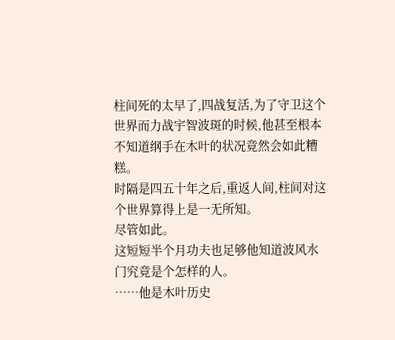柱间死的太早了,四战复活,为了守卫这个世界而力战宇智波斑的时候,他甚至根本不知道纲手在木叶的状况竟然会如此糟糕。
时隔是四五十年之后,重返人间,柱间对这个世界算得上是一无所知。
尽管如此。
这短短半个月功夫也足够他知道波风水门究竟是个怎样的人。
……他是木叶历史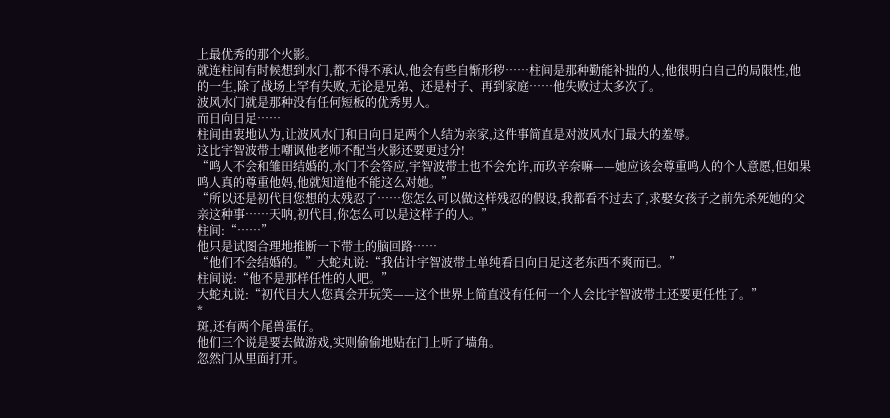上最优秀的那个火影。
就连柱间有时候想到水门,都不得不承认,他会有些自惭形秽……柱间是那种勤能补拙的人,他很明白自己的局限性,他的一生,除了战场上罕有失败,无论是兄弟、还是村子、再到家庭……他失败过太多次了。
波风水门就是那种没有任何短板的优秀男人。
而日向日足……
柱间由衷地认为,让波风水门和日向日足两个人结为亲家,这件事简直是对波风水门最大的羞辱。
这比宇智波带土嘲讽他老师不配当火影还要更过分!
“鸣人不会和雏田结婚的,水门不会答应,宇智波带土也不会允许,而玖辛奈嘛——她应该会尊重鸣人的个人意愿,但如果鸣人真的尊重他妈,他就知道他不能这么对她。”
“所以还是初代目您想的太残忍了……您怎么可以做这样残忍的假设,我都看不过去了,求娶女孩子之前先杀死她的父亲这种事……天呐,初代目,你怎么可以是这样子的人。”
柱间:“……”
他只是试图合理地推断一下带土的脑回路……
“他们不会结婚的。”大蛇丸说:“我估计宇智波带土单纯看日向日足这老东西不爽而已。”
柱间说:“他不是那样任性的人吧。”
大蛇丸说:“初代目大人您真会开玩笑——这个世界上简直没有任何一个人会比宇智波带土还要更任性了。”
*
斑,还有两个尾兽蛋仔。
他们三个说是要去做游戏,实则偷偷地贴在门上听了墙角。
忽然门从里面打开。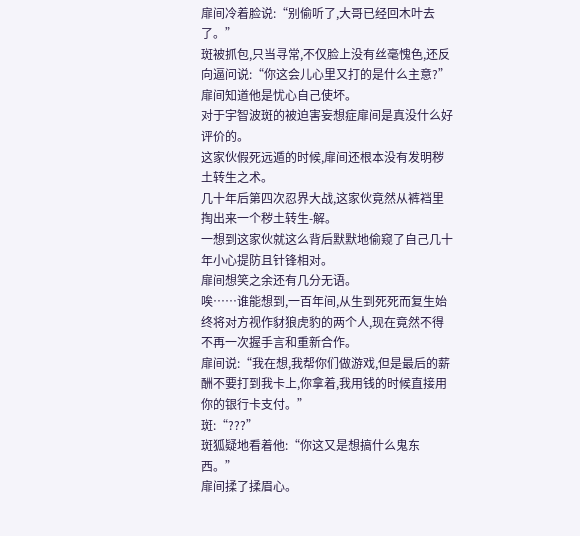扉间冷着脸说:“别偷听了,大哥已经回木叶去了。”
斑被抓包,只当寻常,不仅脸上没有丝毫愧色,还反向逼问说:“你这会儿心里又打的是什么主意?”
扉间知道他是忧心自己使坏。
对于宇智波斑的被迫害妄想症扉间是真没什么好评价的。
这家伙假死远遁的时候,扉间还根本没有发明秽土转生之术。
几十年后第四次忍界大战,这家伙竟然从裤裆里掏出来一个秽土转生-解。
一想到这家伙就这么背后默默地偷窥了自己几十年小心提防且针锋相对。
扉间想笑之余还有几分无语。
唉……谁能想到,一百年间,从生到死死而复生始终将对方视作豺狼虎豹的两个人,现在竟然不得不再一次握手言和重新合作。
扉间说:“我在想,我帮你们做游戏,但是最后的薪酬不要打到我卡上,你拿着,我用钱的时候直接用你的银行卡支付。”
斑:“???”
斑狐疑地看着他:“你这又是想搞什么鬼东西。”
扉间揉了揉眉心。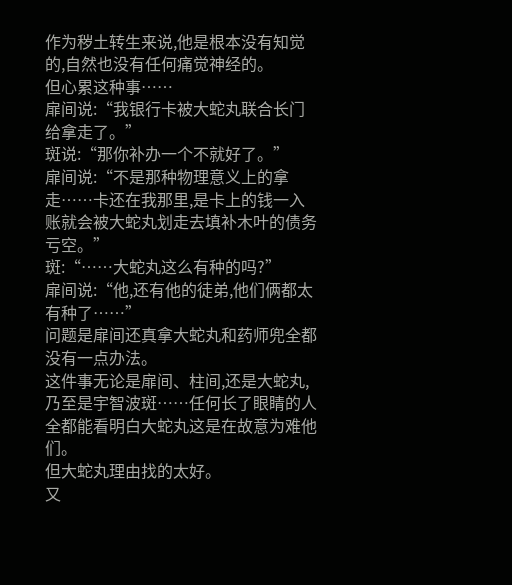作为秽土转生来说,他是根本没有知觉的,自然也没有任何痛觉神经的。
但心累这种事……
扉间说:“我银行卡被大蛇丸联合长门给拿走了。”
斑说:“那你补办一个不就好了。”
扉间说:“不是那种物理意义上的拿走……卡还在我那里,是卡上的钱一入账就会被大蛇丸划走去填补木叶的债务亏空。”
斑:“……大蛇丸这么有种的吗?”
扉间说:“他,还有他的徒弟,他们俩都太有种了……”
问题是扉间还真拿大蛇丸和药师兜全都没有一点办法。
这件事无论是扉间、柱间,还是大蛇丸,乃至是宇智波斑……任何长了眼睛的人全都能看明白大蛇丸这是在故意为难他们。
但大蛇丸理由找的太好。
又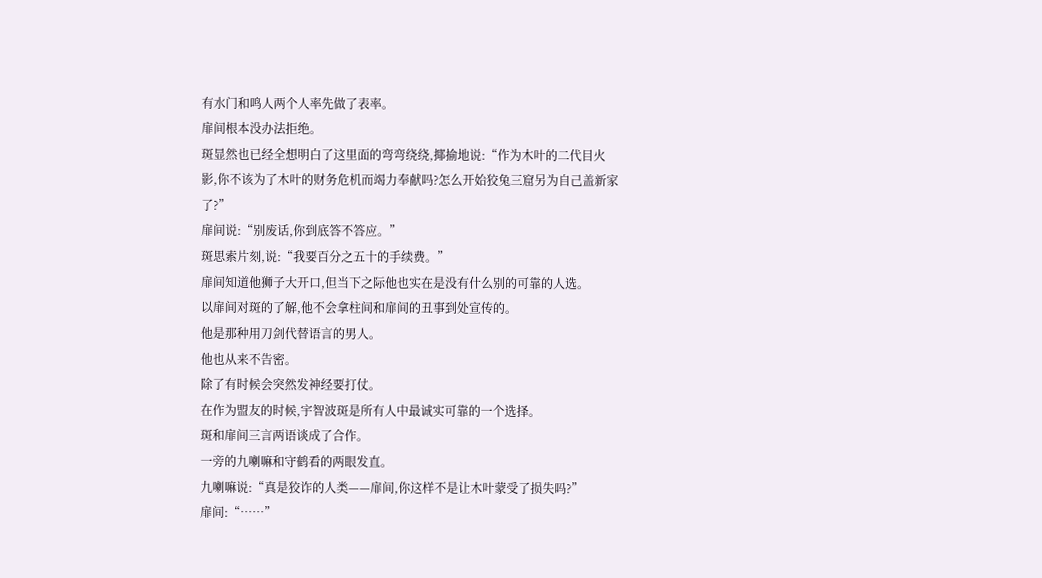有水门和鸣人两个人率先做了表率。
扉间根本没办法拒绝。
斑显然也已经全想明白了这里面的弯弯绕绕,揶揄地说:“作为木叶的二代目火影,你不该为了木叶的财务危机而竭力奉献吗?怎么开始狡兔三窟另为自己盖新家了?”
扉间说:“别废话,你到底答不答应。”
斑思索片刻,说:“我要百分之五十的手续费。”
扉间知道他狮子大开口,但当下之际他也实在是没有什么别的可靠的人选。
以扉间对斑的了解,他不会拿柱间和扉间的丑事到处宣传的。
他是那种用刀剑代替语言的男人。
他也从来不告密。
除了有时候会突然发神经要打仗。
在作为盟友的时候,宇智波斑是所有人中最诚实可靠的一个选择。
斑和扉间三言两语谈成了合作。
一旁的九喇嘛和守鹤看的两眼发直。
九喇嘛说:“真是狡诈的人类——扉间,你这样不是让木叶蒙受了损失吗?”
扉间:“……”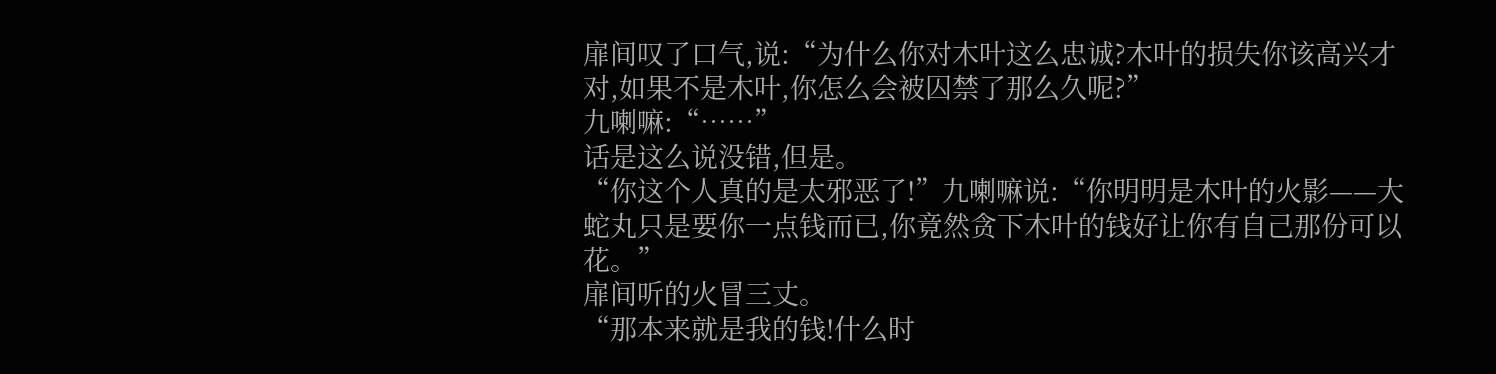扉间叹了口气,说:“为什么你对木叶这么忠诚?木叶的损失你该高兴才对,如果不是木叶,你怎么会被囚禁了那么久呢?”
九喇嘛:“……”
话是这么说没错,但是。
“你这个人真的是太邪恶了!”九喇嘛说:“你明明是木叶的火影——大蛇丸只是要你一点钱而已,你竟然贪下木叶的钱好让你有自己那份可以花。”
扉间听的火冒三丈。
“那本来就是我的钱!什么时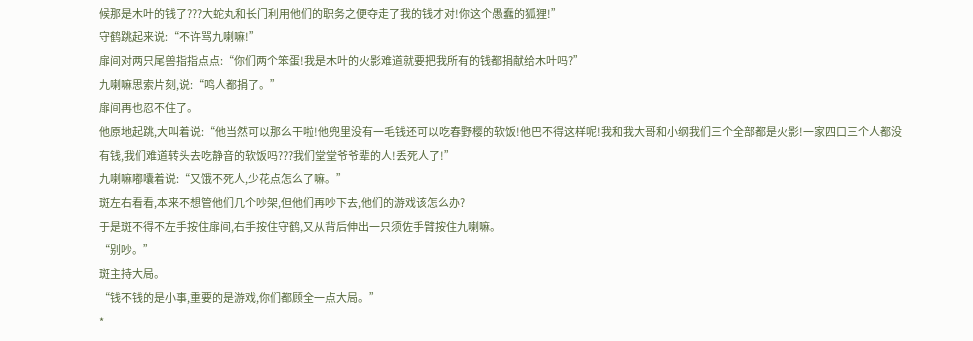候那是木叶的钱了???大蛇丸和长门利用他们的职务之便夺走了我的钱才对!你这个愚蠢的狐狸!”
守鹤跳起来说:“不许骂九喇嘛!”
扉间对两只尾兽指指点点:“你们两个笨蛋!我是木叶的火影难道就要把我所有的钱都捐献给木叶吗?”
九喇嘛思索片刻,说:“鸣人都捐了。”
扉间再也忍不住了。
他原地起跳,大叫着说:“他当然可以那么干啦!他兜里没有一毛钱还可以吃春野樱的软饭!他巴不得这样呢!我和我大哥和小纲我们三个全部都是火影!一家四口三个人都没有钱,我们难道转头去吃静音的软饭吗???我们堂堂爷爷辈的人!丢死人了!”
九喇嘛嘟囔着说:“又饿不死人,少花点怎么了嘛。”
斑左右看看,本来不想管他们几个吵架,但他们再吵下去,他们的游戏该怎么办?
于是斑不得不左手按住扉间,右手按住守鹤,又从背后伸出一只须佐手臂按住九喇嘛。
“别吵。”
斑主持大局。
“钱不钱的是小事,重要的是游戏,你们都顾全一点大局。”
*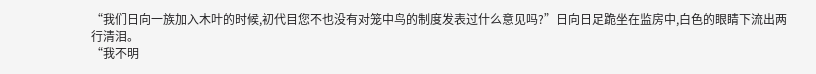“我们日向一族加入木叶的时候,初代目您不也没有对笼中鸟的制度发表过什么意见吗?”日向日足跪坐在监房中,白色的眼睛下流出两行清泪。
“我不明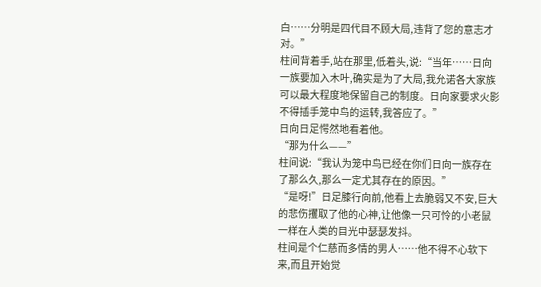白……分明是四代目不顾大局,违背了您的意志才对。”
柱间背着手,站在那里,低着头,说:“当年……日向一族要加入木叶,确实是为了大局,我允诺各大家族可以最大程度地保留自己的制度。日向家要求火影不得插手笼中鸟的运转,我答应了。”
日向日足愕然地看着他。
“那为什么——”
柱间说:“我认为笼中鸟已经在你们日向一族存在了那么久,那么一定尤其存在的原因。”
“是呀!”日足膝行向前,他看上去脆弱又不安,巨大的悲伤攫取了他的心神,让他像一只可怜的小老鼠一样在人类的目光中瑟瑟发抖。
柱间是个仁慈而多情的男人……他不得不心软下来,而且开始觉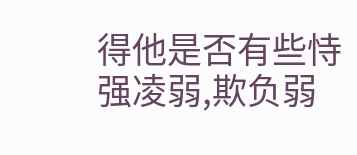得他是否有些恃强凌弱,欺负弱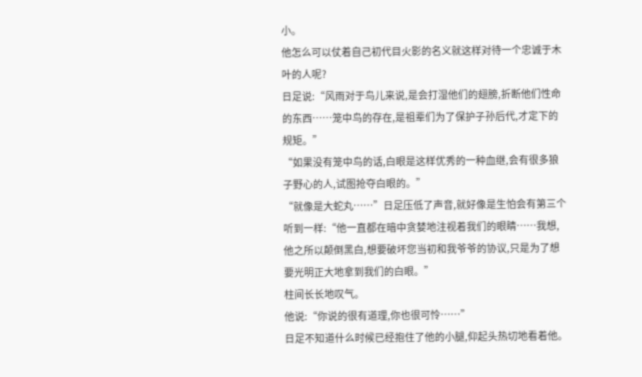小。
他怎么可以仗着自己初代目火影的名义就这样对待一个忠诚于木叶的人呢?
日足说:“风雨对于鸟儿来说,是会打湿他们的翅膀,折断他们性命的东西……笼中鸟的存在,是祖辈们为了保护子孙后代,才定下的规矩。”
“如果没有笼中鸟的话,白眼是这样优秀的一种血继,会有很多狼子野心的人,试图抢夺白眼的。”
“就像是大蛇丸……”日足压低了声音,就好像是生怕会有第三个听到一样:“他一直都在暗中贪婪地注视着我们的眼睛……我想,他之所以颠倒黑白,想要破坏您当初和我爷爷的协议,只是为了想要光明正大地拿到我们的白眼。”
柱间长长地叹气。
他说:“你说的很有道理,你也很可怜……”
日足不知道什么时候已经抱住了他的小腿,仰起头热切地看着他。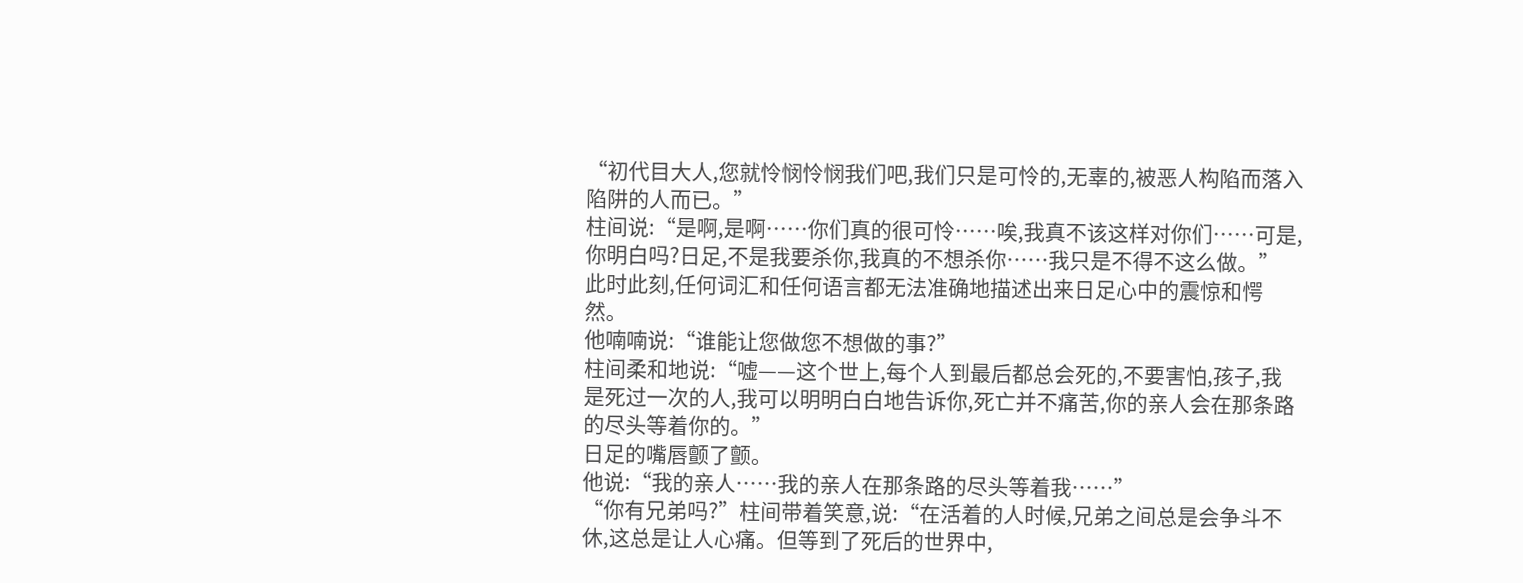“初代目大人,您就怜悯怜悯我们吧,我们只是可怜的,无辜的,被恶人构陷而落入陷阱的人而已。”
柱间说:“是啊,是啊……你们真的很可怜……唉,我真不该这样对你们……可是,你明白吗?日足,不是我要杀你,我真的不想杀你……我只是不得不这么做。”
此时此刻,任何词汇和任何语言都无法准确地描述出来日足心中的震惊和愕然。
他喃喃说:“谁能让您做您不想做的事?”
柱间柔和地说:“嘘——这个世上,每个人到最后都总会死的,不要害怕,孩子,我是死过一次的人,我可以明明白白地告诉你,死亡并不痛苦,你的亲人会在那条路的尽头等着你的。”
日足的嘴唇颤了颤。
他说:“我的亲人……我的亲人在那条路的尽头等着我……”
“你有兄弟吗?”柱间带着笑意,说:“在活着的人时候,兄弟之间总是会争斗不休,这总是让人心痛。但等到了死后的世界中,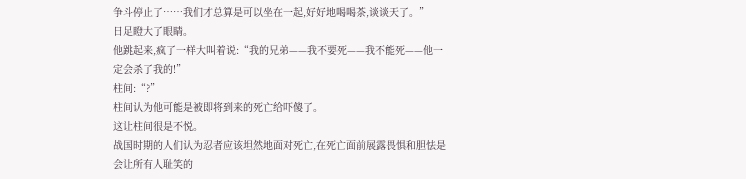争斗停止了……我们才总算是可以坐在一起,好好地喝喝茶,谈谈天了。”
日足瞪大了眼睛。
他跳起来,疯了一样大叫着说:“我的兄弟——我不要死——我不能死——他一定会杀了我的!”
柱间:“?”
柱间认为他可能是被即将到来的死亡给吓傻了。
这让柱间很是不悦。
战国时期的人们认为忍者应该坦然地面对死亡,在死亡面前展露畏惧和胆怯是会让所有人耻笑的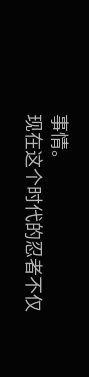事情。
现在这个时代的忍者不仅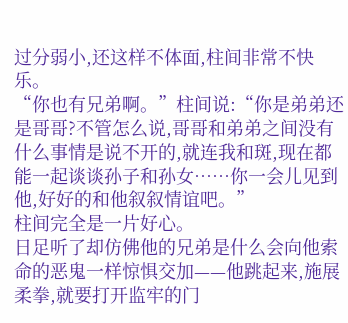过分弱小,还这样不体面,柱间非常不快乐。
“你也有兄弟啊。”柱间说:“你是弟弟还是哥哥?不管怎么说,哥哥和弟弟之间没有什么事情是说不开的,就连我和斑,现在都能一起谈谈孙子和孙女……你一会儿见到他,好好的和他叙叙情谊吧。”
柱间完全是一片好心。
日足听了却仿佛他的兄弟是什么会向他索命的恶鬼一样惊惧交加——他跳起来,施展柔拳,就要打开监牢的门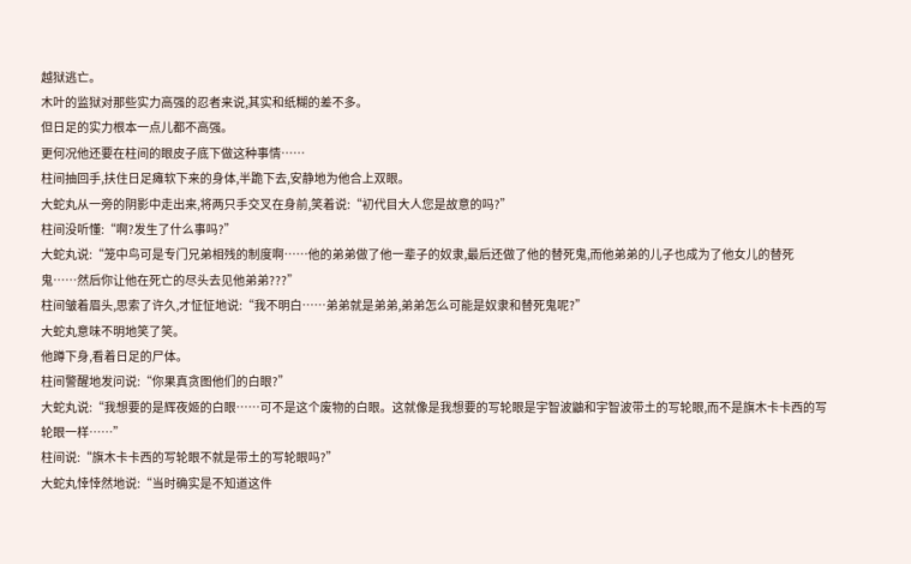越狱逃亡。
木叶的监狱对那些实力高强的忍者来说,其实和纸糊的差不多。
但日足的实力根本一点儿都不高强。
更何况他还要在柱间的眼皮子底下做这种事情……
柱间抽回手,扶住日足瘫软下来的身体,半跪下去,安静地为他合上双眼。
大蛇丸从一旁的阴影中走出来,将两只手交叉在身前,笑着说:“初代目大人您是故意的吗?”
柱间没听懂:“啊?发生了什么事吗?”
大蛇丸说:“笼中鸟可是专门兄弟相残的制度啊……他的弟弟做了他一辈子的奴隶,最后还做了他的替死鬼,而他弟弟的儿子也成为了他女儿的替死鬼……然后你让他在死亡的尽头去见他弟弟???”
柱间皱着眉头,思索了许久,才怔怔地说:“我不明白……弟弟就是弟弟,弟弟怎么可能是奴隶和替死鬼呢?”
大蛇丸意味不明地笑了笑。
他蹲下身,看着日足的尸体。
柱间警醒地发问说:“你果真贪图他们的白眼?”
大蛇丸说:“我想要的是辉夜姬的白眼……可不是这个废物的白眼。这就像是我想要的写轮眼是宇智波鼬和宇智波带土的写轮眼,而不是旗木卡卡西的写轮眼一样……”
柱间说:“旗木卡卡西的写轮眼不就是带土的写轮眼吗?”
大蛇丸悻悻然地说:“当时确实是不知道这件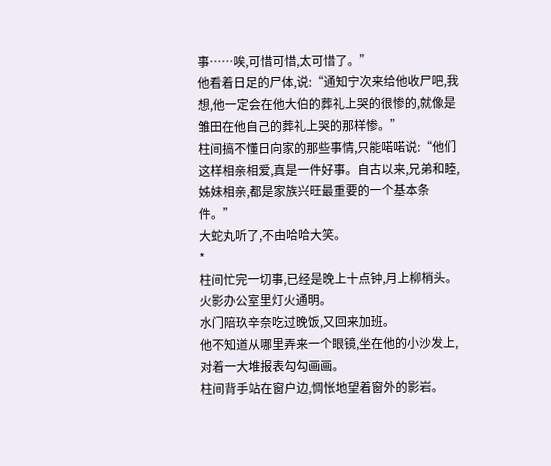事……唉,可惜可惜,太可惜了。”
他看着日足的尸体,说:“通知宁次来给他收尸吧,我想,他一定会在他大伯的葬礼上哭的很惨的,就像是雏田在他自己的葬礼上哭的那样惨。”
柱间搞不懂日向家的那些事情,只能喏喏说:“他们这样相亲相爱,真是一件好事。自古以来,兄弟和睦,姊妹相亲,都是家族兴旺最重要的一个基本条件。”
大蛇丸听了,不由哈哈大笑。
*
柱间忙完一切事,已经是晚上十点钟,月上柳梢头。
火影办公室里灯火通明。
水门陪玖辛奈吃过晚饭,又回来加班。
他不知道从哪里弄来一个眼镜,坐在他的小沙发上,对着一大堆报表勾勾画画。
柱间背手站在窗户边,惆怅地望着窗外的影岩。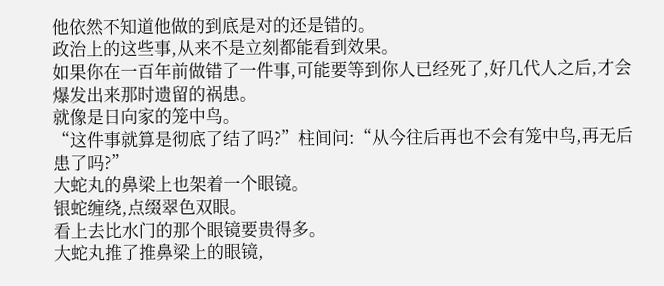他依然不知道他做的到底是对的还是错的。
政治上的这些事,从来不是立刻都能看到效果。
如果你在一百年前做错了一件事,可能要等到你人已经死了,好几代人之后,才会爆发出来那时遗留的祸患。
就像是日向家的笼中鸟。
“这件事就算是彻底了结了吗?”柱间问:“从今往后再也不会有笼中鸟,再无后患了吗?”
大蛇丸的鼻梁上也架着一个眼镜。
银蛇缠绕,点缀翠色双眼。
看上去比水门的那个眼镜要贵得多。
大蛇丸推了推鼻梁上的眼镜,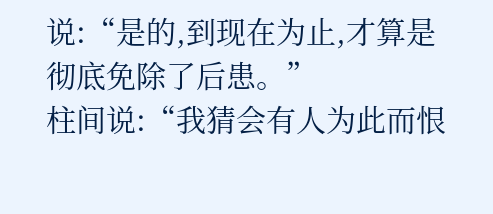说:“是的,到现在为止,才算是彻底免除了后患。”
柱间说:“我猜会有人为此而恨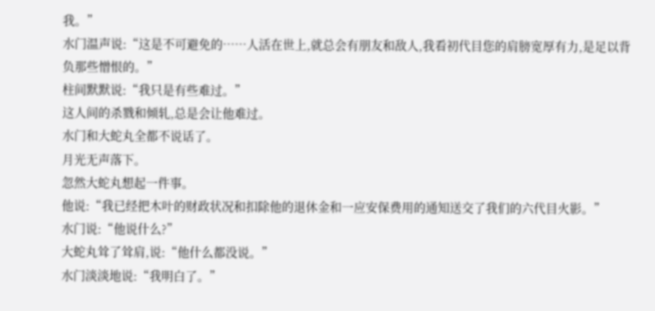我。”
水门温声说:“这是不可避免的……人活在世上,就总会有朋友和敌人,我看初代目您的肩膀宽厚有力,是足以背负那些憎恨的。”
柱间默默说:“我只是有些难过。”
这人间的杀戮和倾轧,总是会让他难过。
水门和大蛇丸全都不说话了。
月光无声落下。
忽然大蛇丸想起一件事。
他说:“我已经把木叶的财政状况和扣除他的退休金和一应安保费用的通知送交了我们的六代目火影。”
水门说:“他说什么?”
大蛇丸耸了耸肩,说:“他什么都没说。”
水门淡淡地说:“我明白了。”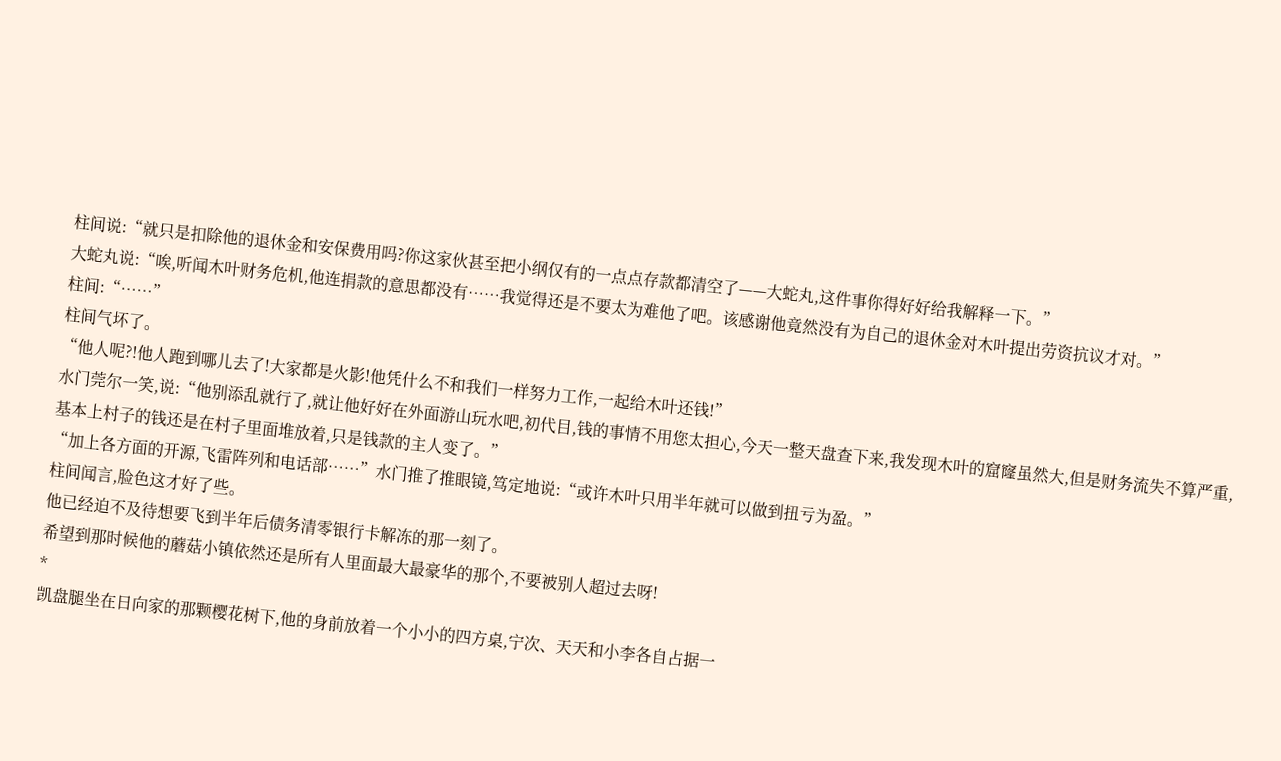柱间说:“就只是扣除他的退休金和安保费用吗?你这家伙甚至把小纲仅有的一点点存款都清空了——大蛇丸,这件事你得好好给我解释一下。”
大蛇丸说:“唉,听闻木叶财务危机,他连捐款的意思都没有……我觉得还是不要太为难他了吧。该感谢他竟然没有为自己的退休金对木叶提出劳资抗议才对。”
柱间:“……”
柱间气坏了。
“他人呢?!他人跑到哪儿去了!大家都是火影!他凭什么不和我们一样努力工作,一起给木叶还钱!”
水门莞尔一笑,说:“他别添乱就行了,就让他好好在外面游山玩水吧,初代目,钱的事情不用您太担心,今天一整天盘查下来,我发现木叶的窟窿虽然大,但是财务流失不算严重,基本上村子的钱还是在村子里面堆放着,只是钱款的主人变了。”
“加上各方面的开源,飞雷阵列和电话部……”水门推了推眼镜,笃定地说:“或许木叶只用半年就可以做到扭亏为盈。”
柱间闻言,脸色这才好了些。
他已经迫不及待想要飞到半年后债务清零银行卡解冻的那一刻了。
希望到那时候他的蘑菇小镇依然还是所有人里面最大最豪华的那个,不要被别人超过去呀!
*
凯盘腿坐在日向家的那颗樱花树下,他的身前放着一个小小的四方桌,宁次、天天和小李各自占据一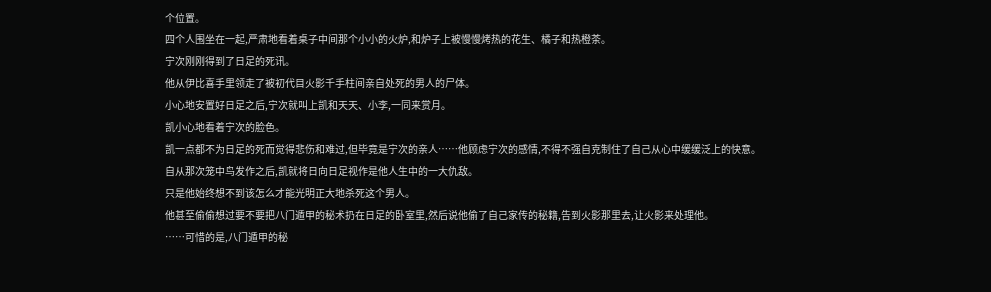个位置。
四个人围坐在一起,严肃地看着桌子中间那个小小的火炉,和炉子上被慢慢烤热的花生、橘子和热橙茶。
宁次刚刚得到了日足的死讯。
他从伊比喜手里领走了被初代目火影千手柱间亲自处死的男人的尸体。
小心地安置好日足之后,宁次就叫上凯和天天、小李,一同来赏月。
凯小心地看着宁次的脸色。
凯一点都不为日足的死而觉得悲伤和难过,但毕竟是宁次的亲人……他顾虑宁次的感情,不得不强自克制住了自己从心中缓缓泛上的快意。
自从那次笼中鸟发作之后,凯就将日向日足视作是他人生中的一大仇敌。
只是他始终想不到该怎么才能光明正大地杀死这个男人。
他甚至偷偷想过要不要把八门遁甲的秘术扔在日足的卧室里,然后说他偷了自己家传的秘籍,告到火影那里去,让火影来处理他。
……可惜的是,八门遁甲的秘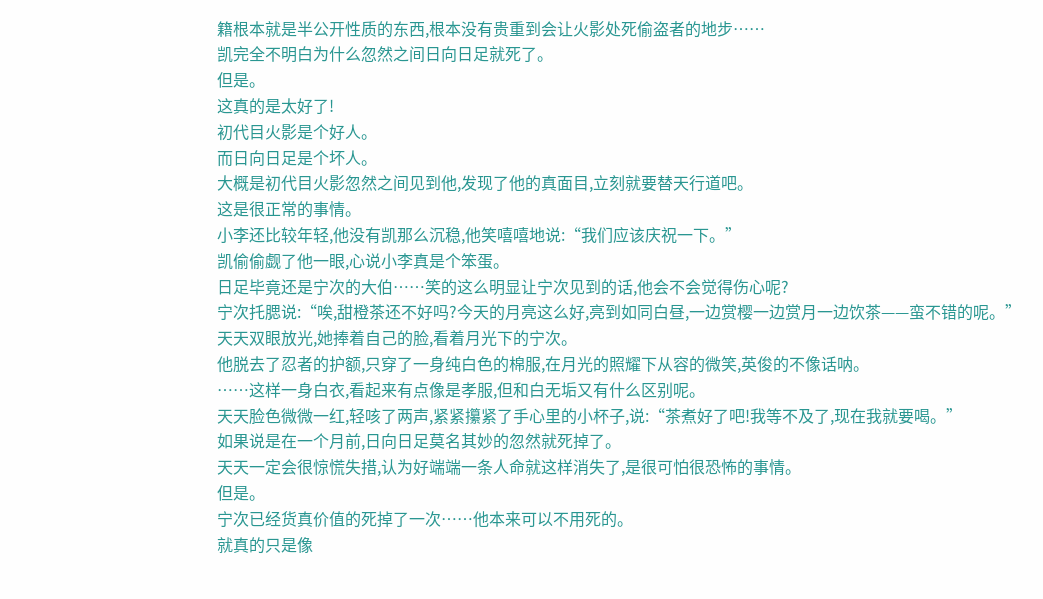籍根本就是半公开性质的东西,根本没有贵重到会让火影处死偷盗者的地步……
凯完全不明白为什么忽然之间日向日足就死了。
但是。
这真的是太好了!
初代目火影是个好人。
而日向日足是个坏人。
大概是初代目火影忽然之间见到他,发现了他的真面目,立刻就要替天行道吧。
这是很正常的事情。
小李还比较年轻,他没有凯那么沉稳,他笑嘻嘻地说:“我们应该庆祝一下。”
凯偷偷觑了他一眼,心说小李真是个笨蛋。
日足毕竟还是宁次的大伯……笑的这么明显让宁次见到的话,他会不会觉得伤心呢?
宁次托腮说:“唉,甜橙茶还不好吗?今天的月亮这么好,亮到如同白昼,一边赏樱一边赏月一边饮茶——蛮不错的呢。”
天天双眼放光,她捧着自己的脸,看着月光下的宁次。
他脱去了忍者的护额,只穿了一身纯白色的棉服,在月光的照耀下从容的微笑,英俊的不像话呐。
……这样一身白衣,看起来有点像是孝服,但和白无垢又有什么区别呢。
天天脸色微微一红,轻咳了两声,紧紧攥紧了手心里的小杯子,说:“茶煮好了吧!我等不及了,现在我就要喝。”
如果说是在一个月前,日向日足莫名其妙的忽然就死掉了。
天天一定会很惊慌失措,认为好端端一条人命就这样消失了,是很可怕很恐怖的事情。
但是。
宁次已经货真价值的死掉了一次……他本来可以不用死的。
就真的只是像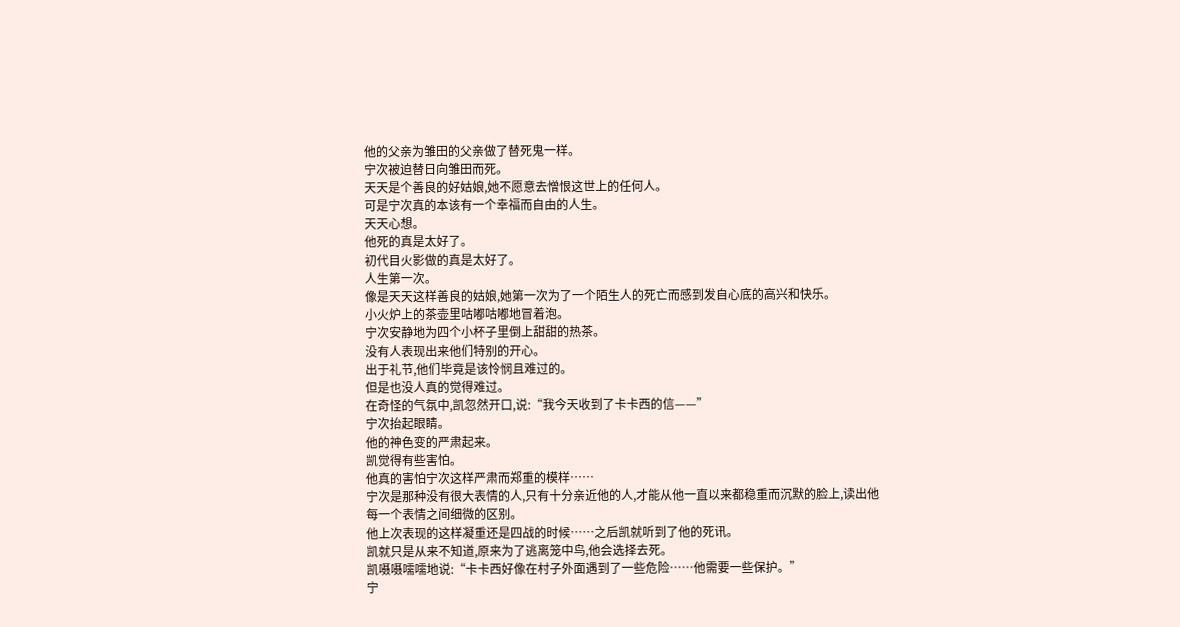他的父亲为雏田的父亲做了替死鬼一样。
宁次被迫替日向雏田而死。
天天是个善良的好姑娘,她不愿意去憎恨这世上的任何人。
可是宁次真的本该有一个幸福而自由的人生。
天天心想。
他死的真是太好了。
初代目火影做的真是太好了。
人生第一次。
像是天天这样善良的姑娘,她第一次为了一个陌生人的死亡而感到发自心底的高兴和快乐。
小火炉上的茶壶里咕嘟咕嘟地冒着泡。
宁次安静地为四个小杯子里倒上甜甜的热茶。
没有人表现出来他们特别的开心。
出于礼节,他们毕竟是该怜悯且难过的。
但是也没人真的觉得难过。
在奇怪的气氛中,凯忽然开口,说:“我今天收到了卡卡西的信——”
宁次抬起眼睛。
他的神色变的严肃起来。
凯觉得有些害怕。
他真的害怕宁次这样严肃而郑重的模样……
宁次是那种没有很大表情的人,只有十分亲近他的人,才能从他一直以来都稳重而沉默的脸上,读出他每一个表情之间细微的区别。
他上次表现的这样凝重还是四战的时候……之后凯就听到了他的死讯。
凯就只是从来不知道,原来为了逃离笼中鸟,他会选择去死。
凯嗫嗫嚅嚅地说:“卡卡西好像在村子外面遇到了一些危险……他需要一些保护。”
宁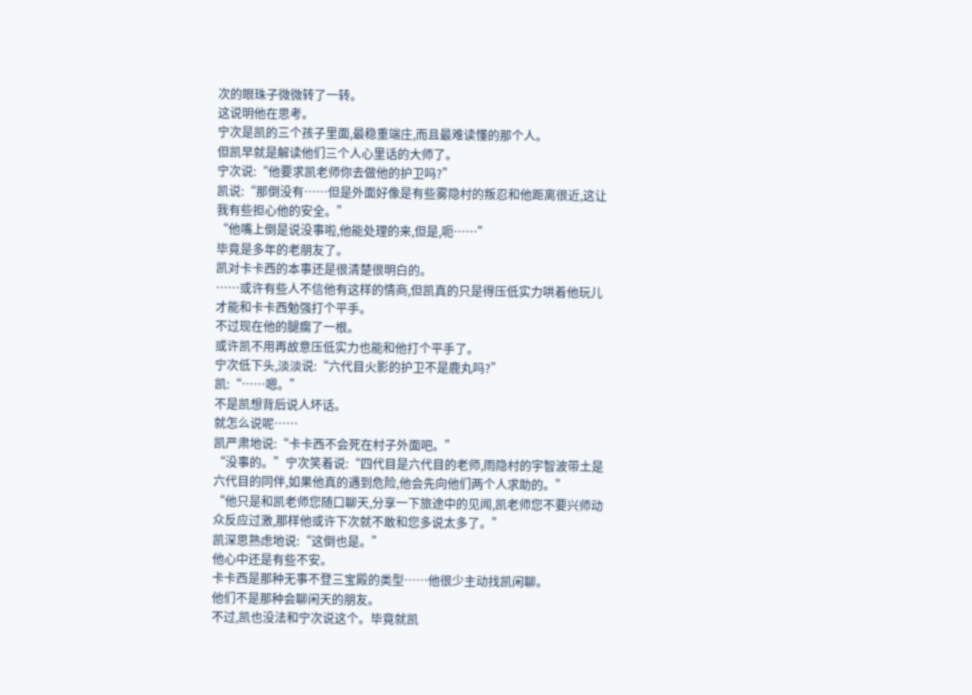次的眼珠子微微转了一转。
这说明他在思考。
宁次是凯的三个孩子里面,最稳重端庄,而且最难读懂的那个人。
但凯早就是解读他们三个人心里话的大师了。
宁次说:“他要求凯老师你去做他的护卫吗?”
凯说:“那倒没有……但是外面好像是有些雾隐村的叛忍和他距离很近,这让我有些担心他的安全。”
“他嘴上倒是说没事啦,他能处理的来,但是,呃……”
毕竟是多年的老朋友了。
凯对卡卡西的本事还是很清楚很明白的。
……或许有些人不信他有这样的情商,但凯真的只是得压低实力哄着他玩儿才能和卡卡西勉强打个平手。
不过现在他的腿瘸了一根。
或许凯不用再故意压低实力也能和他打个平手了。
宁次低下头,淡淡说:“六代目火影的护卫不是鹿丸吗?”
凯:“……嗯。”
不是凯想背后说人坏话。
就怎么说呢……
凯严肃地说:“卡卡西不会死在村子外面吧。”
“没事的。”宁次笑着说:“四代目是六代目的老师,雨隐村的宇智波带土是六代目的同伴,如果他真的遇到危险,他会先向他们两个人求助的。”
“他只是和凯老师您随口聊天,分享一下旅途中的见闻,凯老师您不要兴师动众反应过激,那样他或许下次就不敢和您多说太多了。”
凯深思熟虑地说:“这倒也是。”
他心中还是有些不安。
卡卡西是那种无事不登三宝殿的类型……他很少主动找凯闲聊。
他们不是那种会聊闲天的朋友。
不过,凯也没法和宁次说这个。毕竟就凯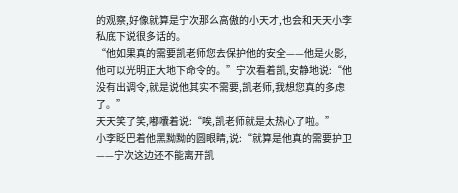的观察,好像就算是宁次那么高傲的小天才,也会和天天小李私底下说很多话的。
“他如果真的需要凯老师您去保护他的安全——他是火影,他可以光明正大地下命令的。”宁次看着凯,安静地说:“他没有出调令,就是说他其实不需要,凯老师,我想您真的多虑了。”
天天笑了笑,嘟囔着说:“唉,凯老师就是太热心了啦。”
小李眨巴着他黑黝黝的圆眼睛,说:“就算是他真的需要护卫——宁次这边还不能离开凯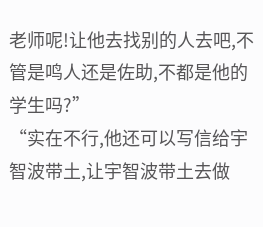老师呢!让他去找别的人去吧,不管是鸣人还是佐助,不都是他的学生吗?”
“实在不行,他还可以写信给宇智波带土,让宇智波带土去做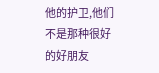他的护卫,他们不是那种很好的好朋友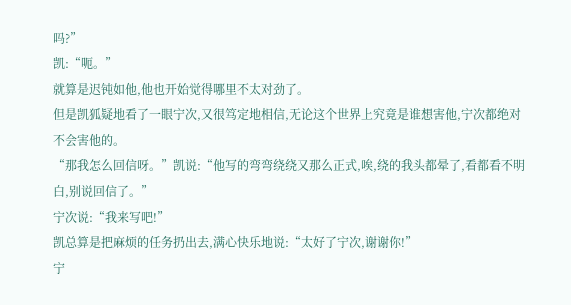吗?”
凯:“呃。”
就算是迟钝如他,他也开始觉得哪里不太对劲了。
但是凯狐疑地看了一眼宁次,又很笃定地相信,无论这个世界上究竟是谁想害他,宁次都绝对不会害他的。
“那我怎么回信呀。”凯说:“他写的弯弯绕绕又那么正式,唉,绕的我头都晕了,看都看不明白,别说回信了。”
宁次说:“我来写吧!”
凯总算是把麻烦的任务扔出去,满心快乐地说:“太好了宁次,谢谢你!”
宁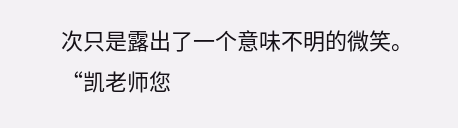次只是露出了一个意味不明的微笑。
“凯老师您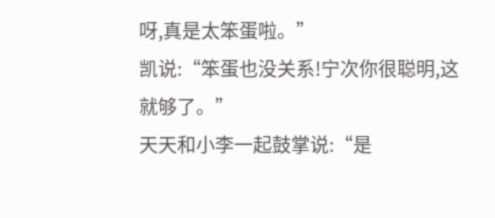呀,真是太笨蛋啦。”
凯说:“笨蛋也没关系!宁次你很聪明,这就够了。”
天天和小李一起鼓掌说:“是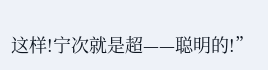这样!宁次就是超——聪明的!”